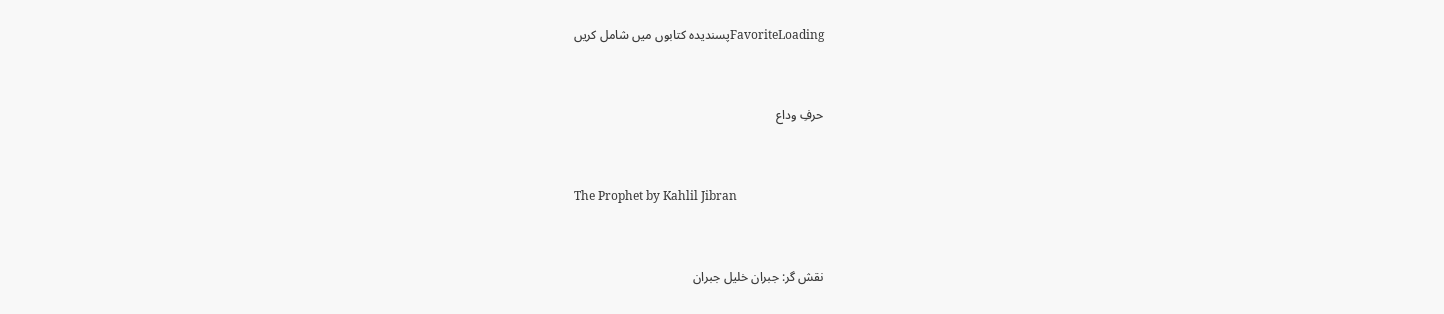FavoriteLoadingپسندیدہ کتابوں میں شامل کریں



حرفِ وداع



The Prophet by Kahlil Jibran



نقش گر: جبران خلیل جبران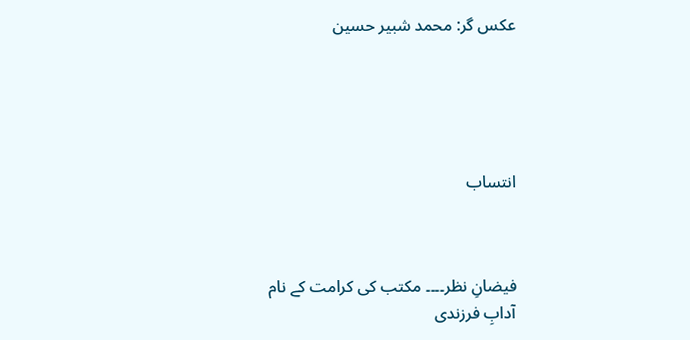عکس گر: محمد شبیر حسین





انتساب



فیضانِ نظر۔۔۔۔ مکتب کی کرامت کے نام
آدابِ فرزندی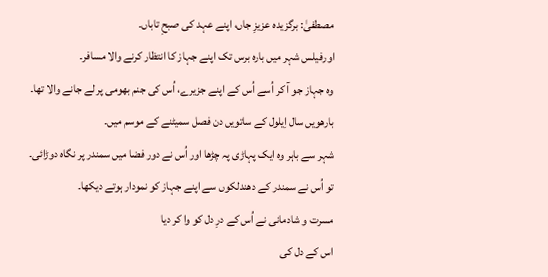مصطفیٰ: برگزیدہ عزیزِ جاں، اپنے عہد کی صبحِ تاباں۔
اورفیلس شہر میں بارہ برس تک اپنے جہاز کا انتظار کرنے والا مسافر۔
وہ جہاز جو آ کر اُسے اُس کے اپنے جزیرے، اُس کی جنم بھومی پر لے جانے والا تھا۔
بارھویں سال اِیلول کے ساتویں دن فصل سمیٹنے کے موسم میں۔
شہر سے باہر وہ ایک پہاڑی پہ چڑھا اور اُس نے دور فضا میں سمندر پر نگاہ دوڑائی۔
تو اُس نے سمندر کے دھندلکوں سے اپنے جہاز کو نمودار ہوتے دیکھا۔
مسرت و شادمانی نے اُس کے درِ دل کو وا کر دیا
اس کے دل کی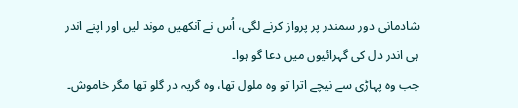شادمانی دور سمندر پر پرواز کرنے لگی، اُس نے آنکھیں موند لیں اور اپنے اندر ہی اندر دل کی گہرائیوں میں دعا گو ہوا۔
جب وہ پہاڑی سے نیچے اترا تو وہ ملول تھا، وہ گریہ در گلو تھا مگر خاموش۔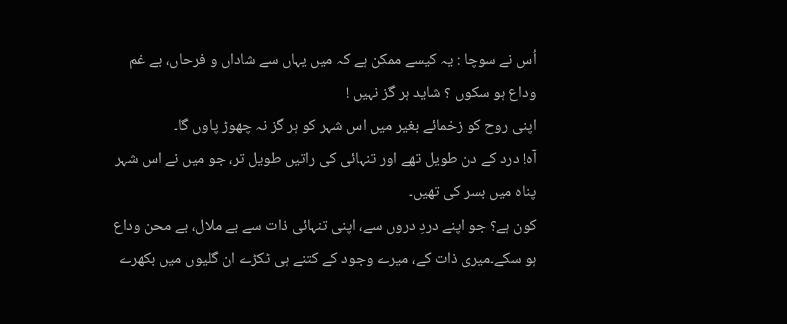اُس نے سوچا : یہ کیسے ممکن ہے کہ میں یہاں سے شاداں و فرحاں، بے غم وداع ہو سکوں ؟ شاید ہر گز نہیں !
اپنی روح کو زخمائے بغیر میں اس شہر کو ہر گز نہ چھوڑ پاوں گا۔
آہ! درد کے دن طویل تھے اور تنہائی کی راتیں طویل تر، جو میں نے اس شہر پناہ میں بسر کی تھیں۔
کون ہے؟ جو اپنے دردِ دروں سے، اپنی تنہائی ذات سے بے ملال، بے محن وداع ہو سکے۔میری ذات کے، میرے وجود کے کتنے ہی ٹکڑے ان گلیوں میں بکھرے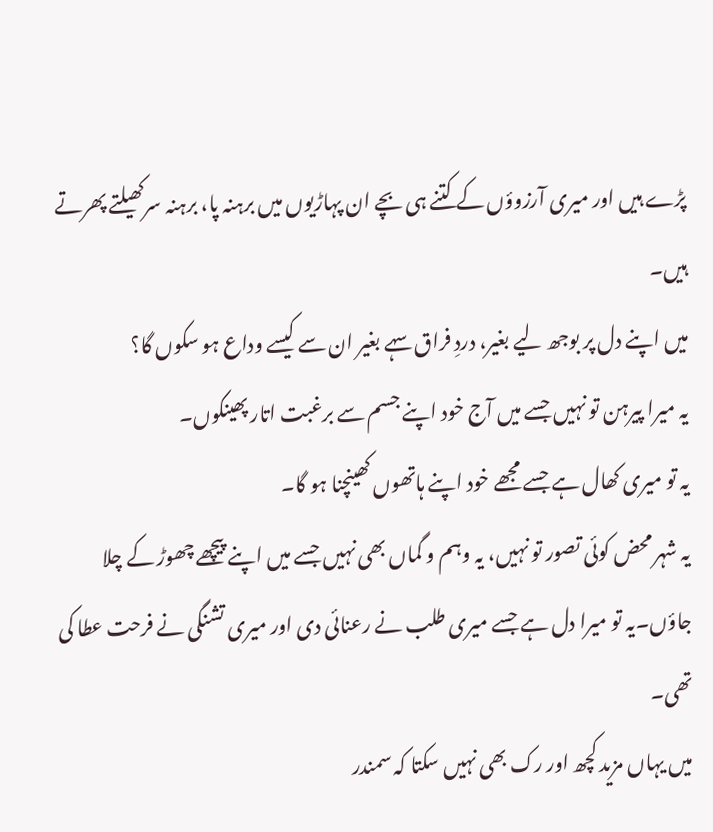پڑے ہیں اور میری آرزوؤں کے کتنے ہی بچے ان پہاڑیوں میں برہنہ پا، برہنہ سرکھیلتے پھرتے ہیں۔
میں اپنے دل پر بوجھ لیے بغیر، دردِ فراق سہے بغیر ان سے کیسے وداع ہو سکوں گا؟
یہ میرا پیرہن تو نہیں جسے میں آج خود اپنے جسم سے برغبت اتار پھینکوں۔
یہ تو میری کھال ہے جسے مجھے خود اپنے ہاتھوں کھینچنا ہو گا۔
یہ شہر محض کوئی تصور تو نہیں، یہ وہم و گماں بھی نہیں جسے میں اپنے پیچھے چھوڑ کے چلا جاؤں۔یہ تو میرا دل ہے جسے میری طلب نے رعنائی دی اور میری تشنگی نے فرحت عطا کی تھی۔
میں یہاں مزید کچھ اور رک بھی نہیں سکتا کہ سمندر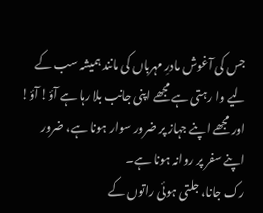جس کی آغوش مادرِ مہرباں کی مانند ہمیشہ سب کے لیے وا رہتی ہے مجھے اپنی جانب بلا رہا ہے آؤ! آؤ!
اور مجھے اپنے جہاز پر ضرور سوار ہونا ہے، ضرور اپنے سفر پر روانہ ہونا ہے۔
رک جانا، جلتی ہوئی راتوں کے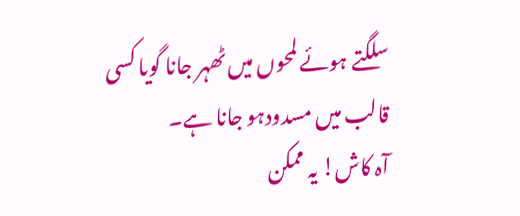سلگتے ہوئے لمحوں میں ٹھہر جانا گویا کسی قالب میں مسدودہو جانا ہے۔
آہ کاش! یہ ممکن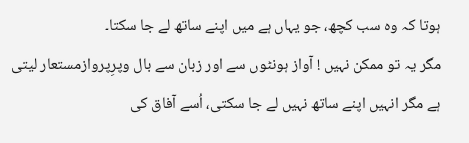ہوتا کہ وہ سب کچھ، جو یہاں ہے میں اپنے ساتھ لے جا سکتا۔
مگر یہ تو ممکن نہیں ! آواز ہونٹوں سے اور زبان سے بال وپرِپروازمستعار لیتی ہے مگر انہیں اپنے ساتھ نہیں لے جا سکتی، اُسے آفاق کی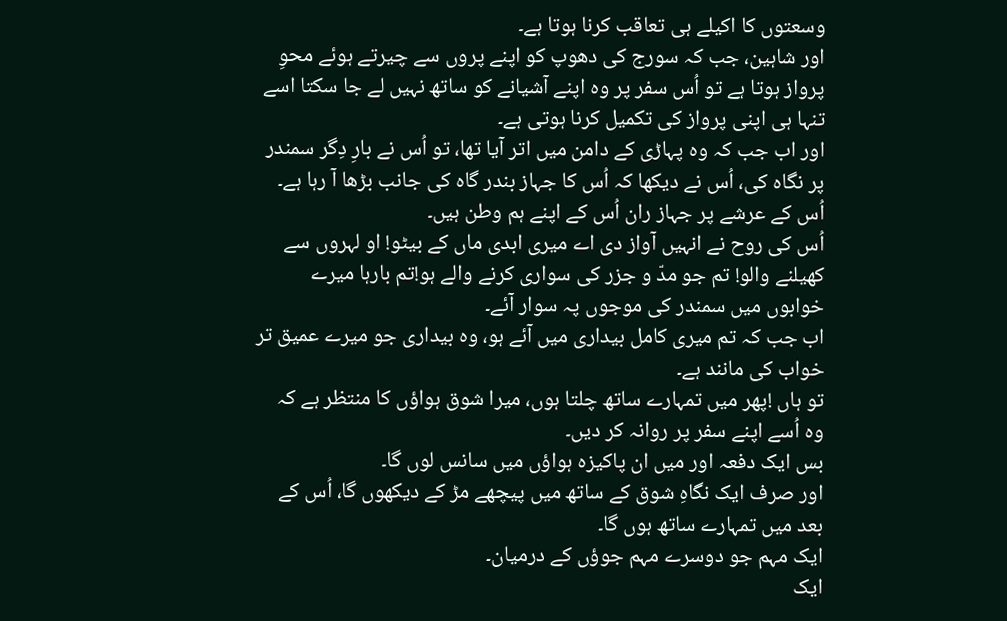وسعتوں کا اکیلے ہی تعاقب کرنا ہوتا ہے۔
اور شاہین، جب کہ سورج کی دھوپ کو اپنے پروں سے چیرتے ہوئے محوِ پرواز ہوتا ہے تو اُس سفر پر وہ اپنے آشیانے کو ساتھ نہیں لے جا سکتا اسے تنہا ہی اپنی پرواز کی تکمیل کرنا ہوتی ہے۔
اور اب جب کہ وہ پہاڑی کے دامن میں اتر آیا تھا، تو اُس نے بارِ دِگر سمندر پر نگاہ کی، اُس نے دیکھا کہ اُس کا جہاز بندر گاہ کی جانب بڑھا آ رہا ہے۔
اُس کے عرشے پر جہاز ران اُس کے اپنے ہم وطن ہیں۔
اُس کی روح نے انہیں آواز دی اے میری ابدی ماں کے بیٹو! او لہروں سے کھیلنے والو! تم جو مدّ و جزر کی سواری کرنے والے ہو!تم بارہا میرے خوابوں میں سمندر کی موجوں پہ سوار آئے۔
اب جب کہ تم میری کامل بیداری میں آئے ہو، وہ بیداری جو میرے عمیق تر خواب کی مانند ہے۔
تو ہاں !پھر میں تمہارے ساتھ چلتا ہوں، میرا شوق ہواؤں کا منتظر ہے کہ وہ اُسے اپنے سفر پر روانہ کر دیں۔
بس ایک دفعہ اور میں ان پاکیزہ ہواؤں میں سانس لوں گا۔
اور صرف ایک نگاہِ شوق کے ساتھ میں پیچھے مڑ کے دیکھوں گا، اُس کے بعد میں تمہارے ساتھ ہوں گا۔
ایک مہم جو دوسرے مہم جوؤں کے درمیان۔
ایک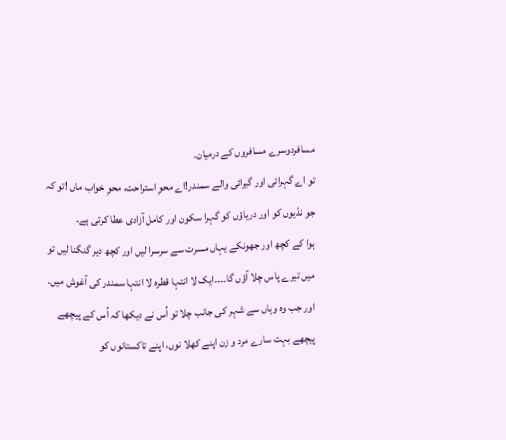مسافردوسرے مسافروں کے درمیان۔
تو اے گہرائی اور گیرائی والے سمندر!اے محوِ استراحت، محوِ خواب ماں !تو کہ جو ندّیوں کو اور دریاؤں کو گہرا سکون اور کامل آزادی عطا کرتی ہے۔
ہوا کے کچھ اور جھونکے یہاں مسرت سے سرسرا لیں اور کچھ دیر گنگنا لیں تو میں تیرے پاس چلا آؤں گا۔۔۔۔ایک لا انتہا قطرہ لا انتہا سمندر کی آغوش میں۔
اور جب وہ وہاں سے شہر کی جانب چلا تو اُس نے دیکھا کہ اُس کے پیچھے پیچھے بہت سارے مرد و زن اپنے کھلا نوں، اپنے تاکستانوں کو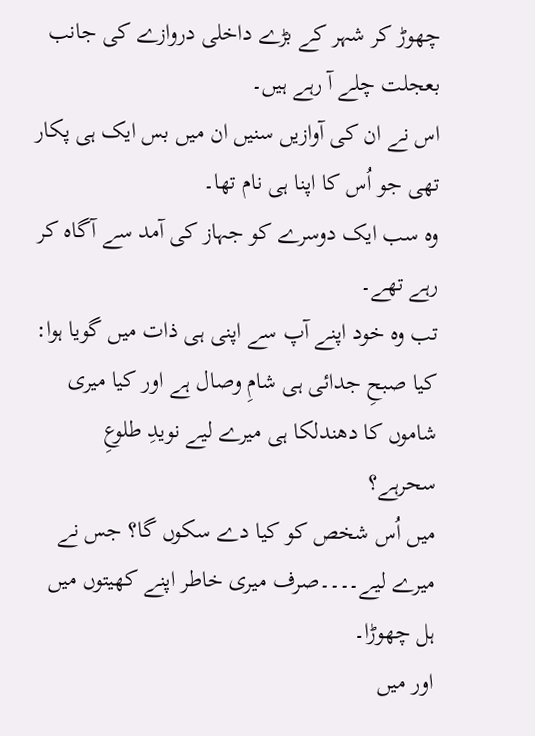چھوڑ کر شہر کے بڑے داخلی دروازے کی جانب بعجلت چلے آ رہے ہیں۔
اس نے ان کی آوازیں سنیں ان میں بس ایک ہی پکار تھی جو اُس کا اپنا ہی نام تھا۔
وہ سب ایک دوسرے کو جہاز کی آمد سے آگاہ کر رہے تھے۔
تب وہ خود اپنے آپ سے اپنی ہی ذات میں گویا ہوا:
کیا صبحِ جدائی ہی شامِ وصال ہے اور کیا میری شاموں کا دھندلکا ہی میرے لیے نویدِ طلوعِ سحرہے؟
میں اُس شخص کو کیا دے سکوں گا؟ جس نے میرے لیے۔۔۔۔صرف میری خاطر اپنے کھیتوں میں ہل چھوڑا۔
اور میں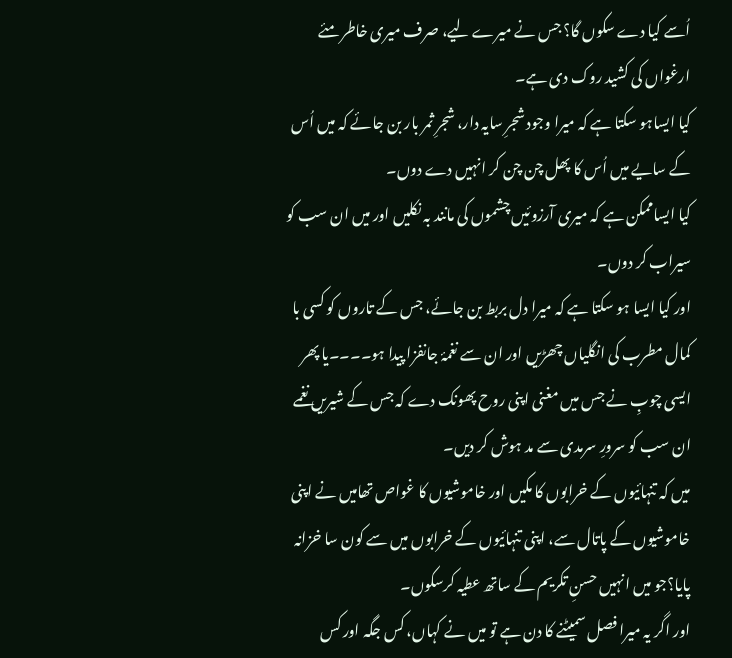اُسے کیا دے سکوں گا؟ جس نے میرے لیے، صرف میری خاطر مئے ارغواں کی کشید روک دی ہے۔
کیا ایساہو سکتا ہے کہ میرا وجود شجرِ سایہ دار، شجرِ ثمر بار بن جائے کہ میں اُس کے سایے میں اُس کا پھل چن چن کر انہیں دے دوں۔
کیا ایساممکن ہے کہ میری آرزوئیں چشموں کی مانند بہ نکلیں اور میں ان سب کو سیراب کر دوں۔
اور کیا ایسا ہو سکتا ہے کہ میرا دل بربط بن جائے، جس کے تاروں کو کسی با کمال مطرب کی انگلیاں چھڑیں اور ان سے نغمۂ جانفزا پیدا ہو۔۔۔۔یا پھر ایسی چوبِ نے جس میں مغنی اپنی روح پھونک دے کہ جس کے شیریں نغمے ان سب کو سرورِ سرمدی سے مد ہوش کر دیں۔
میں کہ تنہائیوں کے خرابوں کا مکیں اور خاموشیوں کا غواص تھامیں نے اپنی خاموشیوں کے پاتال سے، اپنی تنہائیوں کے خرابوں میں سے کون سا خزانہ پایا؟جو میں انہیں حسنِ تکریم کے ساتھ عطیہ کرسکوں۔
اور اگر یہ میرا فصل سمیٹنے کا دن ہے تو میں نے کہاں، کس جگہ اور کس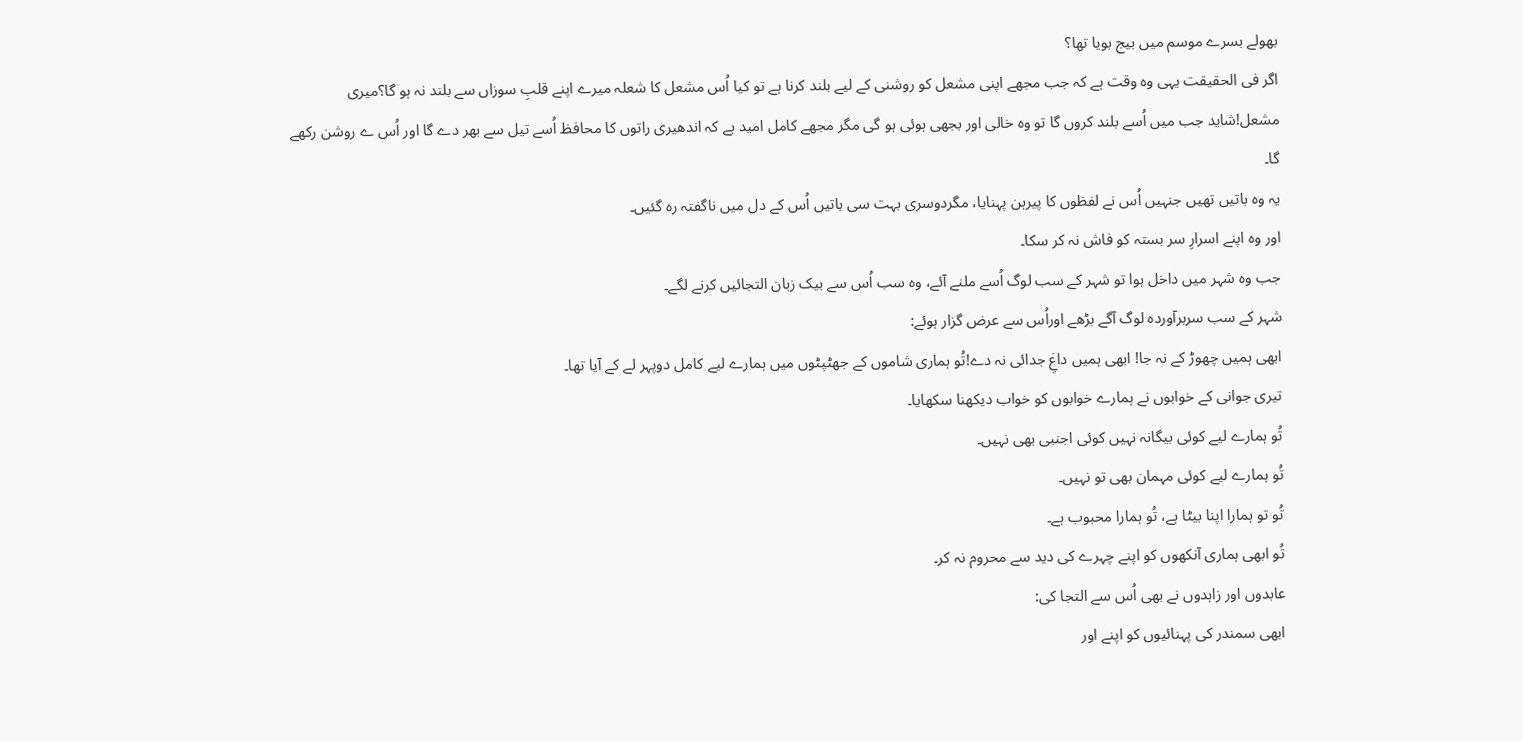بھولے بسرے موسم میں بیج بویا تھا؟
اگر فی الحقیقت یہی وہ وقت ہے کہ جب مجھے اپنی مشعل کو روشنی کے لیے بلند کرنا ہے تو کیا اُس مشعل کا شعلہ میرے اپنے قلبِ سوزاں سے بلند نہ ہو گا؟میری مشعل!شاید جب میں اُسے بلند کروں گا تو وہ خالی اور بجھی ہوئی ہو گی مگر مجھے کامل امید ہے کہ اندھیری راتوں کا محافظ اُسے تیل سے بھر دے گا اور اُس ے روشن رکھے گا۔
یہ وہ باتیں تھیں جنہیں اُس نے لفظوں کا پیرہن پہنایا، مگردوسری بہت سی باتیں اُس کے دل میں ناگفتہ رہ گئیں۔
اور وہ اپنے اسرارِ سر بستہ کو فاش نہ کر سکا۔
جب وہ شہر میں داخل ہوا تو شہر کے سب لوگ اُسے ملنے آئے، وہ سب اُس سے بیک زبان التجائیں کرنے لگے۔
شہر کے سب سربرآوردہ لوگ آگے بڑھے اوراُس سے عرض گزار ہوئے:
ابھی ہمیں چھوڑ کے نہ جا! ابھی ہمیں داغِ جدائی نہ دے!تُو ہماری شاموں کے جھٹپٹوں میں ہمارے لیے کامل دوپہر لے کے آیا تھا۔
تیری جوانی کے خوابوں نے ہمارے خوابوں کو خواب دیکھنا سکھایا۔
تُو ہمارے لیے کوئی بیگانہ نہیں کوئی اجنبی بھی نہیں۔
تُو ہمارے لیے کوئی مہمان بھی تو نہیں۔
تُو تو ہمارا اپنا بیٹا ہے، تُو ہمارا محبوب ہے۔
تُو ابھی ہماری آنکھوں کو اپنے چہرے کی دید سے محروم نہ کر۔
عابدوں اور زاہدوں نے بھی اُس سے التجا کی:
ابھی سمندر کی پہنائیوں کو اپنے اور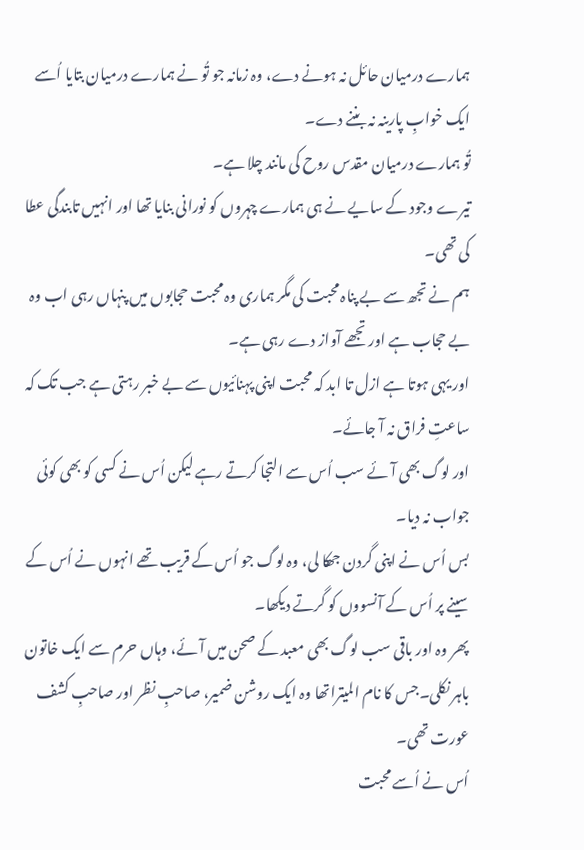ہمارے درمیان حائل نہ ہونے دے، وہ زمانہ جو تُو نے ہمارے درمیان بتایا اُسے ایک خوابِ پارینہ نہ بننے دے۔
تُو ہمارے درمیان مقدس روح کی مانند چلا ہے۔
تیرے وجود کے سایے نے ہی ہمارے چہروں کو نورانی بنایا تھا اور انہیں تابندگی عطا کی تھی۔
ہم نے تجھ سے بے پناہ محبت کی مگر ہماری وہ محبت حجابوں میں پنہاں رہی اب وہ بے حجاب ہے اور تجھے آواز دے رہی ہے۔
اور یہی ہوتا ہے ازل تا ابد کہ محبت اپنی پہنائیوں سے بے خبر رہتی ہے جب تک کہ ساعتِ فراق نہ آ جائے۔
اور لوگ بھی آئے سب اُس سے التجا کرتے رہے لیکن اُس نے کسی کو بھی کوئی جواب نہ دیا۔
بس اُس نے اپنی گردن جھکا لی، وہ لوگ جو اُس کے قریب تھے انہوں نے اُس کے سینے پر اُس کے آنسووں کو گرتے دیکھا۔
پھر وہ اور باقی سب لوگ بھی معبد کے صحن میں آئے، وہاں حرم سے ایک خاتون باہر نکلی۔جس کا نام المیتراتھا وہ ایک روشن ضمیر، صاحبِ نظر اور صاحبِ کشف عورت تھی۔
اُس نے اُسے محبت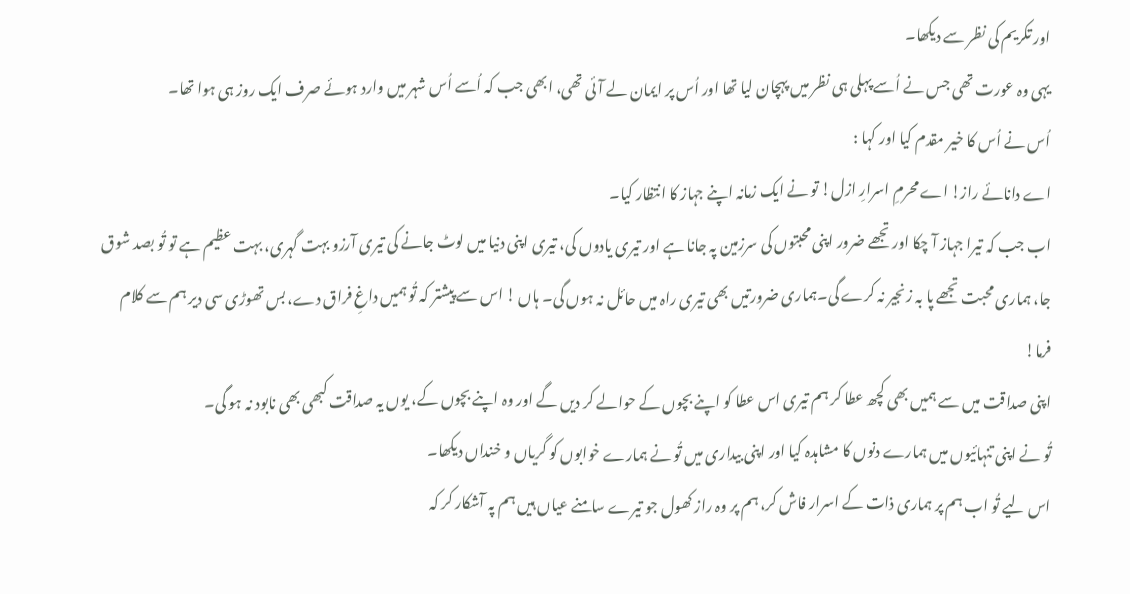اور تکریم کی نظر سے دیکھا۔
یہی وہ عورت تھی جس نے اُسے پہلی ہی نظر میں پہچان لیا تھا اور اُس پر ایمان لے آئی تھی، ابھی جب کہ اُسے اُس شہر میں وارد ہوئے صرف ایک روز ہی ہوا تھا۔
اُس نے اُس کا خیر مقدم کیا اور کہا :
اے دانائے راز! اے محرمِ اسرارِ ازل! تو نے ایک زمانہ اپنے جہاز کا انتظار کیا۔
اب جب کہ تیرا جہاز آ چکا اور تجھے ضرور اپنی محبتوں کی سرزمین پہ جانا ہے اور تیری یادوں کی، تیری اپنی دنیا میں لوٹ جانے کی تیری آرزو بہت گہری، بہت عظیم ہے تو تُو بصد شوق جا، ہماری محبت تجھے پا بہ زنجیر نہ کرے گی۔ہماری ضرورتیں بھی تیری راہ میں حائل نہ ہوں گی۔ ہاں ! اس سے پیشتر کہ تُو ہمیں داغِ فراق دے، بس تھوڑی سی دیر ہم سے کلام فرما!
اپنی صداقت میں سے ہمیں بھی کچھ عطا کر ہم تیری اس عطا کو اپنے بچوں کے حوالے کر دیں گے اور وہ اپنے بچوں کے، یوں یہ صداقت کبھی بھی نابود نہ ہو گی۔
تُو نے اپنی تنہائیوں میں ہمارے دنوں کا مشاہدہ کیا اور اپنی بیداری میں تُو نے ہمارے خوابوں کو گریاں و خنداں دیکھا۔
اس لیے تُو اب ہم پر ہماری ذات کے اسرار فاش کر، ہم پر وہ راز کھول جو تیرے سامنے عیاں ہیں ہم پہ آشکار کر کہ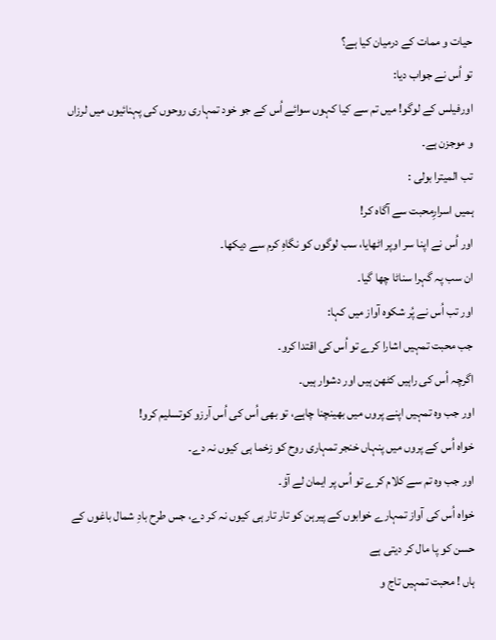حیات و ممات کے درمیان کیا ہے؟
تو اُس نے جواب دیا:
اورفیلس کے لوگو! میں تم سے کیا کہوں سوائے اُس کے جو خود تمہاری روحوں کی پہنائیوں میں لرزاں و موجزن ہے۔
تب المیترا بولی :
ہمیں اسرارِمحبت سے آگاہ کر!
اور اُس نے اپنا سر اوپر اٹھایا، سب لوگوں کو نگاہِ کرم سے دیکھا۔
ان سب پہ گہرا سناٹا چھا گیا۔
اور تب اُس نے پُر شکوہ آواز میں کہا:
جب محبت تمہیں اشارا کرے تو اُس کی اقتدا کرو۔
اگرچہ اُس کی راہیں کٹھن ہیں اور دشوار ہیں۔
اور جب وہ تمہیں اپنے پروں میں بھینچنا چاہے، تو بھی اُس کی اُس آرزو کوتسلیم کرو!
خواہ اُس کے پروں میں پنہاں خنجر تمہاری روح کو زخما ہی کیوں نہ دے۔
اور جب وہ تم سے کلام کرے تو اُس پر ایمان لے آؤ۔
خواہ اُس کی آواز تمہارے خوابوں کے پیرہن کو تار تار ہی کیوں نہ کر دے، جس طرح بادِ شمال باغوں کے حسن کو پا مال کر دیتی ہے
ہاں ! محبت تمہیں تاج و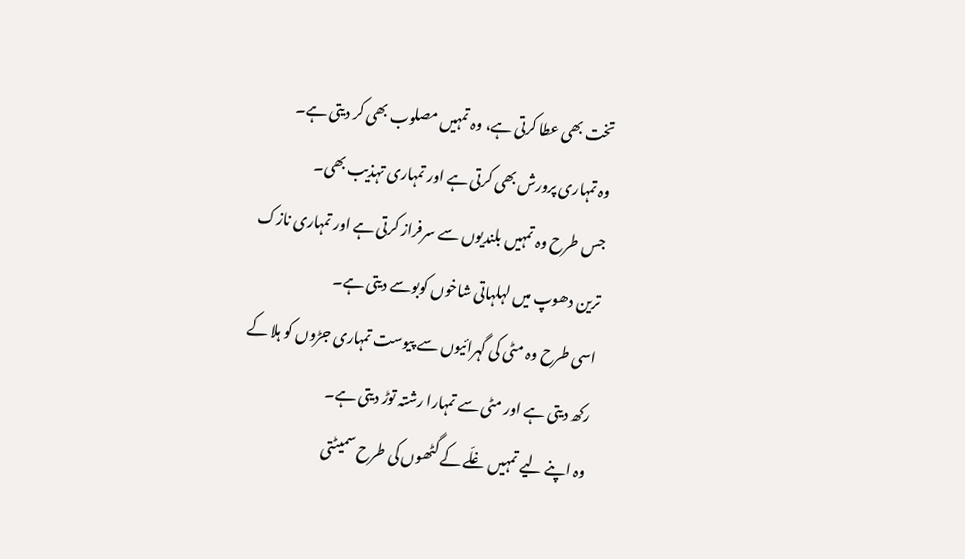تخت بھی عطا کرتی ہے، وہ تمہیں مصلوب بھی کر دیتی ہے۔
وہ تمہاری پرورش بھی کرتی ہے اور تمہاری تہذیب بھی۔
جس طرح وہ تمہیں بلندیوں سے سرفراز کرتی ہے اور تمہاری نازک ترین دھوپ میں لہلہاتی شاخوں کوبوسے دیتی ہے۔
اسی طرح وہ مٹی کی گہرائیوں سے پیوست تمہاری جڑوں کو ہلا کے رکھ دیتی ہے اور مٹی سے تمہارا رشتہ توڑ دیتی ہے۔
وہ اپنے لیے تمہیں غلّے کے گٹھوں کی طرح سمیٹتی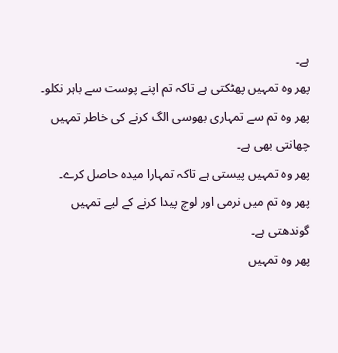ہے۔
پھر وہ تمہیں پھٹکتی ہے تاکہ تم اپنے پوست سے باہر نکلو۔
پھر وہ تم سے تمہاری بھوسی الگ کرنے کی خاطر تمہیں چھانتی بھی ہے۔
پھر وہ تمہیں پیستی ہے تاکہ تمہارا میدہ حاصل کرے۔
پھر وہ تم میں نرمی اور لوچ پیدا کرنے کے لیے تمہیں گوندھتی ہے۔
پھر وہ تمہیں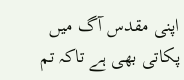اپنی مقدس آگ میں پکاتی بھی ہے تاکہ تم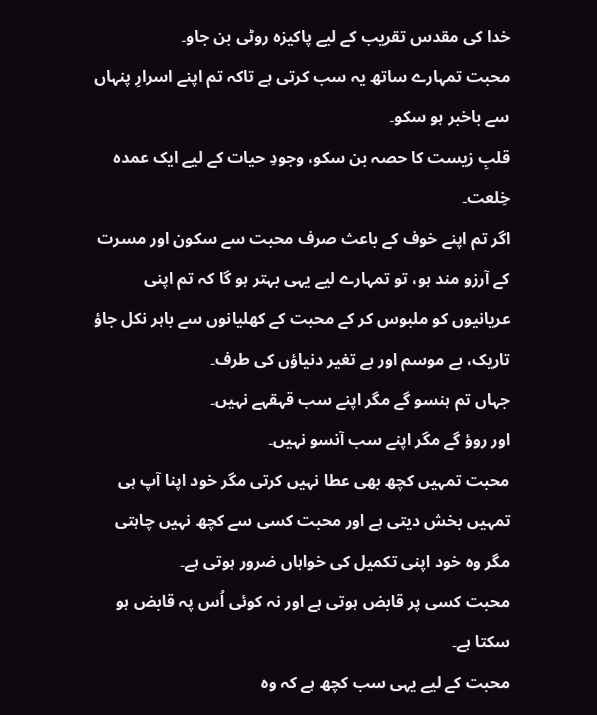خدا کی مقدس تقریب کے لیے پاکیزہ روٹی بن جاو۔
محبت تمہارے ساتھ یہ سب کرتی ہے تاکہ تم اپنے اسرارِ پنہاں سے باخبر ہو سکو۔
قلبِ زیست کا حصہ بن سکو، وجودِ حیات کے لیے ایک عمدہ خِلعت۔
اگر تم اپنے خوف کے باعث صرف محبت سے سکون اور مسرت کے آرزو مند ہو، تو تمہارے لیے یہی بہتر ہو گا کہ تم اپنی عریانیوں کو ملبوس کر کے محبت کے کھلیانوں سے باہر نکل جاؤ تاریک، بے موسم اور بے تغیر دنیاؤں کی طرف۔
جہاں تم ہنسو گے مگر اپنے سب قہقہے نہیں۔
اور روؤ گے مگر اپنے سب آنسو نہیں۔
محبت تمہیں کچھ بھی عطا نہیں کرتی مگر خود اپنا آپ ہی تمہیں بخش دیتی ہے اور محبت کسی سے کچھ نہیں چاہتی مگر وہ خود اپنی تکمیل کی خواہاں ضرور ہوتی ہے۔
محبت کسی پر قابض ہوتی ہے اور نہ کوئی اُس پہ قابض ہو سکتا ہے۔
محبت کے لیے یہی سب کچھ ہے کہ وہ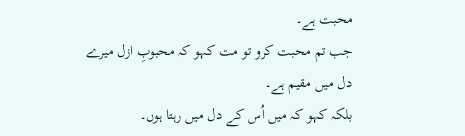محبت ہے۔
جب تم محبت کرو تو مت کہو کہ محبوبِ ازل میرے دل میں مقیم ہے۔
بلکہ کہو کہ میں اُس کے دل میں رہتا ہوں۔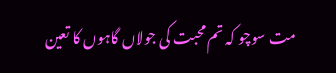مت سوچو کہ تم محبت کی جولاں گاہوں کا تعین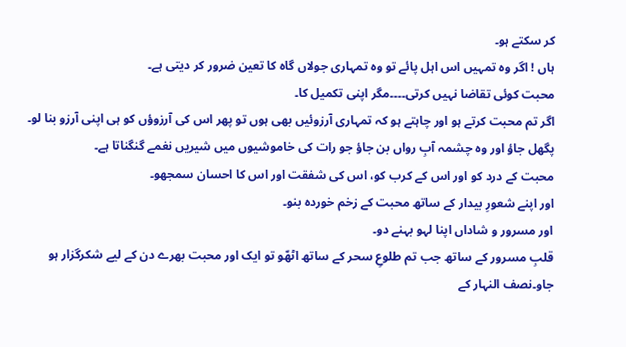کر سکتے ہو۔
ہاں ! اگر وہ تمہیں اس اہل پائے تو وہ تمہاری جولاں گاہ کا تعین ضرور کر دیتی ہے۔
محبت کوئی تقاضا نہیں کرتی۔۔۔۔مگر اپنی تکمیل کا۔
اگر تم محبت کرتے ہو اور چاہتے ہو کہ تمہاری آرزوئیں بھی ہوں تو پھر اس کی آرزوؤں کو ہی اپنی آرزو بنا لو۔
پگھل جاؤ اور وہ چشمہ آبِ رواں بن جاؤ جو رات کی خاموشیوں میں شیریں نغمے گنگناتا ہے۔
محبت کے درد کو اور اس کے کرب کو، اس کی شفقت اور اس کا احسان سمجھو۔
اور اپنے شعورِ بیدار کے ساتھ محبت کے زخم خوردہ بنو۔
اور مسرور و شاداں اپنا لہو بہنے دو۔
قلبِ مسرور کے ساتھ جب تم طلوعِ سحر کے ساتھ اٹھّو تو ایک اور محبت بھرے دن کے لیے شکرگزار ہو جاو۔نصف النہار کے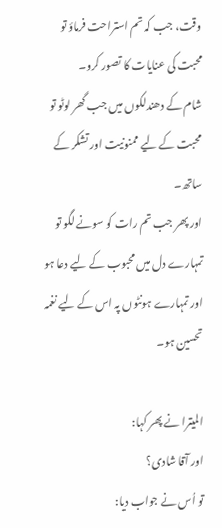وقت، جب کہ تم استراحت فرماؤ تو محبت کی عنایات کا تصور کرو۔
شام کے دھندلکوں میں جب گھر لوٹو تو محبت کے لیے ممنونیت اور تشکر کے ساتھ۔
اور پھر جب تم رات کو سونے لگو تو تمہارے دل میں محبوب کے لیے دعا ہو اور تمہارے ہونٹوں پہ اس کے لیے نغمہ تحسین ہو۔

المیترا نے پھر کہا:
اور آقا شادی؟
تو اُس نے جواب دیا: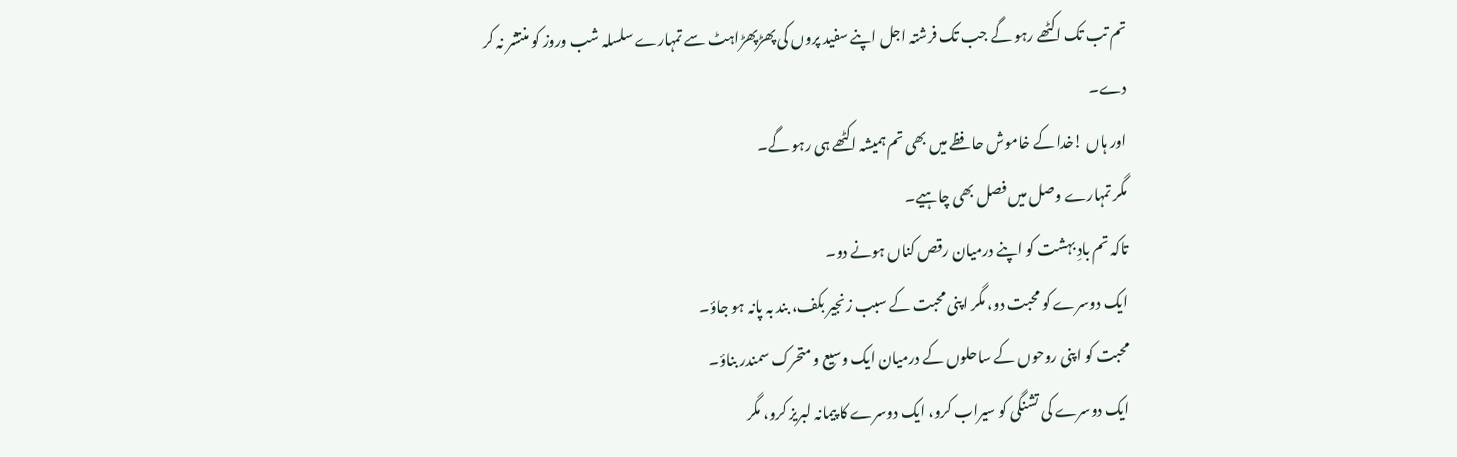تم تب تک اکٹھے رہو گے جب تک فرشتہ اجل اپنے سفید پروں کی پھڑپھڑاہٹ سے تمہارے سلسلہ شب وروز کو منتشر نہ کر دے۔
اور ہاں !خدا کے خاموش حافظے میں بھی تم ہمیشہ اکٹھے ہی رہو گے۔
مگر تمہارے وصل میں فصل بھی چاہیے۔
تاکہ تم بادِ بہشت کو اپنے درمیان رقص کناں ہونے دو۔
ایک دوسرے کو محبت دو، مگر اپنی محبت کے سبب زنجیر بکف، بند بہ پانہ ہو جاؤ۔
محبت کو اپنی روحوں کے ساحلوں کے درمیان ایک وسیع و متحرک سمندر بناؤ۔
ایک دوسرے کی تشنگی کو سیراب کرو، ایک دوسرے کا پیمانہ لبریز کرو، مگر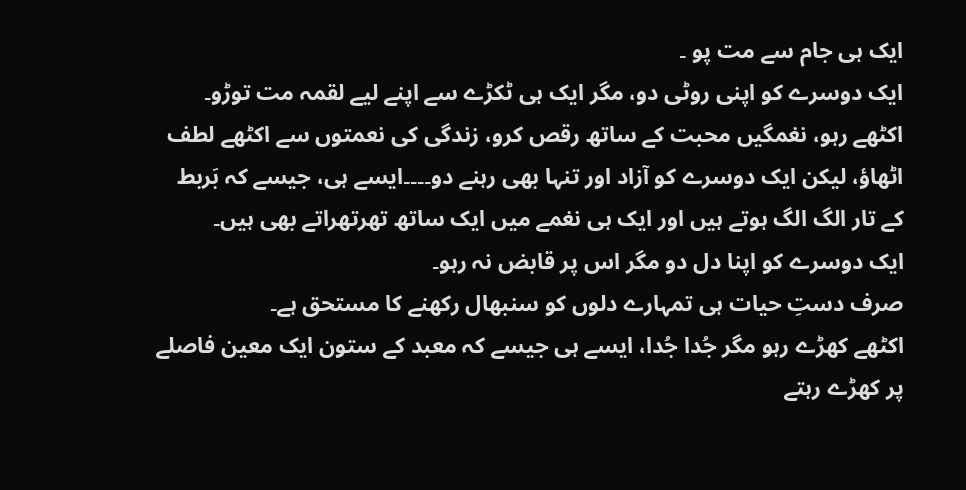ایک ہی جام سے مت پو ۔
ایک دوسرے کو اپنی روٹی دو، مگر ایک ہی ٹکڑے سے اپنے لیے لقمہ مت توڑو۔
اکٹھے رہو، نغمگیں محبت کے ساتھ رقص کرو، زندگی کی نعمتوں سے اکٹھے لطف اٹھاؤ، لیکن ایک دوسرے کو آزاد اور تنہا بھی رہنے دو۔۔۔۔ایسے ہی، جیسے کہ بَربط کے تار الگ الگ ہوتے ہیں اور ایک ہی نغمے میں ایک ساتھ تھرتھراتے بھی ہیں۔
ایک دوسرے کو اپنا دل دو مگر اس پر قابض نہ رہو۔
صرف دستِ حیات ہی تمہارے دلوں کو سنبھال رکھنے کا مستحق ہے۔
اکٹھے کھڑے رہو مگر جُدا جُدا، ایسے ہی جیسے کہ معبد کے ستون ایک معین فاصلے پر کھڑے رہتے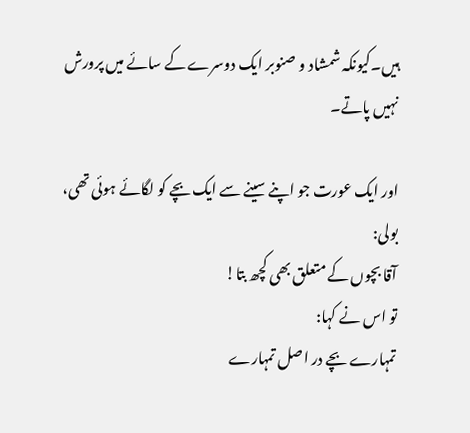ہیں۔کیونکہ شمشاد و صنوبر ایک دوسرے کے سائے میں پرورش نہیں پاتے۔

اور ایک عورت جو اپنے سینے سے ایک بچے کو لگائے ہوئی تھی، بولی:
آقا بچوں کے متعلق بھی کچھ بتا!
تو اس نے کہا:
تمہارے بچے در اصل تمہارے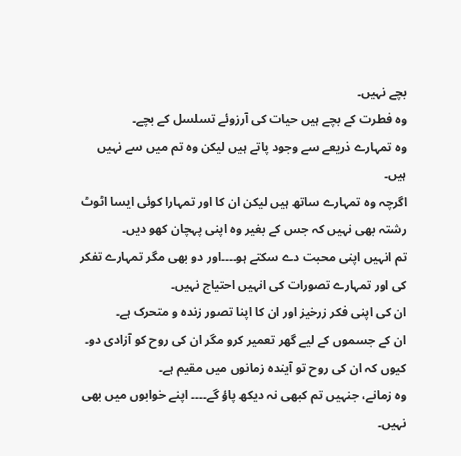بچے نہیں۔
وہ فطرت کے بچے ہیں حیات کی آرزوئے تسلسل کے بچے۔
وہ تمہارے ذریعے سے وجود پاتے ہیں لیکن وہ تم میں سے نہیں ہیں۔
اگرچہ وہ تمہارے ساتھ ہیں لیکن ان کا اور تمہارا کوئی ایسا اٹوٹ رشتہ بھی نہیں کہ جس کے بغیر وہ اپنی پہچان کھو دیں۔
تم انہیں اپنی محبت دے سکتے ہو۔۔۔۔اور دو بھی مگر تمہارے تفکر کی اور تمہارے تصورات کی انہیں احتیاج نہیں۔
ان کی اپنی فکر زرخیز اور ان کا اپنا تصور زندہ و متحرک ہے۔
ان کے جسموں کے لیے گھر تعمیر کرو مگر ان کی روح کو آزادی دو۔
کیوں کہ ان کی روح تو آیندہ زمانوں میں مقیم ہے۔
وہ زمانے، جنہیں تم کبھی نہ دیکھ پاؤ گے۔۔۔۔ اپنے خوابوں میں بھی نہیں۔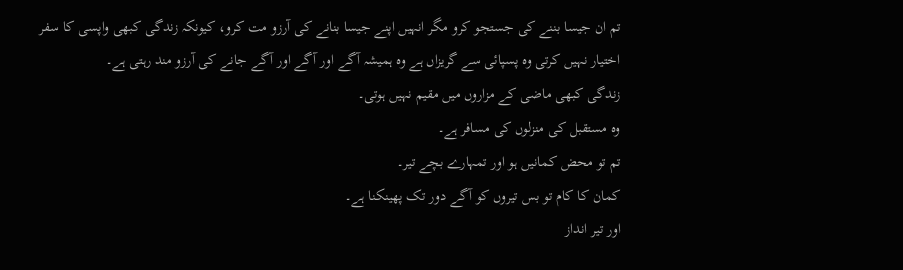تم ان جیسا بننے کی جستجو کرو مگر انہیں اپنے جیسا بنانے کی آرزو مت کرو، کیونکہ زندگی کبھی واپسی کا سفر اختیار نہیں کرتی وہ پسپائی سے گریزاں ہے وہ ہمیشہ آگے اور آگے اور آگے جانے کی آرزو مند رہتی ہے۔
زندگی کبھی ماضی کے مزاروں میں مقیم نہیں ہوتی۔
وہ مستقبل کی منزلوں کی مسافر ہے۔
تم تو محض کمانیں ہو اور تمہارے بچے تیر۔
کمان کا کام تو بس تیروں کو آگے دور تک پھینکنا ہے۔
اور تیر انداز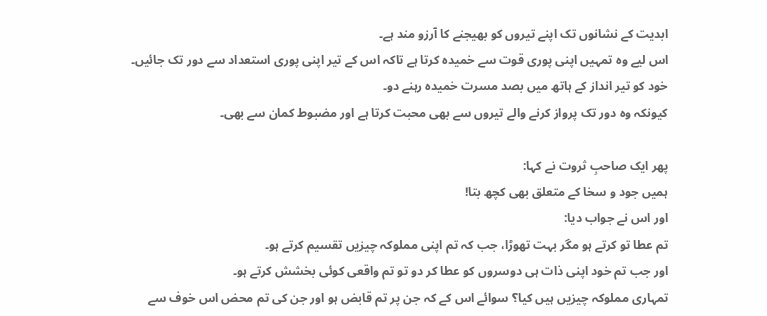ابدیت کے نشانوں تک اپنے تیروں کو بھیجنے کا آرزو مند ہے۔
اس لیے وہ تمہیں اپنی پوری قوت سے خمیدہ کرتا ہے تاکہ اس کے تیر اپنی پوری استعداد سے دور تک جائیں۔
خود کو تیر انداز کے ہاتھ میں بصد مسرت خمیدہ رہنے دو۔
کیونکہ وہ دور تک پرواز کرنے والے تیروں سے بھی محبت کرتا ہے اور مضبوط کمان سے بھی۔

پھر ایک صاحبِ ثروت نے کہا:
ہمیں جود و سخا کے متعلق بھی کچھ بتا!
اور اس نے جواب دیا:
تم عطا تو کرتے ہو مگر بہت تھوڑا، جب کہ تم اپنی مملوکہ چیزیں تقسیم کرتے ہو۔
اور جب تم خود اپنی ذات ہی دوسروں کو عطا کر دو تو تم واقعی کوئی بخشش کرتے ہو۔
تمہاری مملوکہ چیزیں ہیں کیا؟ سوائے اس کے کہ جن پر تم قابض ہو اور جن کی تم محض اس خوف سے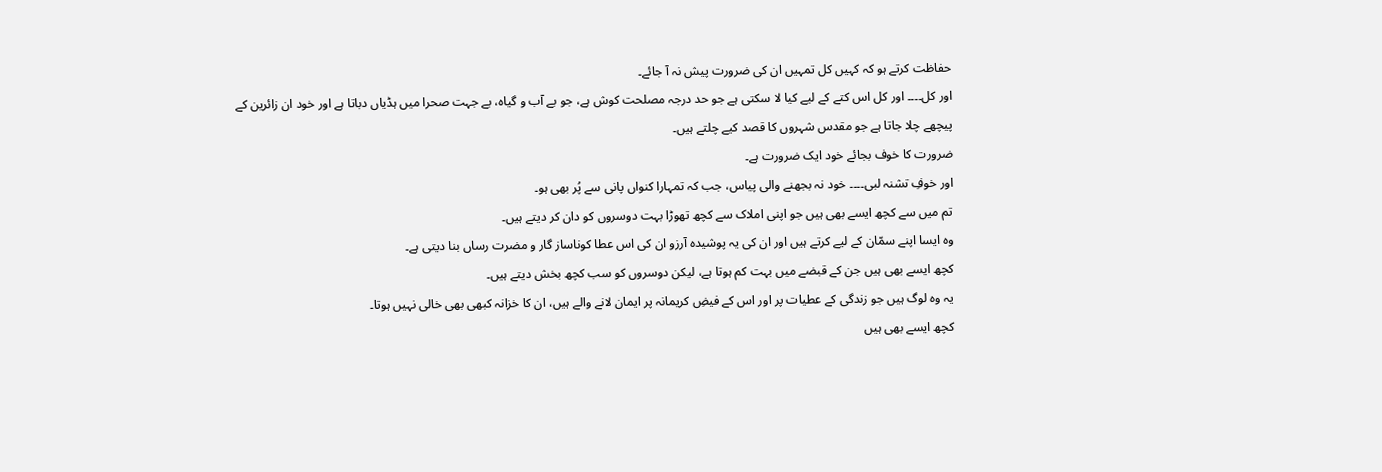حفاظت کرتے ہو کہ کہیں کل تمہیں ان کی ضرورت پیش نہ آ جائے۔
اور کل۔۔۔۔ اور کل اس کتے کے لیے کیا لا سکتی ہے جو حد درجہ مصلحت کوش ہے، جو بے آب و گیاہ، بے جہت صحرا میں ہڈیاں دباتا ہے اور خود ان زائرین کے پیچھے چلا جاتا ہے جو مقدس شہروں کا قصد کیے چلتے ہیں۔
ضرورت کا خوف بجائے خود ایک ضرورت ہے۔
اور خوفِ تشنہ لبی۔۔۔۔ خود نہ بجھنے والی پیاس، جب کہ تمہارا کنواں پانی سے پُر بھی ہو۔
تم میں سے کچھ ایسے بھی ہیں جو اپنی املاک سے کچھ تھوڑا بہت دوسروں کو دان کر دیتے ہیں۔
وہ ایسا اپنے سمّان کے لیے کرتے ہیں اور ان کی یہ پوشیدہ آرزو ان کی اس عطا کوناساز گار و مضرت رساں بنا دیتی ہے۔
کچھ ایسے بھی ہیں جن کے قبضے میں بہت کم ہوتا ہے، لیکن دوسروں کو سب کچھ بخش دیتے ہیں۔
یہ وہ لوگ ہیں جو زندگی کے عطیات پر اور اس کے فیضِ کریمانہ پر ایمان لانے والے ہیں، ان کا خزانہ کبھی بھی خالی نہیں ہوتا۔
کچھ ایسے بھی ہیں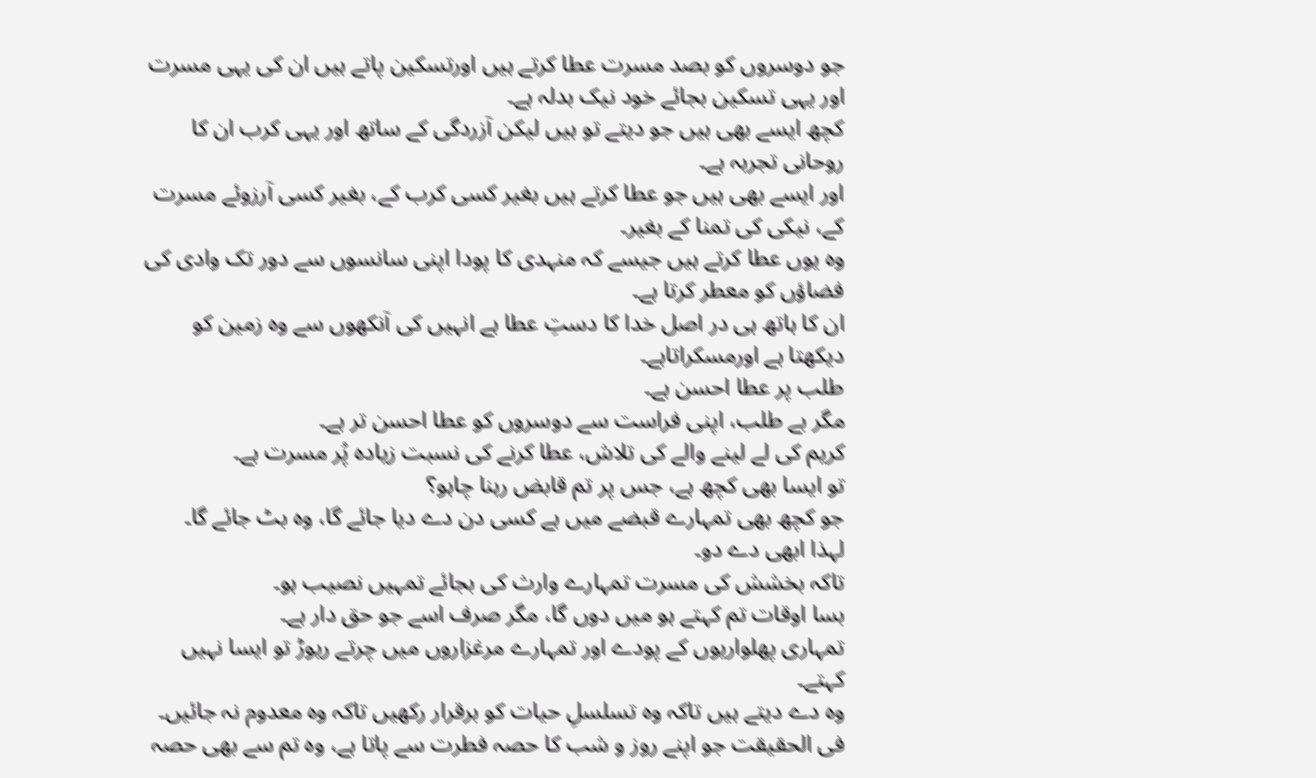جو دوسروں کو بصد مسرت عطا کرتے ہیں اورتسکین پاتے ہیں ان کی یہی مسرت اور یہی تسکین بجائے خود نیک بدلہ ہے۔
کچھ ایسے بھی ہیں جو دیتے تو ہیں لیکن آزردگی کے ساتھ اور یہی کرب ان کا روحانی تجربہ ہے۔
اور ایسے بھی ہیں جو عطا کرتے ہیں بغیر کسی کرب کے، بغیر کسی آرزوئے مسرت کے، نیکی کی تمنا کے بغیر۔
وہ یوں عطا کرتے ہیں جیسے کہ منہدی کا پودا اپنی سانسوں سے دور تک وادی کی فضاؤں کو معطر کرتا ہے۔
ان کا ہاتھ ہی در اصل خدا کا دستِ عطا ہے انہیں کی آنکھوں سے وہ زمین کو دیکھتا ہے اورمسکراتاہے۔
طلب پر عطا احسن ہے۔
مگر بے طلب، اپنی فراست سے دوسروں کو عطا احسن تر ہے۔
کریم کی لے لینے والے کی تلاش، عطا کرنے کی نسبت زیادہ پُر مسرت ہے۔
تو ایسا بھی کچھ ہے، جس پر تم قابض رہنا چاہو؟
جو کچھ بھی تمہارے قبضے میں ہے کسی دن دے دیا جائے گا، وہ بٹ جائے گا۔
لہذا ابھی دے دو۔
تاکہ بخشش کی مسرت تمہارے وارث کی بجائے تمہیں نصیب ہو۔
بسا اوقات تم کہتے ہو میں دوں گا، مگر صرف اسے جو حق دار ہے۔
تمہاری پھلواریوں کے پودے اور تمہارے مرغزاروں میں چرتے ریوڑ تو ایسا نہیں کہتے۔
وہ دے دیتے ہیں تاکہ وہ تسلسلِ حیات کو برقرار رکھیں تاکہ وہ معدوم نہ جائیں۔
فی الحقیقت جو اپنے روز و شب کا حصہ فطرت سے پاتا ہے، وہ تم سے بھی حصہ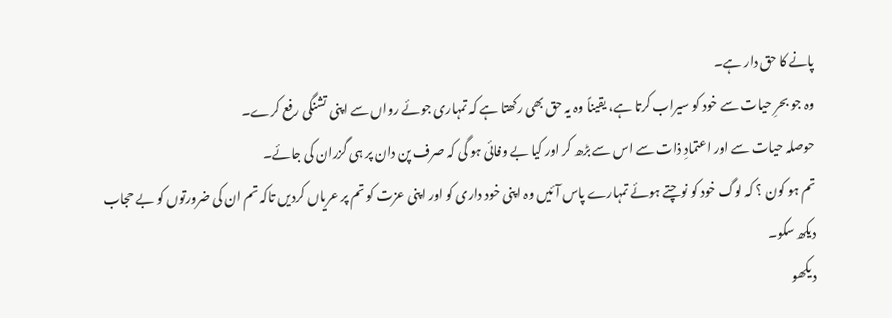پانے کا حق دار ہے۔
وہ جو بحرِ حیات سے خود کو سیراب کرتا ہے، یقیناً وہ یہ حق بھی رکھتا ہے کہ تمہاری جوئے رواں سے اپنی تشنگی رفع کرے۔
حوصلہ حیات سے اور اعتمادِ ذات سے اس سے بڑھ کر اور کیا بے وفائی ہو گی کہ صرف پن دان پر ہی گزران کی جائے۔
تم ہو کون ؟ کہ لوگ خود کو نوچتے ہوئے تمہارے پاس آئیں وہ اپنی خود داری کو اور اپنی عزت کو تم پر عریاں کردیں تاکہ تم ان کی ضرورتوں کو بے حجاب دیکھ سکو۔
دیکھو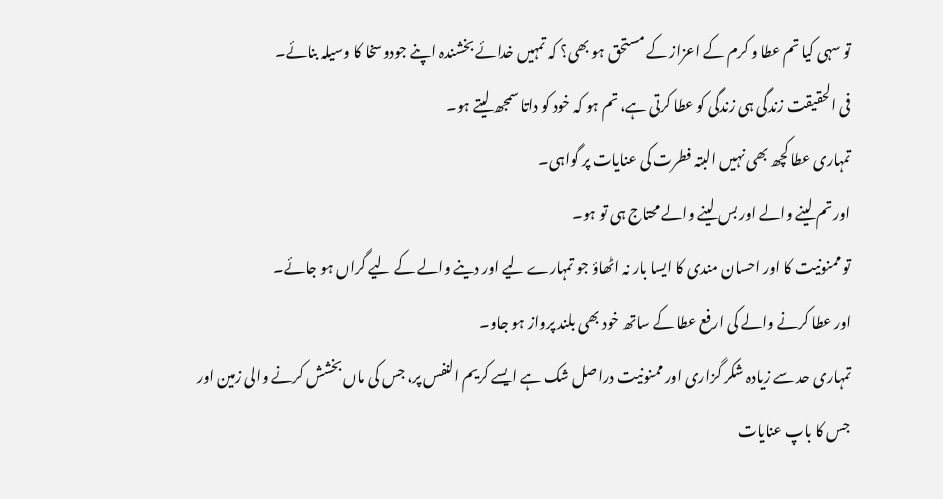تو سہی کیا تم عطا و کرم کے اعزاز کے مستحق ہو بھی؟ کہ تمہیں خدائے بخشندہ اپنے جودوسخا کا وسیلہ بنائے۔
فی الحقیقت زندگی ہی زندگی کو عطا کرتی ہے، تم ہو کہ خود کو داتا سمجھ لیتے ہو۔
تمہاری عطا کچھ بھی نہیں البتہ فطرت کی عنایات پر گواہی۔
اور تم لینے والے اور بس لینے والے محتاج ہی تو ہو۔
تو ممنونیت کا اور احسان مندی کا ایسا بار نہ اٹھاؤ جو تمہارے لیے اور دینے والے کے لیے گراں ہو جائے۔
اور عطا کرنے والے کی ارفع عطا کے ساتھ خود بھی بلند پرواز ہو جاو۔
تمہاری حد سے زیادہ شکر گزاری اور ممنونیت دراصل شک ہے ایسے کریم النفس پر، جس کی ماں بخشش کرنے والی زمین اور جس کا باپ عنایات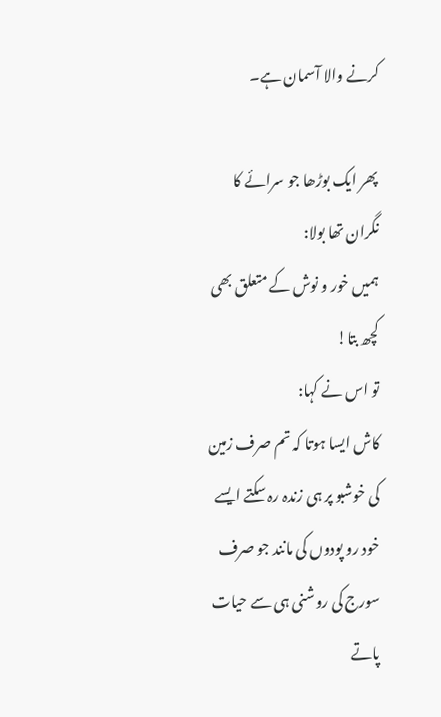کرنے والا آسمان ہے۔

پھر ایک بوڑھا جو سرائے کا نگران تھا بولا:
ہمیں خور و نوش کے متعلق بھی کچھ بتا!
تو اس نے کہا:
کاش ایسا ہوتا کہ تم صرف زمین کی خوشبو پر ہی زندہ رہ سکتے ایسے خود رو پودوں کی مانند جو صرف سورج کی روشنی ہی سے حیات پاتے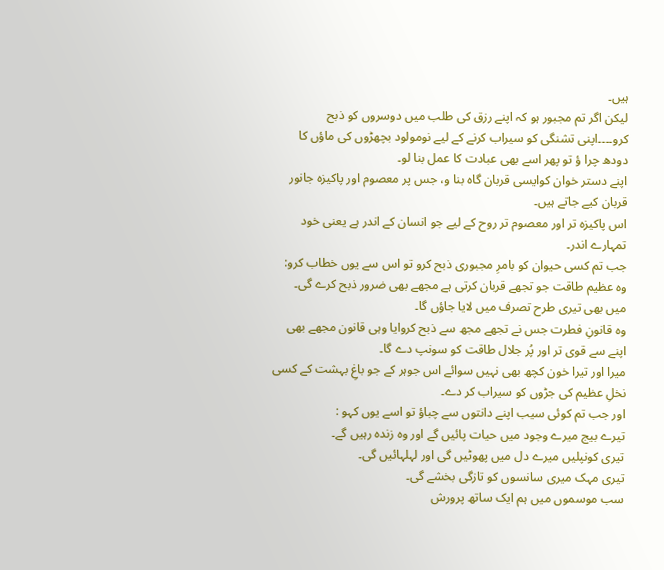ہیں۔
لیکن اگر تم مجبور ہو کہ اپنے رزق کی طلب میں دوسروں کو ذبح کرو۔۔۔۔اپنی تشنگی کو سیراب کرنے کے لیے نومولود بچھڑوں کی ماؤں کا دودھ چرا ؤ تو پھر اسے بھی عبادت کا عمل بنا لو۔
اپنے دستر خوان کوایسی قربان گاہ بنا و، جس پر معصوم اور پاکیزہ جانور قربان کیے جاتے ہیں۔
اس پاکیزہ تر اور معصوم تر روح کے لیے جو انسان کے اندر ہے یعنی خود تمہارے اندر۔
جب تم کسی حیوان کو بامرِ مجبوری ذبح کرو تو اس سے یوں خطاب کرو:
وہ عظیم طاقت جو تجھے قربان کرتی ہے مجھے بھی ضرور ذبح کرے گی۔
میں بھی تیری طرح تصرف میں لایا جاؤں گا۔
وہ قانونِ فطرت جس نے تجھے مجھ سے ذبح کروایا وہی قانون مجھے بھی اپنے سے قوی تر اور پُر جلال طاقت کو سونپ دے گا۔
میرا اور تیرا خون کچھ بھی نہیں سوائے اس جوہر کے جو باغِ بہشت کے کسی نخلِ عظیم کی جڑوں کو سیراب کر دے۔
اور جب تم کوئی سیب اپنے دانتوں سے چباؤ تو اسے یوں کہو :
تیرے بیج میرے وجود میں حیات پائیں گے اور وہ زندہ رہیں گے۔
تیری کونپلیں میرے دل میں پھوٹیں گی اور لہلہائیں گی۔
تیری مہک میری سانسوں کو تازگی بخشے گی۔
سب موسموں میں ہم ایک ساتھ پرورش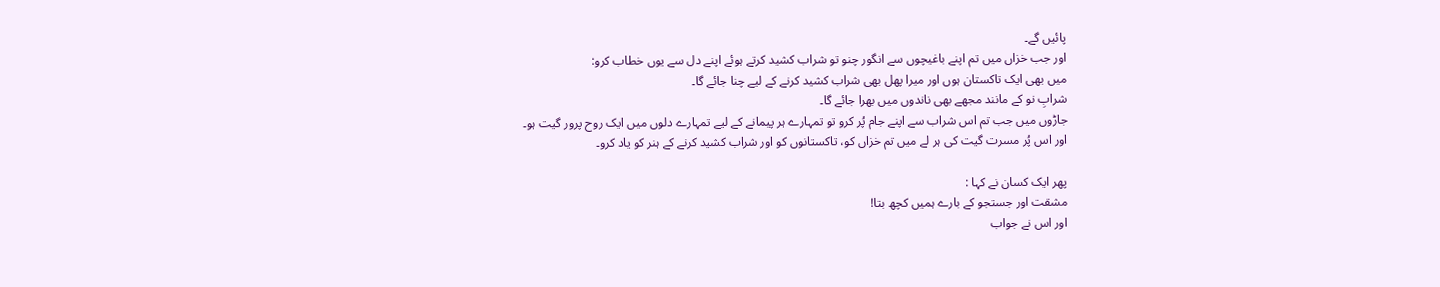پائیں گے۔
اور جب خزاں میں تم اپنے باغیچوں سے انگور چنو تو شراب کشید کرتے ہوئے اپنے دل سے یوں خطاب کرو:
میں بھی ایک تاکستان ہوں اور میرا پھل بھی شراب کشید کرنے کے لیے چنا جائے گا۔
شرابِ نو کے مانند مجھے بھی ناندوں میں بھرا جائے گا۔
جاڑوں میں جب تم اس شراب سے اپنے جام پُر کرو تو تمہارے ہر پیمانے کے لیے تمہارے دلوں میں ایک روح پرور گیت ہو۔
اور اس پُر مسرت گیت کی ہر لے میں تم خزاں کو، تاکستانوں کو اور شراب کشید کرنے کے ہنر کو یاد کرو۔

پھر ایک کسان نے کہا :
مشقت اور جستجو کے بارے ہمیں کچھ بتا!
اور اس نے جواب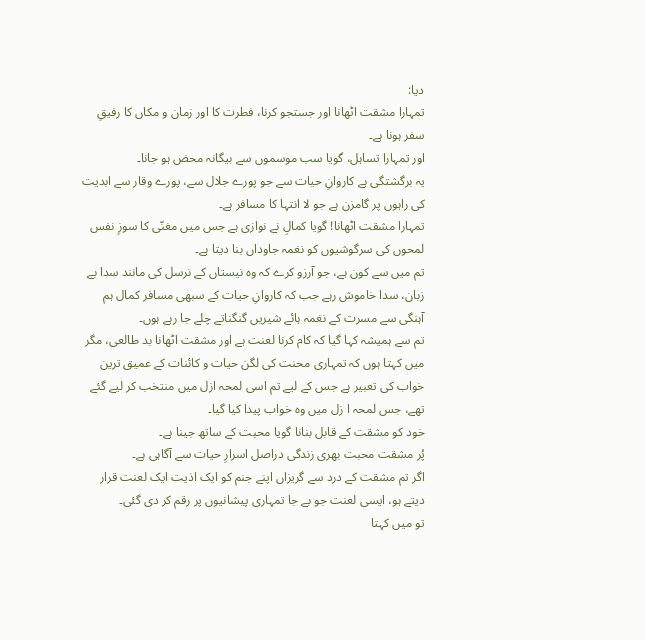دیا:
تمہارا مشقت اٹھانا اور جستجو کرنا، فطرت کا اور زمان و مکاں کا رفیقِ سفر ہونا ہے۔
اور تمہارا تساہل، گویا سب موسموں سے بیگانہ محض ہو جانا۔
یہ برگشتگی ہے کاروانِ حیات سے جو پورے جلال سے، پورے وقار سے ابدیت کی راہوں پر گامزن ہے جو لا انتہا کا مسافر ہے۔
تمہارا مشقت اٹھانا! گویا کمالِ نے نوازی ہے جس میں مغنّی کا سوزِ نفس لمحوں کی سرگوشیوں کو نغمہ جاوداں بنا دیتا ہے۔
تم میں سے کون ہے، جو آرزو کرے کہ وہ نیستاں کے نرسل کی مانند سدا بے زبان، سدا خاموش رہے جب کہ کاروانِ حیات کے سبھی مسافر کمال ہم آہنگی سے مسرت کے نغمہ ہائے شیریں گنگناتے چلے جا رہے ہوں۔
تم سے ہمیشہ کہا گیا کہ کام کرنا لعنت ہے اور مشقت اٹھانا بد طالعی، مگر میں کہتا ہوں کہ تمہاری محنت کی لگن حیات و کائنات کے عمیق ترین خواب کی تعبیر ہے جس کے لیے تم اسی لمحہ ازل میں منتخب کر لیے گئے تھے، جس لمحہ ا زل میں وہ خواب پیدا کیا گیا۔
خود کو مشقت کے قابل بنانا گویا محبت کے ساتھ جینا ہے۔
پُر مشقت محبت بھری زندگی دراصل اسرارِ حیات سے آگاہی ہے۔
اگر تم مشقت کے درد سے گریزاں اپنے جنم کو ایک اذیت ایک لعنت قرار دیتے ہو، ایسی لعنت جو بے جا تمہاری پیشانیوں پر رقم کر دی گئی۔
تو میں کہتا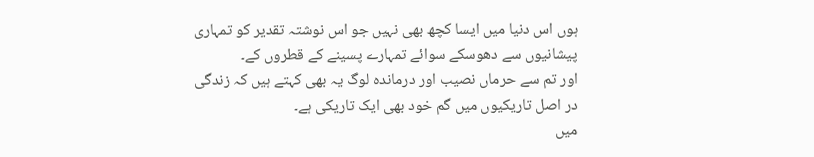ہوں اس دنیا میں ایسا کچھ بھی نہیں جو اس نوشتہ تقدیر کو تمہاری پیشانیوں سے دھوسکے سوائے تمہارے پسینے کے قطروں کے۔
اور تم سے حرماں نصیب اور درماندہ لوگ یہ بھی کہتے ہیں کہ زندگی در اصل تاریکیوں میں گم خود بھی ایک تاریکی ہے۔
میں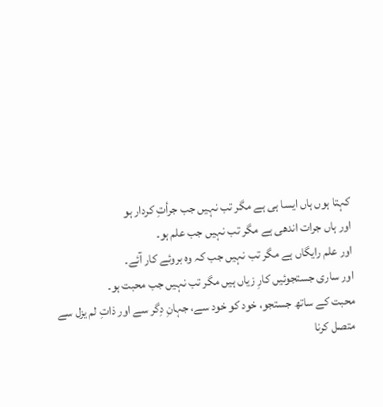کہتا ہوں ہاں ایسا ہی ہے مگر تب نہیں جب جرأتِ کردار ہو
اور ہاں جرات اندھی ہے مگر تب نہیں جب علم ہو۔
اور علم رایگاں ہے مگر تب نہیں جب کہ وہ بروئے کار آئے۔
اور ساری جستجوئیں کارِ زیاں ہیں مگر تب نہیں جب محبت ہو۔
محبت کے ساتھ جستجو، خود کو خود سے، جہانِ دِگر سے اور ذاتِ لم یزل سے متصل کرنا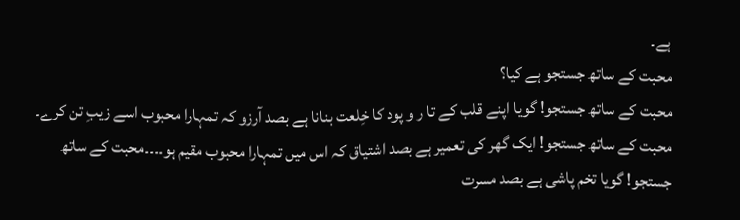ہے۔
محبت کے ساتھ جستجو ہے کیا؟
محبت کے ساتھ جستجو! گویا اپنے قلب کے تا ر و پود کا خِلعت بنانا ہے بصد آرزو کہ تمہارا محبوب اسے زیبِ تن کرے۔
محبت کے ساتھ جستجو! ایک گھر کی تعمیر ہے بصد اشتیاق کہ اس میں تمہارا محبوب مقیم ہو۔۔۔۔محبت کے ساتھ جستجو! گویا تخم پاشی ہے بصد مسرت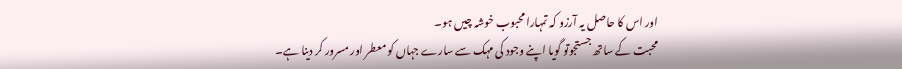اور اس کا حاصل یہ آرزو کہ تمہارا محبوب خوشہ چیں ہو۔
محبت کے ساتھ جستجوتو گویا اپنے وجود کی مہک سے سارے جہاں کو معطر اور مسرور کر دینا ہے۔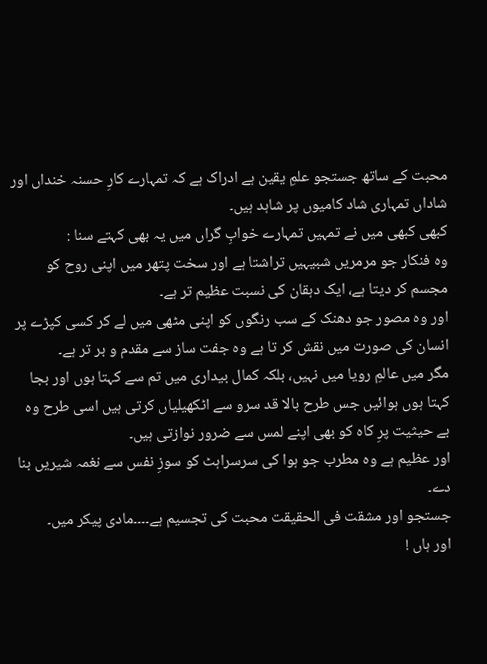محبت کے ساتھ جستجو علمِ یقین ہے ادراک ہے کہ تمہارے کارِ حسنہ خنداں اور شاداں تمہاری شاد کامیوں پر شاہد ہیں۔
کبھی کبھی میں نے تمہیں تمہارے خوابِ گراں میں یہ بھی کہتے سنا :
وہ فنکار جو مرمریں شبیہیں تراشتا ہے اور سخت پتھر میں اپنی روح کو مجسم کر دیتا ہے، ایک دہقان کی نسبت عظیم تر ہے۔
اور وہ مصور جو دھنک کے سب رنگوں کو اپنی مٹھی میں لے کر کسی کپڑے پر انسان کی صورت میں نقش کر تا ہے وہ جفت ساز سے مقدم و بر تر ہے۔
مگر میں عالمِ رویا میں نہیں، بلکہ کمال بیداری میں تم سے کہتا ہوں اور بجا کہتا ہوں ہوائیں جس طرح بالا قد سرو سے اٹکھیلیاں کرتی ہیں اسی طرح وہ بے حیثیت پرِ کاہ کو بھی اپنے لمس سے ضرور نوازتی ہیں۔
اور عظیم ہے وہ مطرب جو ہوا کی سرسراہٹ کو سوزِ نفس سے نغمہ شیریں بنا دے۔
جستجو اور مشقت فی الحقیقت محبت کی تجسیم ہے۔۔۔۔مادی پیکر میں۔
اور ہاں !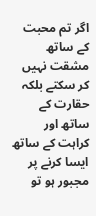اگر تم محبت کے ساتھ مشقت نہیں کر سکتے بلکہ حقارت کے ساتھ اور کراہت کے ساتھ ایسا کرنے پر مجبور ہو تو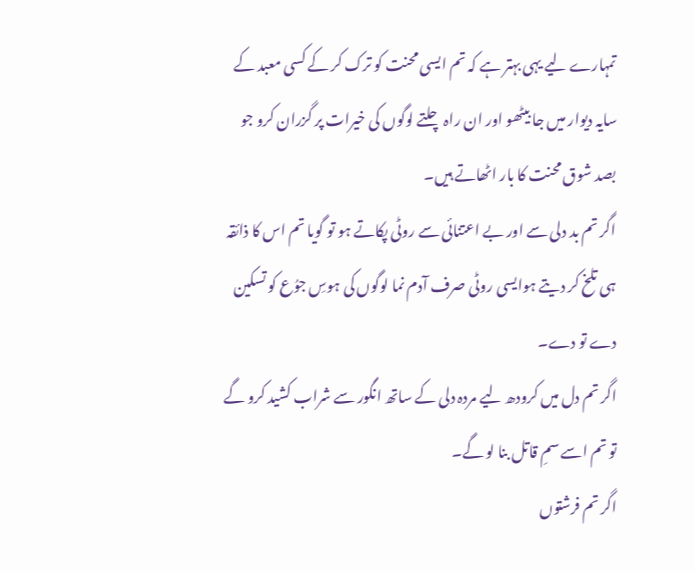تمہارے لیے یہی بہتر ہے کہ تم ایسی محنت کو ترک کر کے کسی معبد کے سایہ دیوار میں جا بیٹھو اور ان راہ چلتے لوگوں کی خیرات پر گزران کرو جو بصد شوق محنت کا بار اٹھاتے ہیں۔
اگر تم بد دلی سے اور بے اعتنائی سے روٹی پکاتے ہو تو گویا تم اس کا ذائقہ ہی تلخ کر دیتے ہوایسی روٹی صرف آدم نما لوگوں کی ہوسِ جوُع کو تسکین دے تو دے۔
اگر تم دل میں کرودھ لیے مردہ دلی کے ساتھ انگور سے شراب کشید کرو گے تو تم اسے سمِ قاتل بنا لو گے۔
اگر تم فرشتوں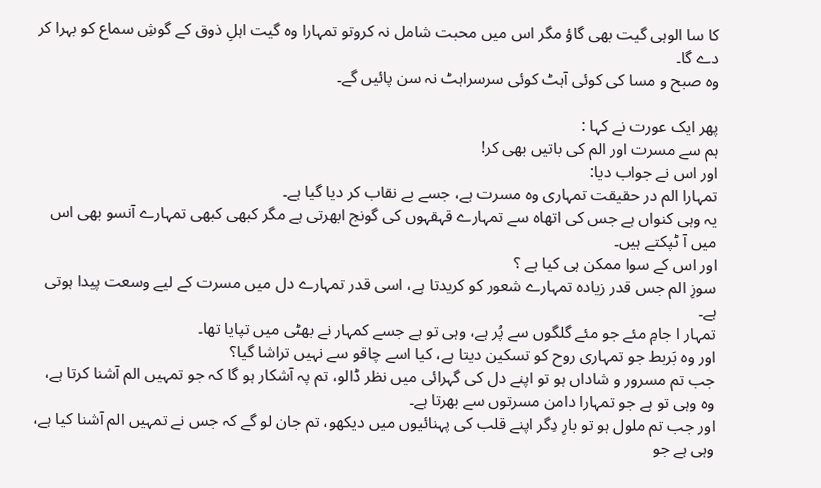کا سا الوہی گیت بھی گاؤ مگر اس میں محبت شامل نہ کروتو تمہارا وہ گیت اہلِ ذوق کے گوشِ سماع کو بہرا کر دے گا۔
وہ صبح و مسا کی کوئی آہٹ کوئی سرسراہٹ نہ سن پائیں گے۔

پھر ایک عورت نے کہا :
ہم سے مسرت اور الم کی باتیں بھی کر!
اور اس نے جواب دیا:
تمہارا الم در حقیقت تمہاری وہ مسرت ہے، جسے بے نقاب کر دیا گیا ہے۔
یہ وہی کنواں ہے جس کی اتھاہ سے تمہارے قہقہوں کی گونج ابھرتی ہے مگر کبھی کبھی تمہارے آنسو بھی اس میں آ ٹپکتے ہیں۔
اور اس کے سوا ممکن ہی کیا ہے ؟
سوزِ الم جس قدر زیادہ تمہارے شعور کو کریدتا ہے، اسی قدر تمہارے دل میں مسرت کے لیے وسعت پیدا ہوتی ہے۔
تمہار ا جامِ مئے جو مئے گلگوں سے پُر ہے، وہی تو ہے جسے کمہار نے بھٹی میں تپایا تھا۔
اور وہ بَربط جو تمہاری روح کو تسکین دیتا ہے، کیا اسے چاقو سے نہیں تراشا گیا؟
جب تم مسرور و شاداں ہو تو اپنے دل کی گہرائی میں نظر ڈالو، تم پہ آشکار ہو گا کہ جو تمہیں الم آشنا کرتا ہے، وہ وہی تو ہے جو تمہارا دامن مسرتوں سے بھرتا ہے۔
اور جب تم ملول ہو تو بارِ دِگر اپنے قلب کی پہنائیوں میں دیکھو، تم جان لو گے کہ جس نے تمہیں الم آشنا کیا ہے، وہی ہے جو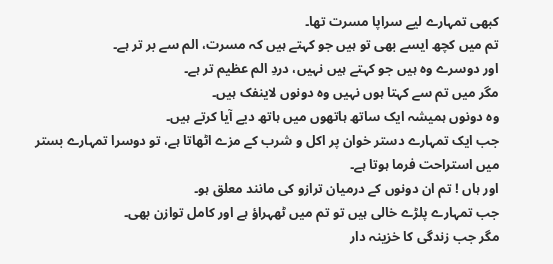کبھی تمہارے لیے سراپا مسرت تھا۔
تم میں کچھ ایسے بھی تو ہیں جو کہتے ہیں کہ مسرت، الم سے بر تر ہے۔
اور دوسرے وہ ہیں جو کہتے ہیں نہیں، دردِ الم عظیم تر ہے۔
مگر میں تم سے کہتا ہوں نہیں وہ دونوں لاینفک ہیں۔
وہ دونوں ہمیشہ ایک ساتھ ہاتھوں میں ہاتھ دیے آیا کرتے ہیں۔
جب ایک تمہارے دستر خوان پر اکل و شرب کے مزے اٹھاتا ہے، تو دوسرا تمہارے بستر میں استراحت فرما ہوتا ہے۔
اور ہاں ! تم ان دونوں کے درمیان ترازو کی مانند معلق ہو۔
جب تمہارے پلڑے خالی ہیں تو تم میں ٹھہراؤ ہے اور کامل توازن بھی۔
مگر جب زندگی کا خزینہ دار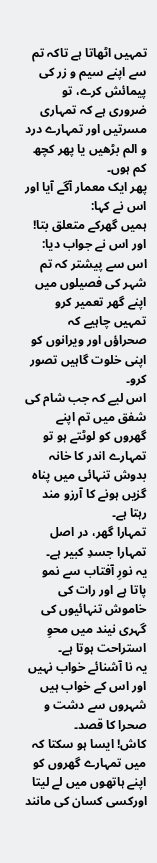تمہیں اٹھاتا ہے تاکہ تم سے اپنے سیم و زر کی پیمائش کرے، تو ضروری ہے کہ تمہاری مسرتیں اور تمہارے درد و الم بڑھیں یا پھر کچھ کم ہوں۔
پھر ایک معمار آگے آیا اور اس نے کہا:
ہمیں گھرکے متعلق بتا!
اور اس نے جواب دیا:
اس سے پیشتر کہ تم شہر کی فصیلوں میں اپنے گھر تعمیر کرو تمہیں چاہیے کہ صحراؤں اور ویرانوں کو اپنی خلوت گاہیں تصور کرو۔
اس لیے کہ جب شام کی شفق میں تم اپنے گھروں کو لوٹتے ہو تو تمہارے اندر کا خانہ بدوش تنہائی میں پناہ گزیں ہونے کا آرزو مند رہتا ہے۔
تمہارا گھر، در اصل تمہارا جسدِ کبیر ہے۔
یہ نورِ آفتاب سے نمو پاتا ہے اور رات کی خاموش تنہائیوں کی گہری نیند میں محوِ استراحت ہوتا ہے۔
یہ نا آشنائے خواب نہیں اور اس کے خواب ہیں شہروں سے دشت و صحرا کا قصد۔
کاش! ایسا ہو سکتا کہ میں تمہارے گھروں کو اپنے ہاتھوں میں لے لیتا اورکسی کسان کی مانند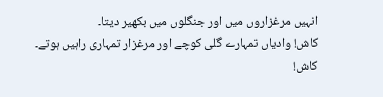انہیں مرغزاروں میں اور جنگلوں میں بکھیر دیتا۔
کاش! وادیاں تمہارے گلی کوچے اور مرغزار تمہاری راہیں ہوتے۔
کاش!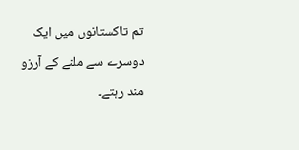تم تاکستانوں میں ایک دوسرے سے ملنے کے آرزو مند رہتے۔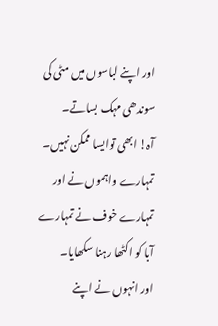اور اپنے لباسوں میں مٹی کی سوندھی مہک بساتے۔
آہ! ابھی توایسا ممکن نہیں۔
تمہارے واہموں نے اور تمہارے خوف نے تمہارے آبا کو اکٹھا رہنا سکھایا۔
اور انہوں نے اپنے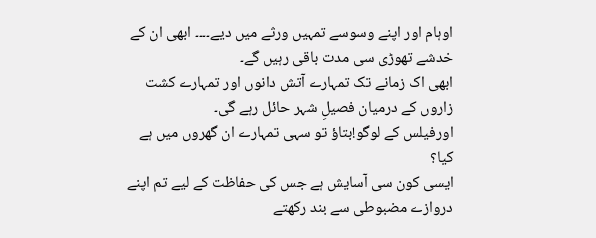اوہام اور اپنے وسوسے تمہیں ورثے میں دیے۔۔۔۔ ابھی ان کے خدشے تھوڑی سی مدت باقی رہیں گے۔
ابھی اک زمانے تک تمہارے آتش دانوں اور تمہارے کشت زاروں کے درمیان فصیلِ شہر حائل رہے گی۔
اورفیلس کے لوگو!بتاؤ تو سہی تمہارے ان گھروں میں ہے کیا؟
ایسی کون سی آسایش ہے جس کی حفاظت کے لیے تم اپنے دروازے مضبوطی سے بند رکھتے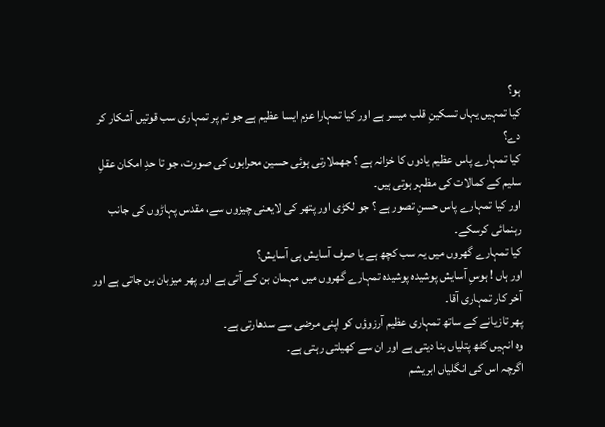ہو؟
کیا تمہیں یہاں تسکینِ قلب میسر ہے اور کیا تمہارا عزم ایسا عظیم ہے جو تم پر تمہاری سب قوتیں آشکار کر دے؟
کیا تمہارے پاس عظیم یادوں کا خزانہ ہے ؟ جھملارتی ہوئی حسین محرابوں کی صورت، جو تا حدِ امکان عقلِ سلیم کے کمالات کی مظہر ہوتی ہیں۔
اور کیا تمہارے پاس حسنِ تصور ہے ؟ جو لکڑی اور پتھر کی لایعنی چیزوں سے، مقدس پہاڑوں کی جانب رہنمائی کرسکے۔
کیا تمہارے گھروں میں یہ سب کچھ ہے یا صرف آسایش ہی آسایش؟
اور ہاں ! ہوسِ آسایش پوشیدہ پوشیدہ تمہارے گھروں میں مہمان بن کے آتی ہے اور پھر میزبان بن جاتی ہے اور آخر کار تمہاری آقا۔
پھر تازیانے کے ساتھ تمہاری عظیم آرزوؤں کو اپنی مرضی سے سدھارتی ہے۔
وہ انہیں کٹھ پتلیاں بنا دیتی ہے اور ان سے کھیلتی رہتی ہے۔
اگرچہ اس کی انگلیاں ابریشم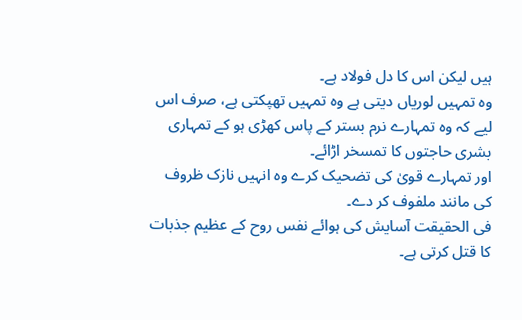ہیں لیکن اس کا دل فولاد ہے۔
وہ تمہیں لوریاں دیتی ہے وہ تمہیں تھپکتی ہے، صرف اس لیے کہ وہ تمہارے نرم بستر کے پاس کھڑی ہو کے تمہاری بشری حاجتوں کا تمسخر اڑائے۔
اور تمہارے قویٰ کی تضحیک کرے وہ انہیں نازک ظروف کی مانند ملفوف کر دے۔
فی الحقیقت آسایش کی ہوائے نفس روح کے عظیم جذبات کا قتل کرتی ہے۔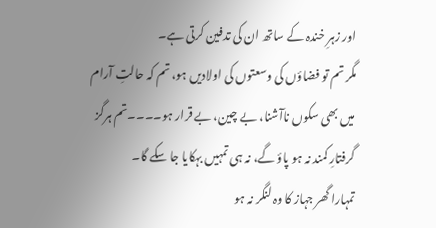اور زہرِ خندہ کے ساتھ ان کی تدفین کرتی ہے۔
مگر تم تو فضاؤں کی وسعتوں کی اولادیں ہو، تم کہ حالتِ آرام میں بھی سکوں ناآشنا، بے چین، بے قرار ہو۔۔۔۔تم ہرگز گرفتارِ کمند نہ ہو پاؤ گے، نہ ہی تمہیں بہکایا جا سکے گا۔
تمہارا گھر جہاز کا وہ لنگر نہ ہو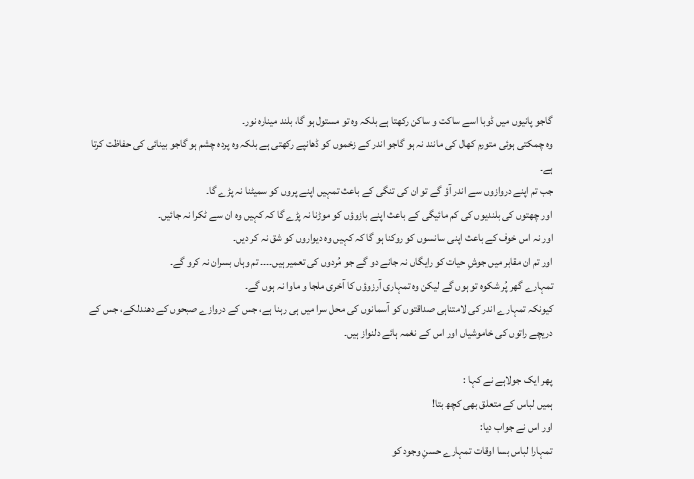گاجو پانیوں میں ڈوبا اسے ساکت و ساکن رکھتا ہے بلکہ وہ تو مستول ہو گا، بلند مینارہ نور۔
وہ چمکتی ہوئی متورم کھال کی مانند نہ ہو گاجو اندر کے زخموں کو ڈھانپے رکھتی ہے بلکہ وہ پردہ چشم ہو گاجو بینائی کی حفاظت کرتا ہے۔
جب تم اپنے دروازوں سے اندر آؤ گے تو ان کی تنگی کے باعث تمہیں اپنے پروں کو سمیٹنا نہ پڑے گا۔
اور چھتوں کی بلندیوں کی کم مائیگی کے باعث اپنے بازوؤں کو موڑنا نہ پڑے گا کہ کہیں وہ ان سے ٹکرا نہ جائیں۔
اور نہ اس خوف کے باعث اپنی سانسوں کو روکنا ہو گا کہ کہیں وہ دیواروں کو شق نہ کر دیں۔
اور تم ان مقابر میں جوشِ حیات کو رایگاں نہ جانے دو گے جو مُردوں کی تعمیر ہیں۔۔۔۔ تم وہاں بسران نہ کرو گے۔
تمہارے گھر پُر شکوہ تو ہوں گے لیکن وہ تمہاری آرزوؤں کا آخری ملجا و ماوا نہ ہوں گے۔
کیونکہ تمہارے اندر کی لامتناہی صداقتوں کو آسمانوں کی محل سرا میں ہی رہنا ہے، جس کے دروازے صبحوں کے دھندلکے، جس کے دریچے راتوں کی خاموشیاں اور اس کے نغمہ ہائے دلنواز ہیں۔

پھر ایک جولاہے نے کہا :
ہمیں لباس کے متعلق بھی کچھ بتا!
اور اس نے جواب دیا:
تمہارا لباس بسا اوقات تمہارے حسنِ وجود کو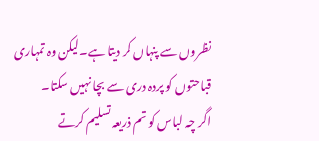نظروں سے پنہاں کر دیتا ہے۔لیکن وہ تمہاری قباحتوں کو پردہ دری سے بچا نہیں سکتا۔
اگر چہ لباس کو تم ذریعہ تسلیم کرتے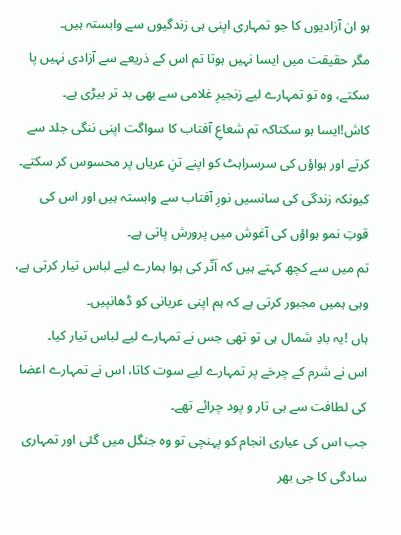ہو ان آزادیوں کا جو تمہاری اپنی ہی زندگیوں سے وابستہ ہیں۔
مگر حقیقت میں ایسا نہیں ہوتا تم اس کے ذریعے سے آزادی نہیں پا سکتے، وہ تو تمہارے لیے زنجیرِ غلامی سے بھی بد تر بیڑی ہے۔
کاش!ایسا ہو سکتاکہ تم شعاعِ آفتاب کا سواگت اپنی ننگی جلد سے کرتے اور ہواؤں کی سرسراہٹ کو اپنے تنِ عریاں پر محسوس کر سکتے۔
کیونکہ زندگی کی سانسیں نورِ آفتاب سے وابستہ ہیں اور اس کی قوتِ نمو ہواؤں کی آغوش میں پرورش پاتی ہے۔
تم میں سے کچھ کہتے ہیں کہ اَتّر کی ہوا ہمارے لیے لباس تیار کرتی ہے، وہی ہمیں مجبور کرتی ہے کہ ہم اپنی عریانی کو ڈھانپیں۔
ہاں !یہ بادِ شمال ہی تو تھی جس نے تمہارے لیے لباس تیار کیا۔
اس نے شرم کے چرخے پر تمہارے لیے سوت کاتا، اس نے تمہارے اعضا کی لطافت سے ہی تار و پود چرائے تھے۔
جب اس کی عیاری انجام کو پہنچی تو وہ جنگل میں گئی اور تمہاری سادگی کا جی بھر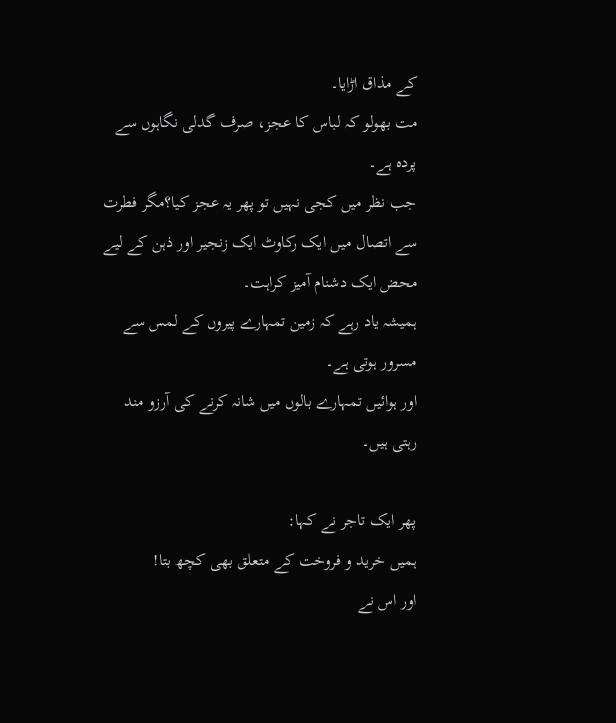کے مذاق اڑایا۔
مت بھولو کہ لباس کا عجز، صرف گدلی نگاہوں سے پردہ ہے۔
جب نظر میں کجی نہیں تو پھر یہ عجز کیا؟مگر فطرت سے اتصال میں ایک رکاوٹ ایک زنجیر اور ذہن کے لیے محض ایک دشنام آمیز کراہت۔
ہمیشہ یاد رہے کہ زمین تمہارے پیروں کے لمس سے مسرور ہوتی ہے۔
اور ہوائیں تمہارے بالوں میں شانہ کرنے کی آرزو مند رہتی ہیں۔

پھر ایک تاجر نے کہا:
ہمیں خرید و فروخت کے متعلق بھی کچھ بتا!
اور اس نے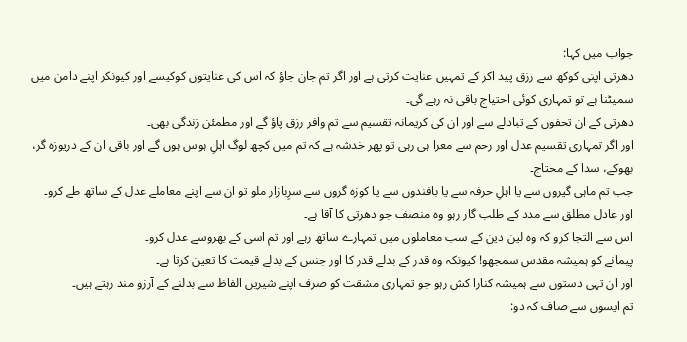جواب میں کہا:
دھرتی اپنی کوکھ سے رزق پید اکر کے تمہیں عنایت کرتی ہے اور اگر تم جان جاؤ کہ اس کی عنایتوں کوکیسے اور کیونکر اپنے دامن میں سمیٹنا ہے تو تمہاری کوئی احتیاج باقی نہ رہے گی۔
دھرتی کے ان تحفوں کے تبادلے سے اور ان کی کریمانہ تقسیم سے تم وافر رزق پاؤ گے اور مطمئن زندگی بھی۔
اور اگر تمہاری تقسیم عدل اور رحم سے معرا ہی رہی تو پھر خدشہ ہے کہ تم میں کچھ لوگ اہلِ ہوس ہوں گے اور باقی ان کے دریوزہ گر، بھوکے، سدا کے محتاج۔
جب تم ماہی گیروں سے یا اہلِ حرفہ سے یا بافندوں سے یا کوزہ گروں سے سرِبازار ملو تو ان سے اپنے معاملے عدل کے ساتھ طے کرو۔
اور عادل مطلق سے مدد کے طلب گار رہو وہ منصف جو دھرتی کا آقا ہے۔
اس سے التجا کرو کہ وہ لین دین کے سب معاملوں میں تمہارے ساتھ رہے اور تم اسی کے بھروسے عدل کرو۔
پیمانے کو ہمیشہ مقدس سمجھو! کیونکہ وہ قدر کے بدلے قدر کا اور جنس کے بدلے قیمت کا تعین کرتا ہے۔
اور ان تہی دستوں سے ہمیشہ کنارا کش رہو جو تمہاری مشقت کو صرف اپنے شیریں الفاظ سے بدلنے کے آرزو مند رہتے ہیں۔
تم ایسوں سے صاف کہ دو: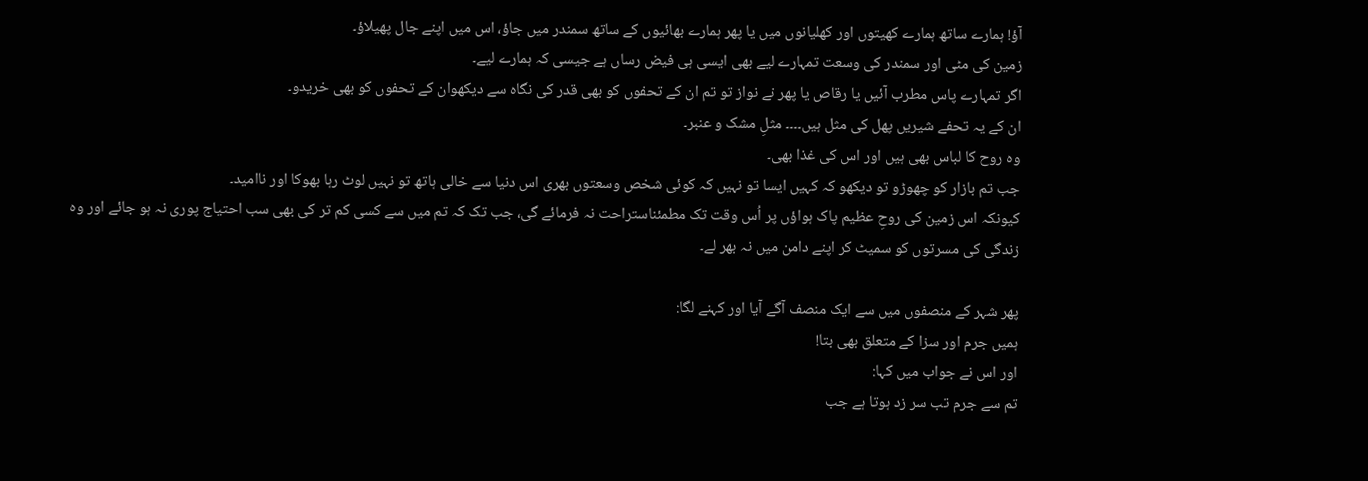آؤ! ہمارے ساتھ ہمارے کھیتوں اور کھلیانوں میں یا پھر ہمارے بھائیوں کے ساتھ سمندر میں جاؤ، اس میں اپنے جال پھیلاؤ۔
زمین کی مٹی اور سمندر کی وسعت تمہارے لیے بھی ایسی ہی فیض رساں ہے جیسی کہ ہمارے لیے۔
اگر تمہارے پاس مطرب آئیں یا رقاص یا پھر نے نواز تو تم ان کے تحفوں کو بھی قدر کی نگاہ سے دیکھوان کے تحفوں کو بھی خریدو۔
ان کے یہ تحفے شیریں پھل کی مثل ہیں۔۔۔۔ مثلِ مشک و عنبر۔
وہ روح کا لباس بھی ہیں اور اس کی غذا بھی۔
جب تم بازار کو چھوڑو تو دیکھو کہ کہیں ایسا تو نہیں کہ کوئی شخص وسعتوں بھری اس دنیا سے خالی ہاتھ تو نہیں لوٹ رہا بھوکا اور ناامید۔
کیونکہ اس زمین کی روحِ عظیم پاک ہواؤں پر اُس وقت تک مطمئناستراحت نہ فرمائے گی، جب تک کہ تم میں سے کسی کم تر کی بھی سب احتیاج پوری نہ ہو جائے اور وہ زندگی کی مسرتوں کو سمیٹ کر اپنے دامن میں نہ بھر لے۔

پھر شہر کے منصفوں میں سے ایک منصف آگے آیا اور کہنے لگا:
ہمیں جرم اور سزا کے متعلق بھی بتا!
اور اس نے جواب میں کہا:
تم سے جرم تب سر زد ہوتا ہے جب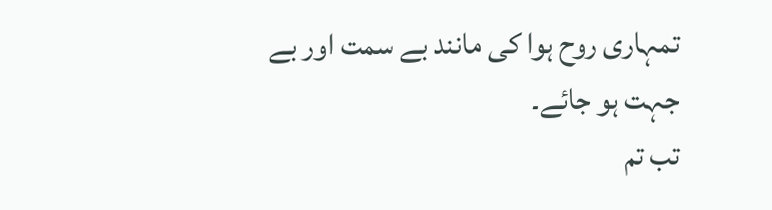تمہاری روح ہوا کی مانند بے سمت اور بے جہت ہو جائے۔
تب تم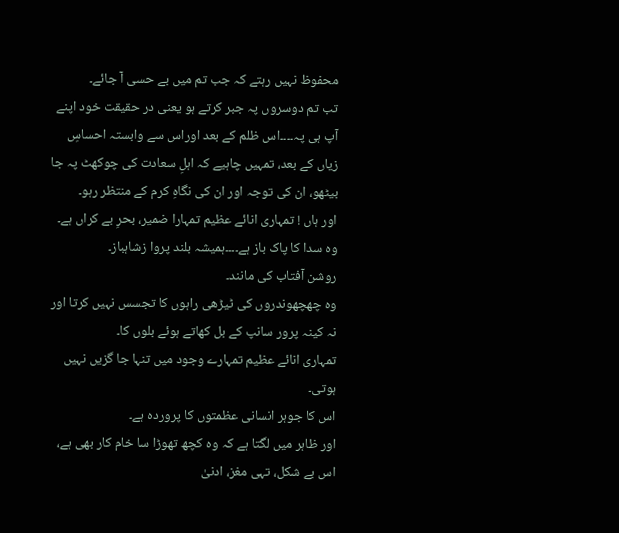محفوظ نہیں رہتے کہ جب تم میں بے حسی آ جائے۔
تب تم دوسروں پہ جبر کرتے ہو یعنی در حقیقت خود اپنے آپ ہی پہ۔۔۔۔اس ظلم کے بعد اوراس سے وابستہ احساسِ زیاں کے بعد، تمہیں چاہیے کہ اہلِ سعادت کی چوکھٹ پہ جا بیٹھو، ان کی توجہ اور ان کی نگاہِ کرم کے منتظر رہو۔
اور ہاں ! تمہاری انائے عظیم تمہارا ضمیر، بحرِ بے کراں ہے۔
وہ سدا کا پاک باز ہے۔۔۔۔ہمیشہ بلند پروا زشاہباز۔
روشن آفتاب کی مانند۔
وہ چھچھوندروں کی ٹیڑھی راہوں کا تجسس نہیں کرتا اور نہ کینہ پرور سانپ کے بل کھاتے ہوئے بلوں کا۔
تمہاری انائے عظیم تمہارے وجود میں تنہا جا گزیں نہیں ہوتی۔
اس کا جوہر انسانی عظمتوں کا پروردہ ہے۔
اور ظاہر میں لگتا ہے کہ وہ کچھ تھوڑا سا خام کار بھی ہے، اس بے شکل، تہی مغز، ادنیٰ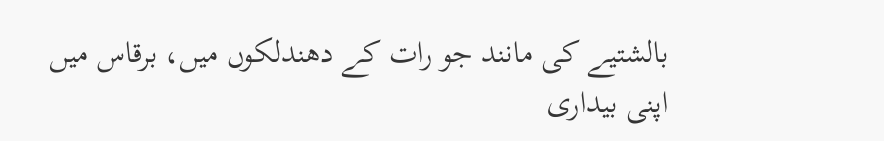بالشتیے کی مانند جو رات کے دھندلکوں میں، برقاس میں اپنی بیداری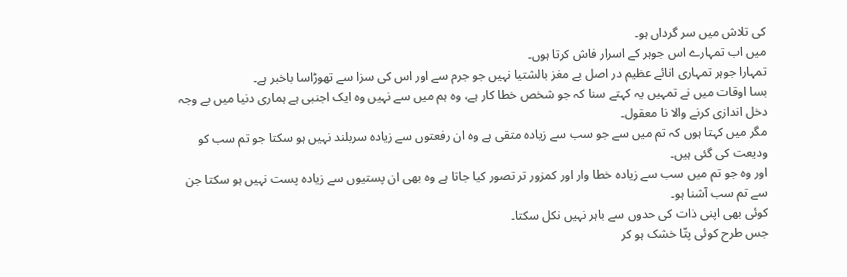کی تلاش میں سر گرداں ہو۔
میں اب تمہارے اس جوہر کے اسرار فاش کرتا ہوں۔
تمہارا جوہر تمہاری انائے عظیم در اصل بے مغز بالشتیا نہیں جو جرم سے اور اس کی سزا سے تھوڑاسا باخبر ہے۔
بسا اوقات میں نے تمہیں یہ کہتے سنا کہ جو شخص خطا کار ہے، وہ ہم میں سے نہیں وہ ایک اجنبی ہے ہماری دنیا میں بے وجہ دخل اندازی کرنے والا نا معقول۔
مگر میں کہتا ہوں کہ تم میں سے جو سب سے زیادہ متقی ہے وہ ان رفعتوں سے زیادہ سربلند نہیں ہو سکتا جو تم سب کو ودیعت کی گئی ہیں۔
اور وہ جو تم میں سب سے زیادہ خطا وار اور کمزور تر تصور کیا جاتا ہے وہ بھی ان پستیوں سے زیادہ پست نہیں ہو سکتا جن سے تم سب آشنا ہو۔
کوئی بھی اپنی ذات کی حدوں سے باہر نہیں نکل سکتا۔
جس طرح کوئی پتّا خشک ہو کر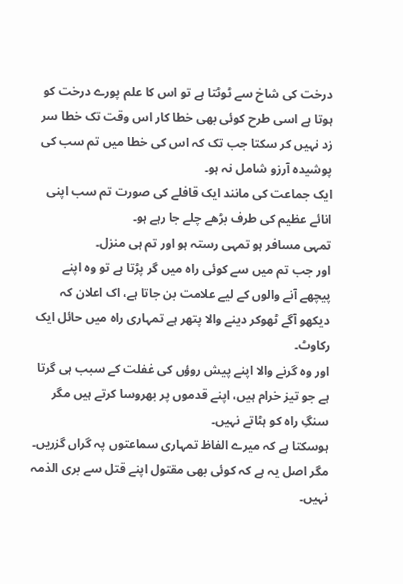درخت کی شاخ سے ٹوٹتا ہے تو اس کا علم پورے درخت کو ہوتا ہے اسی طرح کوئی بھی خطا کار اس وقت تک خطا سر زد نہیں کر سکتا جب تک کہ اس کی خطا میں تم سب کی پوشیدہ آرزو شامل نہ ہو۔
ایک جماعت کی مانند ایک قافلے کی صورت تم سب اپنی انائے عظیم کی طرف بڑھے چلے جا رہے ہو۔
تمہی مسافر ہو تمہی رستہ ہو اور تم ہی منزل۔
اور جب تم میں سے کوئی راہ میں گر پڑتا ہے تو وہ اپنے پیچھے آنے والوں کے لیے علامت بن جاتا ہے، اک اعلان کہ دیکھو آگے ٹھوکر دینے والا پتھر ہے تمہاری راہ میں حائل ایک رکاوٹ۔
اور وہ گرنے والا اپنے پیش روؤں کی غفلت کے سبب ہی گرتا ہے جو تیز خرام ہیں، اپنے قدموں پر بھروسا کرتے ہیں مگر سنگِ راہ کو ہٹاتے نہیں۔
ہوسکتا ہے کہ میرے الفاظ تمہاری سماعتوں پہ گراں گزریں۔
مگر اصل یہ ہے کہ کوئی بھی مقتول اپنے قتل سے بری الذمہ نہیں۔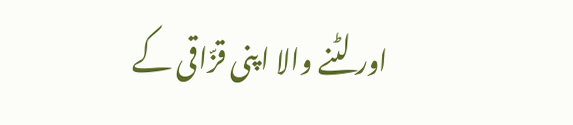اور لٹنے والا اپنی قزّاقی کے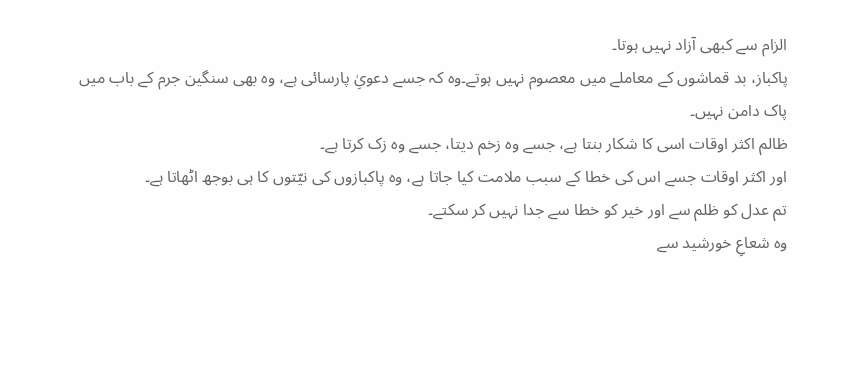الزام سے کبھی آزاد نہیں ہوتا۔
پاکباز، بد قماشوں کے معاملے میں معصوم نہیں ہوتے۔وہ کہ جسے دعویِٰ پارسائی ہے، وہ بھی سنگین جرم کے باب میں پاک دامن نہیں۔
ظالم اکثر اوقات اسی کا شکار بنتا ہے، جسے وہ زخم دیتا، جسے وہ زک کرتا ہے۔
اور اکثر اوقات جسے اس کی خطا کے سبب ملامت کیا جاتا ہے، وہ پاکبازوں کی نیّتوں کا ہی بوجھ اٹھاتا ہے۔
تم عدل کو ظلم سے اور خیر کو خطا سے جدا نہیں کر سکتے۔
وہ شعاعِ خورشید سے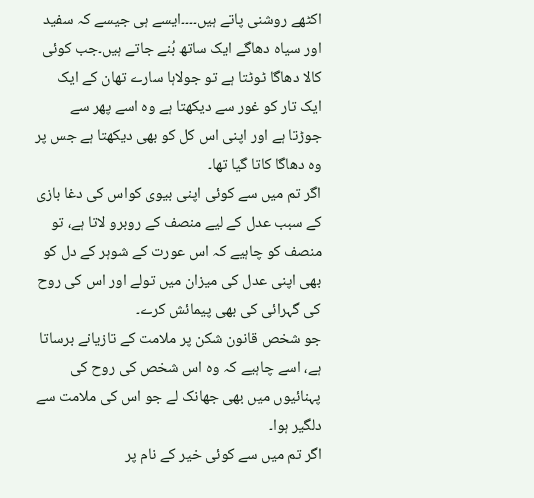اکٹھے روشنی پاتے ہیں۔۔۔۔ایسے ہی جیسے کہ سفید اور سیاہ دھاگے ایک ساتھ بُنے جاتے ہیں۔جب کوئی کالا دھاگا ٹوٹتا ہے تو جولاہا سارے تھان کے ایک ایک تار کو غور سے دیکھتا ہے وہ اسے پھر سے جوڑتا ہے اور اپنی اس کل کو بھی دیکھتا ہے جس پر وہ دھاگا کاتا گیا تھا۔
اگر تم میں سے کوئی اپنی بیوی کواس کی دغا بازی کے سبب عدل کے لیے منصف کے روبرو لاتا ہے، تو منصف کو چاہیے کہ اس عورت کے شوہر کے دل کو بھی اپنی عدل کی میزان میں تولے اور اس کی روح کی گہرائی کی بھی پیمائش کرے۔
جو شخص قانون شکن پر ملامت کے تازیانے برساتا ہے، اسے چاہیے کہ وہ اس شخص کی روح کی پہنائیوں میں بھی جھانک لے جو اس کی ملامت سے دلگیر ہوا۔
اگر تم میں سے کوئی خیر کے نام پر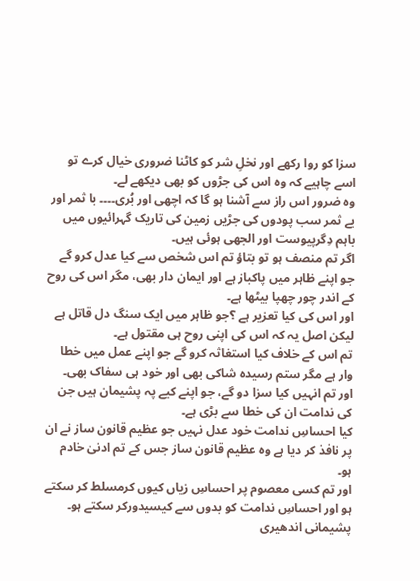سزا کو روا رکھے اور نخلِ شر کو کاٹنا ضروری خیال کرے تو اسے چاہیے کہ وہ اس کی جڑوں کو بھی دیکھے لے۔
وہ ضرور اس راز سے آشنا ہو گا کہ اچھی اور بُری۔۔۔۔ با ثمر اور بے ثمر سب پودوں کی جڑیں زمین کی تاریک گہرائیوں میں باہم دِگرپیوست اور الجھی ہوئی ہیں۔
اگر تم منصف ہو تو بتاؤ تم اس شخص سے کیا عدل کرو گے جو اپنے ظاہر میں پاکباز ہے اور ایمان دار بھی، مگر اس کی روح کے اندر چور چھپا بیٹھا ہے۔
اور اس کی کیا تعزیر ہے ؟جو ظاہر میں ایک سنگ دل قاتل ہے لیکن اصل یہ کہ اس کی اپنی روح ہی مقتول ہے۔
تم اس کے خلاف کیا استغاثہ کرو گے جو اپنے عمل میں خطا وار ہے مگر ستم رسیدہ شاکی بھی اور خود ہی سفاک بھی۔
اور تم انہیں کیا سزا دو گے، جو اپنے کیے پہ پشیمان ہیں جن کی ندامت ان کی خطا سے بڑی ہے۔
کیا احساسِ ندامت خود عدل نہیں جو عظیم قانون ساز نے ان پر نافذ کر دیا ہے وہ عظیم قانون ساز جس کے تم ادنیٰ خادم ہو۔
اور تم کسی معصوم پر احساسِ زیاں کیوں کرمسلط کر سکتے ہو اور احساسِ ندامت کو بدوں سے کیسیدورکر سکتے ہو۔
پشیمانی اندھیری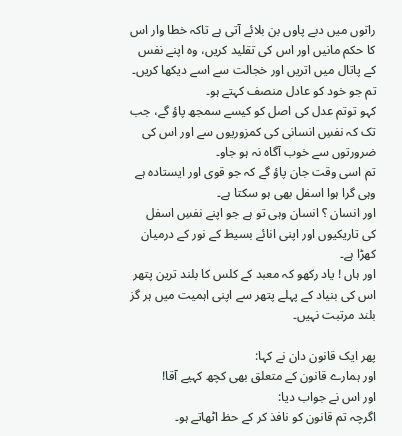راتوں میں دبے پاوں بن بلائے آتی ہے تاکہ خطا وار اس کا حکم مانیں اور اس کی تقلید کریں، وہ اپنے نفس کے پاتال میں اتریں اور خجالت سے اسے دیکھا کریں۔
تم جو خود کو عادل منصف کہتے ہو۔
کہو توتم عدل کی اصل کو کیسے سمجھ پاؤ گے، جب تک کہ نفسِ انسانی کی کمزوریوں سے اور اس کی ضرورتوں سے خوب آگاہ نہ ہو جاو۔
تم اسی وقت جان پاؤ گے کہ جو قوی اور ایستادہ ہے وہی گرا ہوا اسفل بھی ہو سکتا ہے۔
اور انسان ؟ انسان وہی تو ہے جو اپنے نفسِ اسفل کی تاریکیوں اور اپنی انائے بسیط کے نور کے درمیان کھڑا ہے۔
اور ہاں ! یاد رکھو کہ معبد کے کلس کا بلند ترین پتھر اس کی بنیاد کے پہلے پتھر سے اپنی اہمیت میں ہر گز بلند مرتبت نہیں۔

پھر ایک قانون دان نے کہا:
اور ہمارے قانون کے متعلق بھی کچھ کہیے آقا!
اور اس نے جواب دیا:
اگرچہ تم قانون کو نافذ کر کے حظ اٹھاتے ہو۔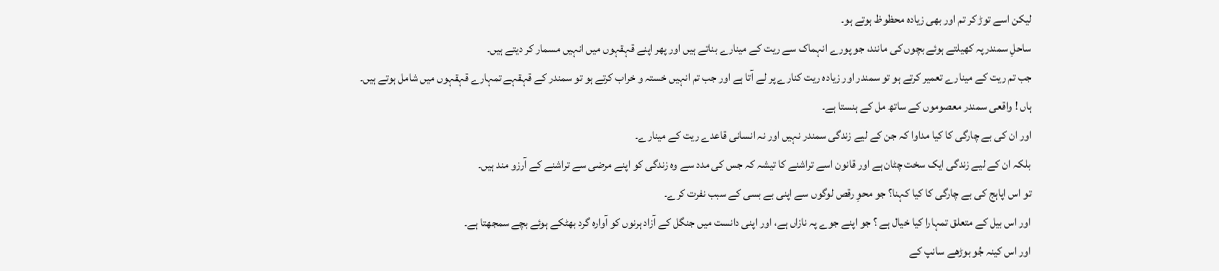لیکن اسے توڑ کر تم اور بھی زیادہ محظوظ ہوتے ہو۔
ساحلِ سمندرپہ کھیلتے ہوئے بچوں کی مانند، جو پورے انہماک سے ریت کے مینارے بناتے ہیں اور پھر اپنے قہقہوں میں انہیں مسمار کر دیتے ہیں۔
جب تم ریت کے مینارے تعمیر کرتے ہو تو سمندر اور زیادہ ریت کنارے پر لے آتا ہے اور جب تم انہیں خستہ و خراب کرتے ہو تو سمندر کے قہقہے تمہارے قہقہوں میں شامل ہوتے ہیں۔
ہاں ! واقعی سمندر معصوموں کے ساتھ مل کے ہنستا ہے۔
اور ان کی بے چارگی کا کیا مداوا کہ جن کے لیے زندگی سمندر نہیں اور نہ انسانی قاعدے ریت کے مینارے۔
بلکہ ان کے لیے زندگی ایک سخت چٹان ہے اور قانون اسے تراشنے کا تیشہ کہ جس کی مدد سے وہ زندگی کو اپنے مرضی سے تراشنے کے آرزو مند ہیں۔
تو اس اپاہج کی بے چارگی کا کیا کہنا؟ جو محوِ رقص لوگوں سے اپنی بے بسی کے سبب نفرت کرے۔
اور اس بیل کے متعلق تمہارا کیا خیال ہے ؟ جو اپنے جوے پہ نازاں ہے، اور اپنی دانست میں جنگل کے آزاد ہرنوں کو آوارہ گرد بھٹکے ہوئے بچے سمجھتا ہے۔
اور اس کینہ جُو بوڑھے سانپ کے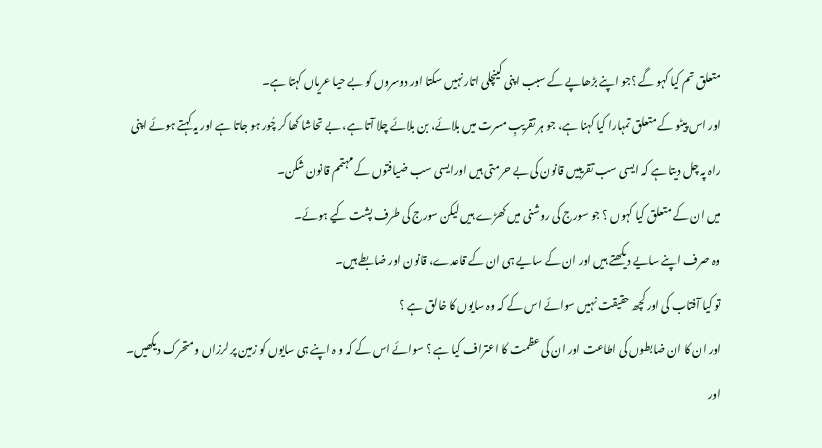متعلق تم کیا کہو گے ؟جو اپنے بڑھاپے کے سبب اپنی کینچلی اتار نہیں سکتا اور دوسروں کو بے حیا عریاں کہتا ہے۔
اور اس پیٹو کے متعلق تمہارا کیا کہنا ہے، جو ہر تقریبِ مسرت میں بلائے، بن بلائے چلا آتا ہے، بے تحاشا کھا کر چُور ہو جاتا ہے اور یہ کہتے ہوئے اپنی راہ پہ چل دیتا ہے کہ ایسی سب تقریبیں قانون کی بے حرمتی ہیں اورایسی سب ضیافتوں کے مہتمم قانون شکن۔
میں ان کے متعلق کیا کہوں ؟ جو سورج کی روشنی میں کھڑے ہیں لیکن سورج کی طرف پشت کیے ہوئے۔
وہ صرف اپنے سایے دیکھتے ہیں اور ان کے سایے ہی ان کے قاعدے، قانون اور ضابطے ہیں۔
تو کیا آفتاب کی اور کچھ حقیقت نہیں سوائے اس کے کہ وہ سایوں کا خالق ہے ؟
اور ان کا ان ضابطوں کی اطاعت اور ان کی عظمت کا اعتراف کیا ہے ؟ سوائے اس کے کہ و ہ اپنے ہی سایوں کو زمین پر لرزاں و متحرک دیکھیں۔
اور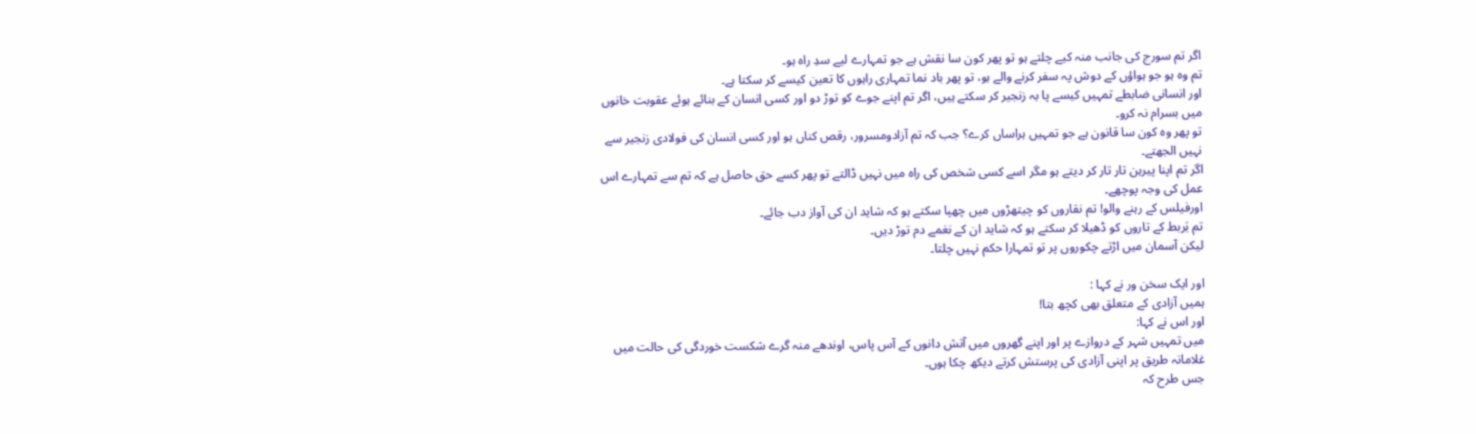اگر تم سورج کی جانب منہ کیے چلتے ہو تو پھر کون سا نقش ہے جو تمہارے لیے سدِ راہ ہو۔
تم وہ ہو جو ہواؤں کے دوش پہ سفر کرنے والے ہو، تو پھر باد نما تمہاری راہوں کا تعین کیسے کر سکتا ہے۔
اور انسانی ضابطے تمہیں کیسے پا بہ زنجیر کر سکتے ہیں، اگر تم اپنے جوے کو توڑ دو اور کسی انسان کے بنائے ہوئے عقوبت خانوں میں بسرام نہ کرو۔
تو پھر وہ کون سا قانون ہے جو تمہیں ہراساں کرے؟ جب کہ تم آزادومسرور، رقص کناں ہو اور کسی انسان کی فولادی زنجیر سے نہیں الجھتے۔
اگر تم اپنا پیرہن تار تار کر دیتے ہو مگر اسے کسی شخص کی راہ میں نہیں ڈالتے تو پھر کسے حق حاصل ہے کہ تم سے تمہارے اس عمل کی وجہ پوچھے۔
اورفیلس کے رہنے والو! تم نقاروں کو چیتھڑوں میں چھپا سکتے ہو کہ شاید ان کی آواز دب جائے۔
تم بَربط کے تاروں کو ڈھیلا کر سکتے ہو کہ شاید ان کے نغمے دم توڑ دیں۔
لیکن آسمان میں اڑتے چکوروں پر تو تمہارا حکم نہیں چلتا۔

اور ایک سخن ور نے کہا :
ہمیں آزادی کے متعلق بھی کچھ بتا!
اور اس نے کہا:
میں تمہیں شہر کے دروازے پر اور اپنے گھروں میں آتش دانوں کے آس پاس، اوندھے منہ گرے شکست خوردگی کی حالت میں غلامانہ طریق پر اپنی آزادی کی پرستش کرتے دیکھ چکا ہوں۔
جس طرح کہ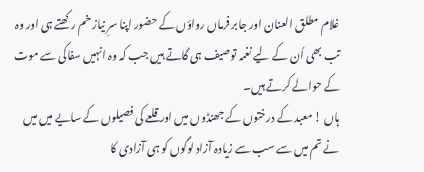غلام مطلق العنان اور جابر فرماں رواؤں کے حضور اپنا سرِ نیاز خم رکھتے ہی اور وہ تب بھی اُن کے لیے نغمہ توصیف ہی گاتے ہیں جب کہ وہ انہیں سفاکی سے موت کے حوالے کرتے ہیں۔
ہاں ! معبد کے درختوں کے جھنڈوں میں اور قلعے کی فصیلوں کے سایے میں میں نے تم میں سے سب سے زیادہ آزاد لوگوں کو ہی آزادی کا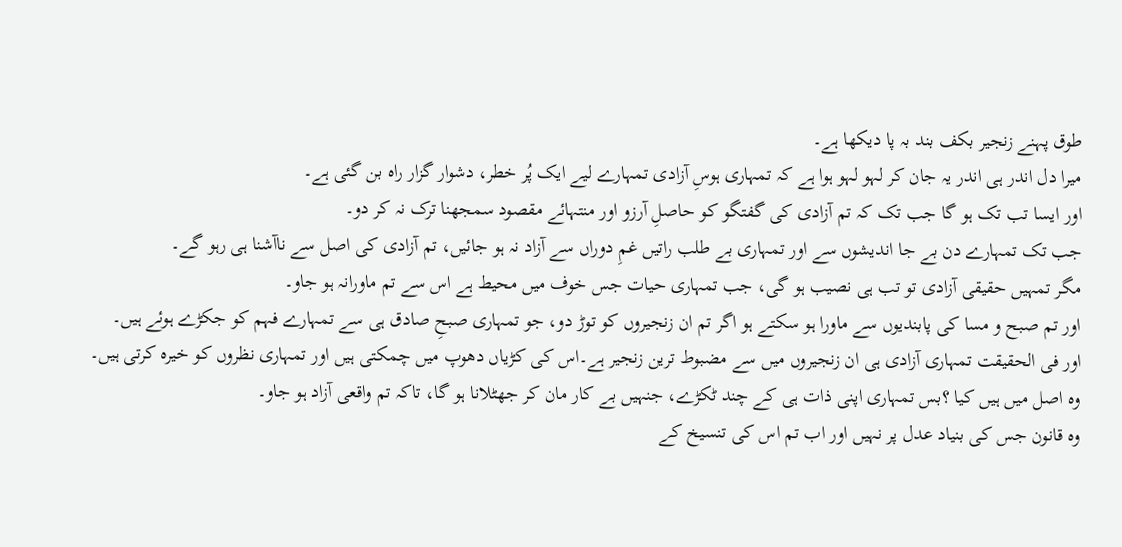طوق پہنے زنجیر بکف بند بہ پا دیکھا ہے۔
میرا دل اندر ہی اندر یہ جان کر لہو لہو ہوا ہے کہ تمہاری ہوسِ آزادی تمہارے لیے ایک پُر خطر، دشوار گزار راہ بن گئی ہے۔
اور ایسا تب تک ہو گا جب تک کہ تم آزادی کی گفتگو کو حاصلِ آرزو اور منتہائے مقصود سمجھنا ترک نہ کر دو۔
جب تک تمہارے دن بے جا اندیشوں سے اور تمہاری بے طلب راتیں غمِ دوراں سے آزاد نہ ہو جائیں، تم آزادی کی اصل سے ناآشنا ہی رہو گے۔
مگر تمہیں حقیقی آزادی تو تب ہی نصیب ہو گی، جب تمہاری حیات جس خوف میں محیط ہے اس سے تم ماورانہ ہو جاو۔
اور تم صبح و مسا کی پابندیوں سے ماورا ہو سکتے ہو اگر تم ان زنجیروں کو توڑ دو، جو تمہاری صبحِ صادق ہی سے تمہارے فہم کو جکڑے ہوئے ہیں۔
اور فی الحقیقت تمہاری آزادی ہی ان زنجیروں میں سے مضبوط ترین زنجیر ہے۔اس کی کڑیاں دھوپ میں چمکتی ہیں اور تمہاری نظروں کو خیرہ کرتی ہیں۔
وہ اصل میں ہیں کیا ؟بس تمہاری اپنی ذات ہی کے چند ٹکڑے، جنہیں بے کار مان کر جھٹلانا ہو گا، تاکہ تم واقعی آزاد ہو جاو۔
وہ قانون جس کی بنیاد عدل پر نہیں اور اب تم اس کی تنسیخ کے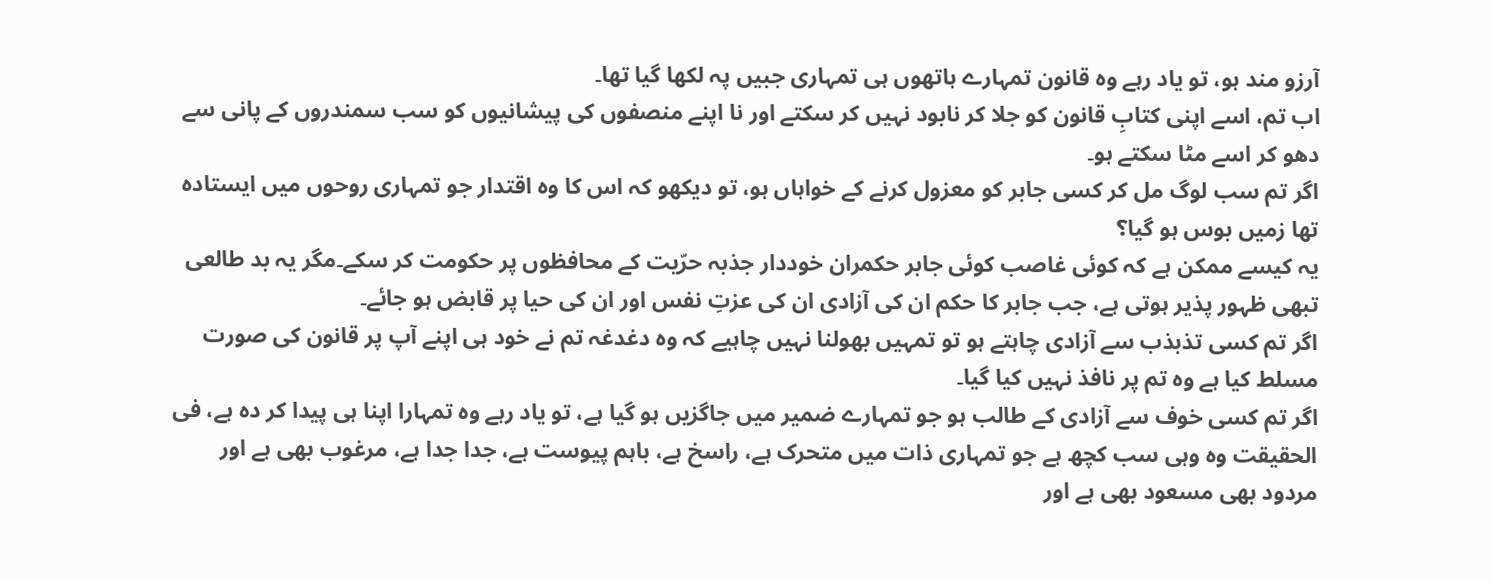آرزو مند ہو، تو یاد رہے وہ قانون تمہارے ہاتھوں ہی تمہاری جبیں پہ لکھا گیا تھا۔
اب تم، اسے اپنی کتابِ قانون کو جلا کر نابود نہیں کر سکتے اور نا اپنے منصفوں کی پیشانیوں کو سب سمندروں کے پانی سے دھو کر اسے مٹا سکتے ہو۔
اگر تم سب لوگ مل کر کسی جابر کو معزول کرنے کے خواہاں ہو، تو دیکھو کہ اس کا وہ اقتدار جو تمہاری روحوں میں ایستادہ تھا زمیں بوس ہو گیا؟
یہ کیسے ممکن ہے کہ کوئی غاصب کوئی جابر حکمران خوددار جذبہ حرّیت کے محافظوں پر حکومت کر سکے۔مگر یہ بد طالعی تبھی ظہور پذیر ہوتی ہے، جب جابر کا حکم ان کی آزادی ان کی عزتِ نفس اور ان کی حیا پر قابض ہو جائے۔
اگر تم کسی تذبذب سے آزادی چاہتے ہو تو تمہیں بھولنا نہیں چاہیے کہ وہ دغدغہ تم نے خود ہی اپنے آپ پر قانون کی صورت مسلط کیا ہے وہ تم پر نافذ نہیں کیا گیا۔
اگر تم کسی خوف سے آزادی کے طالب ہو جو تمہارے ضمیر میں جاگزیں ہو گیا ہے، تو یاد رہے وہ تمہارا اپنا ہی پیدا کر دہ ہے، فی الحقیقت وہ وہی سب کچھ ہے جو تمہاری ذات میں متحرک ہے، راسخ ہے، باہم پیوست ہے، جدا جدا ہے، مرغوب بھی ہے اور مردود بھی مسعود بھی ہے اور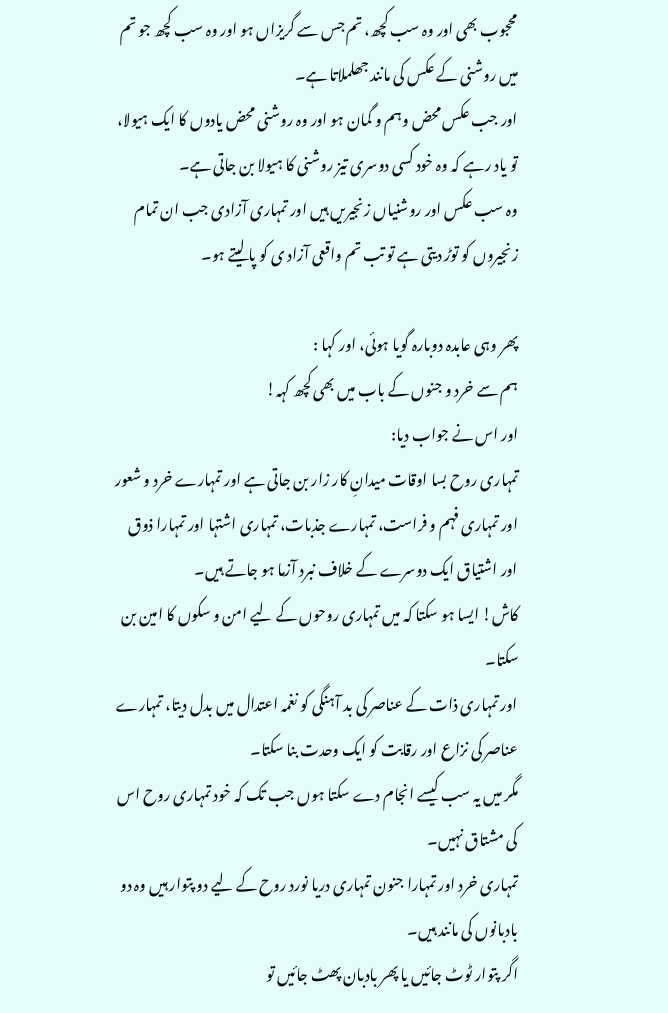محجوب بھی اور وہ سب کچھ، تم جس سے گریزاں ہو اور وہ سب کچھ جو تم میں روشنی کے عکس کی مانند جھلملاتا ہے۔
اور جب عکس محض وہم و گمان ہو اور وہ روشنی محض یادوں کا ایک ہیولا، تو یاد رہے کہ وہ خود کسی دوسری تیز روشنی کا ہیولا بن جاتی ہے۔
وہ سب عکس اور روشنیاں زنجیریں ہیں اور تمہاری آزادی جب ان تمام زنجیروں کو توڑ دیتی ہے تو تب تم واقعی آزاد ی کو پا لیتے ہو۔

پھر وہی عابدہ دوبارہ گویا ہوئی، اور کہا :
ہم سے خرد و جنوں کے باب میں بھی کچھ کہہ!
اور اس نے جواب دیا:
تمہاری روح بسا اوقات میدانِ کار زار بن جاتی ہے اور تمہارے خرد و شعور اور تمہاری فہم و فراست، تمہارے جذبات، تمہاری اشتہا اور تمہارا ذوق اور اشتیاق ایک دوسرے کے خلاف نبرد آزما ہو جاتے ہیں۔
کاش! ایسا ہو سکتا کہ میں تمہاری روحوں کے لیے امن و سکوں کا امین بن سکتا۔
اور تمہاری ذات کے عناصر کی بد آہنگی کو نغمہ اعتدال میں بدل دیتا، تمہارے عناصر کی نزاع اور رقابت کو ایک وحدت بنا سکتا۔
مگر میں یہ سب کیسے انجام دے سکتا ہوں جب تک کہ خود تمہاری روح اس کی مشتاق نہیں۔
تمہاری خرد اور تمہارا جنون تمہاری دریا نورد روح کے لیے دو پتوار ہیں وہ دو بادبانوں کی مانند ہیں۔
اگر پتوار ٹوٹ جائیں یا پھر بادبان پھٹ جائیں تو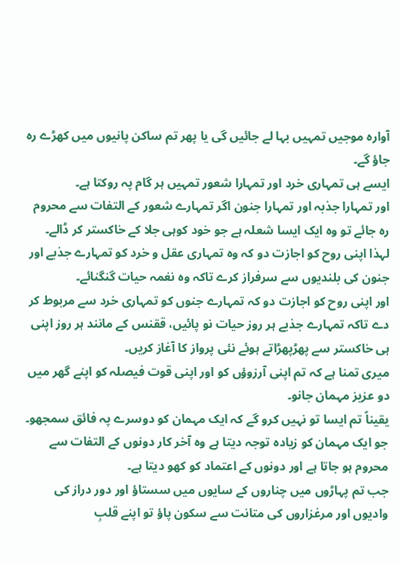آوارہ موجیں تمہیں بہا لے جائیں گی یا پھر تم ساکن پانیوں میں کھڑے رہ جاؤ گے۔
ایسے ہی تمہاری خرد اور تمہارا شعور تمہیں ہر گام پہ روکتا ہے۔
اور تمہارا جذبہ اور تمہارا جنون اگر تمہارے شعور کے التفات سے محروم رہ جائے تو وہ ایک ایسا شعلہ ہے جو خود کوہی جلا کے خاکستر کر ڈالے۔
لہذا اپنی روح کو اجازت دو کہ وہ تمہاری عقل و خرد کو تمہارے جذبے اور جنون کی بلندیوں سے سرفراز کرے تاکہ وہ نغمہ حیات گنگنائے۔
اور اپنی روح کو اجازت دو کہ تمہارے جنوں کو تمہاری خرد سے مربوط کر دے تاکہ تمہارے جذبے ہر روز حیات نو پائیں، ققنس کے مانند ہر روز اپنی ہی خاکستر سے پھڑپھڑاتے ہوئے نئی پرواز کا آغاز کریں۔
میری تمنا ہے کہ تم اپنی آرزوؤں کو اور اپنی قوت فیصلہ کو اپنے گھر میں دو عزیز مہمان جانو۔
یقیناً تم ایسا تو نہیں کرو گے کہ ایک مہمان کو دوسرے پہ فائق سمجھو۔
جو ایک مہمان کو زیادہ توجہ دیتا ہے وہ آخر کار دونوں کے التفات سے محروم ہو جاتا ہے اور دونوں کے اعتماد کو کھو دیتا ہے۔
جب تم پہاڑوں میں چناروں کے سایوں میں سستاؤ اور دور دراز کی وادیوں اور مرغزاروں کی متانت سے سکون پاؤ تو اپنے قلبِ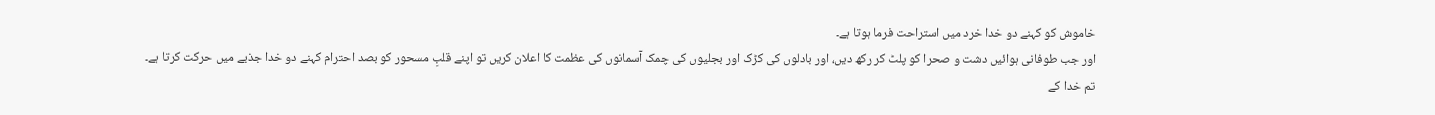خاموش کو کہنے دو خدا خرد میں استراحت فرما ہوتا ہے۔
اور جب طوفانی ہوائیں دشت و صحرا کو پلٹ کر رکھ دیں، اور بادلوں کی کڑک اور بجلیوں کی چمک آسمانوں کی عظمت کا اعلان کریں تو اپنے قلبِ مسحور کو بصد احترام کہنے دو خدا جذبے میں حرکت کرتا ہے۔
تم خدا کے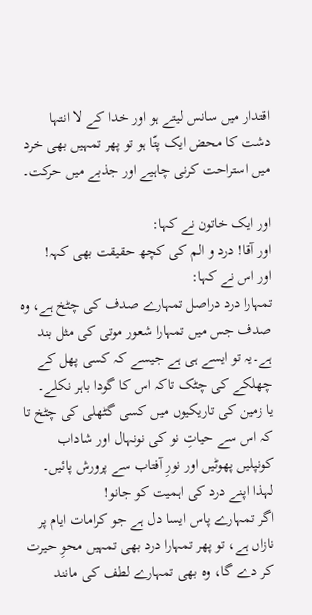اقتدار میں سانس لیتے ہو اور خدا کے لا انتہا دشت کا محض ایک پتّا ہو تو پھر تمہیں بھی خرد میں استراحت کرنی چاہیے اور جذبے میں حرکت۔

اور ایک خاتون نے کہا:
اور آقا! درد و الم کی کچھ حقیقت بھی کہہ!
اور اس نے کہا:
تمہارا درد دراصل تمہارے صدف کی چٹخ ہے، وہ صدف جس میں تمہارا شعور موتی کی مثل بند ہے۔یہ تو ایسے ہی ہے جیسے کہ کسی پھل کے چھلکے کی چٹک تاکہ اس کا گودا باہر نکلے۔
یا زمین کی تاریکیوں میں کسی گٹھلی کی چٹخ تا کہ اس سے حیاتِ نو کی نونہال اور شاداب کونپلیں پھوٹیں اور نورِ آفتاب سے پرورش پائیں۔
لہذا اپنے درد کی اہمیت کو جانو!
اگر تمہارے پاس ایسا دل ہے جو کرامات ایام پر نازاں ہے، تو پھر تمہارا درد بھی تمہیں محوِ حیرت کر دے گا، وہ بھی تمہارے لطف کی مانند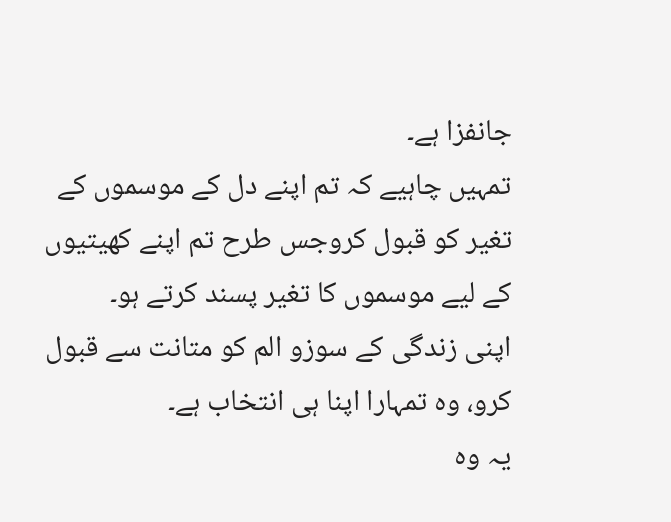جانفزا ہے۔
تمہیں چاہیے کہ تم اپنے دل کے موسموں کے تغیر کو قبول کروجس طرح تم اپنے کھیتیوں کے لیے موسموں کا تغیر پسند کرتے ہو۔
اپنی زندگی کے سوزو الم کو متانت سے قبول کرو، وہ تمہارا اپنا ہی انتخاب ہے۔
یہ وہ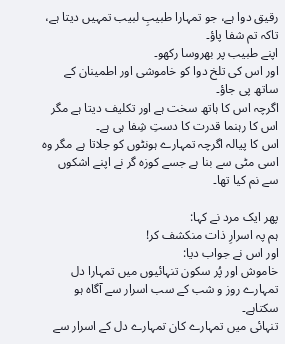رقیق دوا ہے، جو تمہارا طبیبِ لبیب تمہیں دیتا ہے، تاکہ تم شفا پاؤ۔
اپنے طبیب پر بھروسا رکھو۔
اور اس کی تلخ دوا کو خاموشی اور اطمینان کے ساتھ پی جاؤ۔
اگرچہ اس کا ہاتھ سخت ہے اور تکلیف دیتا ہے مگر اس کا رہنما قدرت کا دستِ شِفا ہی ہے۔
اس کا پیالہ اگرچہ تمہارے ہونٹوں کو جلاتا ہے مگر وہ اسی مٹی سے بنا ہے جسے کوزہ گر نے اپنے اشکوں سے نم کیا تھا۔

پھر ایک مرد نے کہا:
ہم پہ اسرارِ ذات منکشف کر!
اور اس نے جواب دیا:
خاموش اور پُر سکون تنہائیوں میں تمہارا دل تمہارے روز و شب کے سب اسرار سے آگاہ ہو سکتاہے۔
تنہائی میں تمہارے کان تمہارے دل کے اسرار سے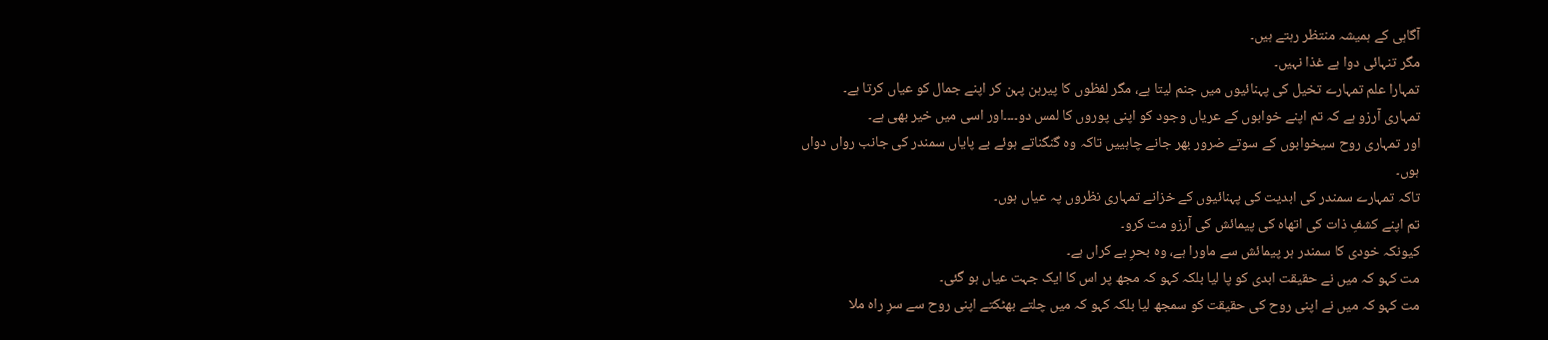آگاہی کے ہمیشہ منتظر رہتے ہیں۔
مگر تنہائی دوا ہے غذا نہیں۔
تمہارا علم تمہارے تخیل کی پہنائیوں میں جنم لیتا ہے، مگر لفظوں کا پیرہن پہن کر اپنے جمال کو عیاں کرتا ہے۔
تمہاری آرزو ہے کہ تم اپنے خوابوں کے عریاں وجود کو اپنی پوروں کا لمس دو۔۔۔۔اور اسی میں خیر بھی ہے۔
اور تمہاری روح سیخوابوں کے سوتے ضرور بھر جانے چاہییں تاکہ وہ گنگناتے ہوئے بے پایاں سمندر کی جانب رواں دواں ہوں۔
تاکہ تمہارے سمندر کی ابدیت کی پہنائیوں کے خزانے تمہاری نظروں پہ عیاں ہوں۔
تم اپنے کشفِ ذات کی اتھاہ کی پیمائش کی آرزو مت کرو۔
کیونکہ خودی کا سمندر ہر پیمائش سے ماورا ہے، وہ بحرِ بے کراں ہے۔
مت کہو کہ میں نے حقیقت ابدی کو پا لیا بلکہ کہو کہ مجھ پر اس کا ایک جہت عیاں ہو گئی۔
مت کہو کہ میں نے اپنی روح کی حقیقت کو سمجھ لیا بلکہ کہو کہ میں چلتے بھٹکتے اپنی روح سے سرِ راہ ملا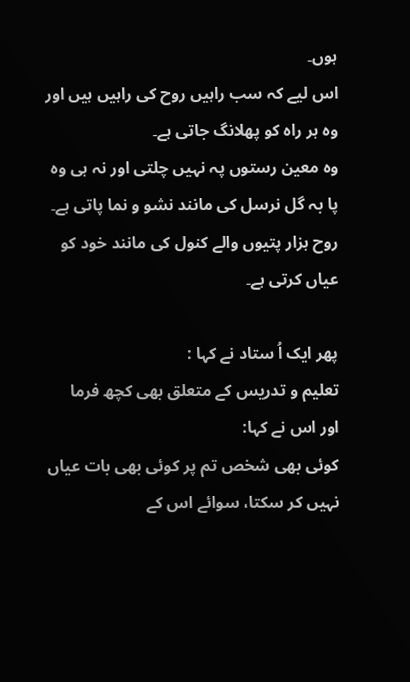ہوں۔
اس لیے کہ سب راہیں روح کی راہیں ہیں اور وہ ہر راہ کو پھلانگ جاتی ہے۔
وہ معین رستوں پہ نہیں چلتی اور نہ ہی وہ پا بہ گل نرسل کی مانند نشو و نما پاتی ہے۔
روح ہزار پتیوں والے کنول کی مانند خود کو عیاں کرتی ہے۔

پھر ایک اُ ستاد نے کہا :
تعلیم و تدریس کے متعلق بھی کچھ فرما
اور اس نے کہا:
کوئی بھی شخص تم پر کوئی بھی بات عیاں نہیں کر سکتا، سوائے اس کے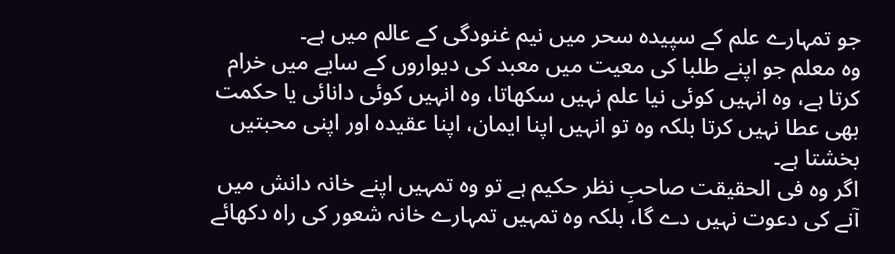جو تمہارے علم کے سپیدہ سحر میں نیم غنودگی کے عالم میں ہے۔
وہ معلم جو اپنے طلبا کی معیت میں معبد کی دیواروں کے سایے میں خرام کرتا ہے، وہ انہیں کوئی نیا علم نہیں سکھاتا، وہ انہیں کوئی دانائی یا حکمت بھی عطا نہیں کرتا بلکہ وہ تو انہیں اپنا ایمان، اپنا عقیدہ اور اپنی محبتیں بخشتا ہے۔
اگر وہ فی الحقیقت صاحبِ نظر حکیم ہے تو وہ تمہیں اپنے خانہ دانش میں آنے کی دعوت نہیں دے گا، بلکہ وہ تمہیں تمہارے خانہ شعور کی راہ دکھائے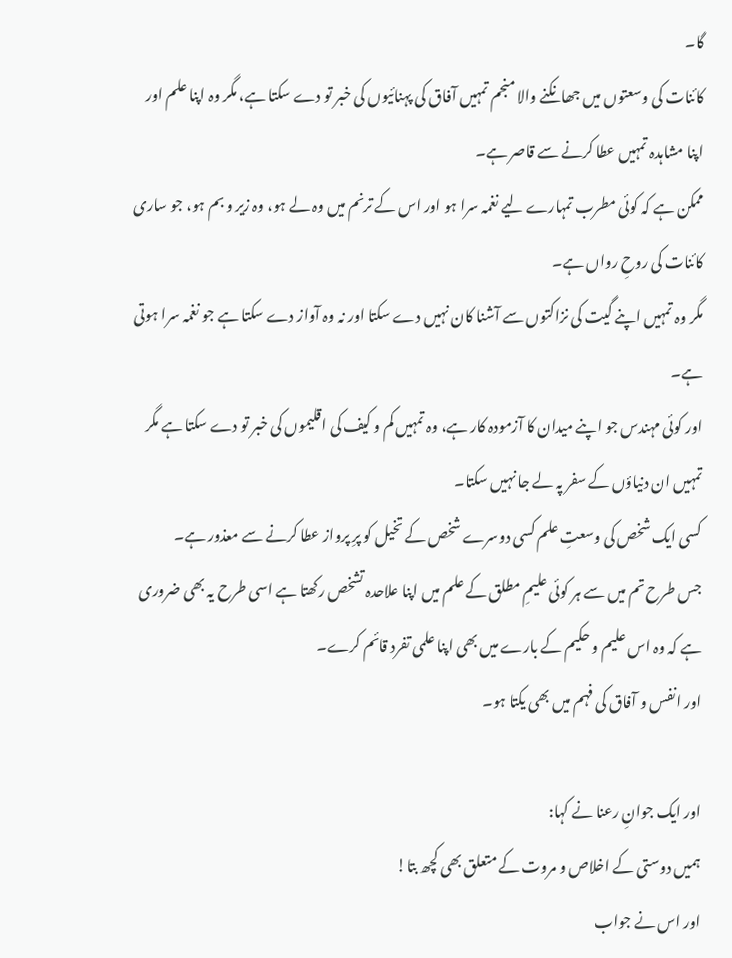گا۔
کائنات کی وسعتوں میں جھانکنے والا منجم تمہیں آفاق کی پہنائیوں کی خبر تو دے سکتا ہے، مگر وہ اپنا علم اور اپنا مشاہدہ تمہیں عطا کرنے سے قاصر ہے۔
ممکن ہے کہ کوئی مطرب تمہارے لیے نغمہ سرا ہو اور اس کے ترنم میں وہ لے ہو، وہ زیر و بم ہو، جو ساری کائنات کی روحِ رواں ہے۔
مگر وہ تمہیں اپنے گیت کی نزاکتوں سے آشنا کان نہیں دے سکتا اور نہ وہ آواز دے سکتا ہے جو نغمہ سرا ہوتی ہے۔
اور کوئی مہندس جو اپنے میدان کا آزمودہ کار ہے، وہ تمہیں کم و کیف کی اقلیموں کی خبر تو دے سکتا ہے مگر تمہیں ان دنیاؤں کے سفر پہ لے جا نہیں سکتا۔
کسی ایک شخص کی وسعتِ علم کسی دوسرے شخص کے تخیل کو پرِ پرواز عطا کرنے سے معذور ہے۔
جس طرح تم میں سے ہر کوئی علیمِ مطلق کے علم میں اپنا علاحدہ تشخص رکھتا ہے اسی طرح یہ بھی ضروری ہے کہ وہ اس علیم و حکیم کے بارے میں بھی اپنا علمی تفرد قائم کرے۔
اور انفس و آفاق کی فہم میں بھی یکتا ہو۔

اور ایک جوانِ رعنا نے کہا:
ہمیں دوستی کے اخلاص و مروت کے متعلق بھی کچھ بتا!
اور اس نے جواب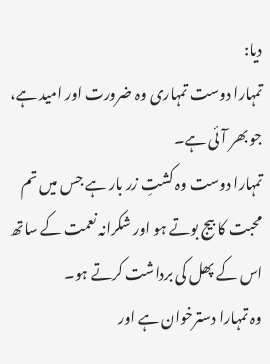دیا:
تمہارا دوست تمہاری وہ ضرورت اور امید ہے، جو بھر آئی ہے۔
تمہارا دوست وہ کشتِ زر بار ہے جس میں تم محبت کا بیج بوتے ہو اور شکرانہ نعمت کے ساتھ اس کے پھل کی برداشت کرتے ہو۔
وہ تمہارا دسترخوان ہے اور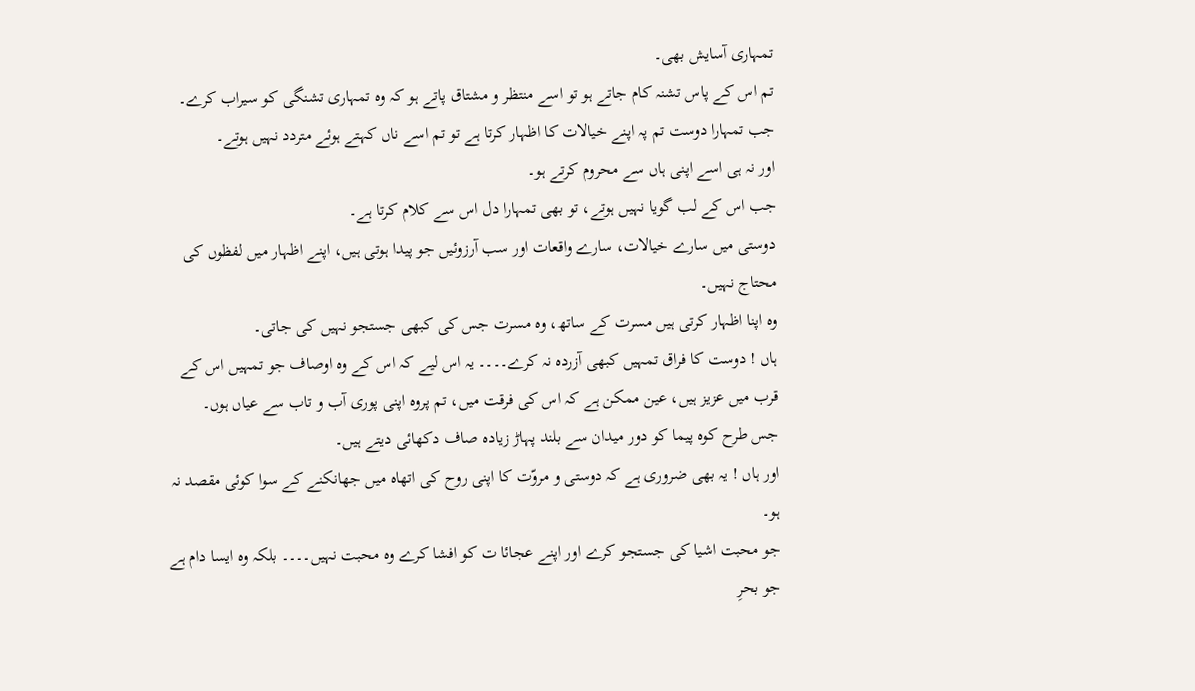تمہاری آسایش بھی۔
تم اس کے پاس تشنہ کام جاتے ہو تو اسے منتظر و مشتاق پاتے ہو کہ وہ تمہاری تشنگی کو سیراب کرے۔
جب تمہارا دوست تم پہ اپنے خیالات کا اظہار کرتا ہے تو تم اسے ناں کہتے ہوئے متردد نہیں ہوتے۔
اور نہ ہی اسے اپنی ہاں سے محروم کرتے ہو۔
جب اس کے لب گویا نہیں ہوتے، تو بھی تمہارا دل اس سے کلام کرتا ہے۔
دوستی میں سارے خیالات، سارے واقعات اور سب آرزوئیں جو پیدا ہوتی ہیں، اپنے اظہار میں لفظوں کی محتاج نہیں۔
وہ اپنا اظہار کرتی ہیں مسرت کے ساتھ، وہ مسرت جس کی کبھی جستجو نہیں کی جاتی۔
ہاں ! دوست کا فراق تمہیں کبھی آزردہ نہ کرے۔۔۔۔ یہ اس لیے کہ اس کے وہ اوصاف جو تمہیں اس کے قرب میں عزیز ہیں، عین ممکن ہے کہ اس کی فرقت میں، تم پروہ اپنی پوری آب و تاب سے عیاں ہوں۔
جس طرح کوہ پیما کو دور میدان سے بلند پہاڑ زیادہ صاف دکھائی دیتے ہیں۔
اور ہاں ! یہ بھی ضروری ہے کہ دوستی و مروّت کا اپنی روح کی اتھاہ میں جھانکنے کے سوا کوئی مقصد نہ ہو۔
جو محبت اشیا کی جستجو کرے اور اپنے عجائا ت کو افشا کرے وہ محبت نہیں۔۔۔۔ بلکہ وہ ایسا دام ہے جو بحرِ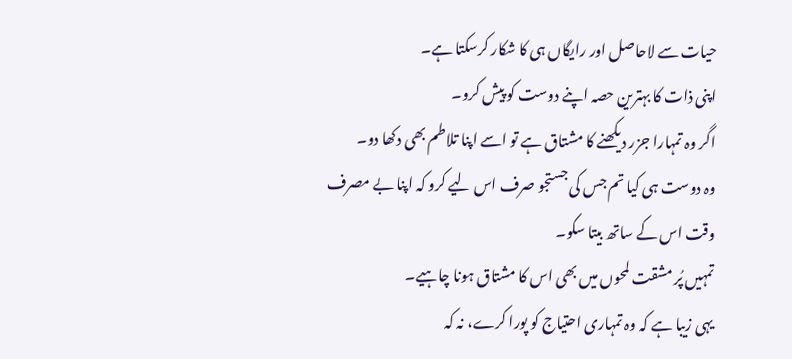حیات سے لاحاصل اور رایگاں ہی کا شکار کرسکتا ہے۔
اپنی ذات کا بہترین حصہ اپنے دوست کو پیش کرو۔
اگر وہ تمہارا جزر دیکھنے کا مشتاق ہے تو اسے اپنا تلاطم بھی دکھا دو۔
وہ دوست ہی کیا تم جس کی جستجو صرف اس لیے کرو کہ اپنا بے مصرف وقت اس کے ساتھ بیتا سکو۔
تمہیں پُر مشقت لمحوں میں بھی اس کا مشتاق ہونا چاہیے۔
یہی زیبا ہے کہ وہ تمہاری احتیاج کو پورا کرے، نہ کہ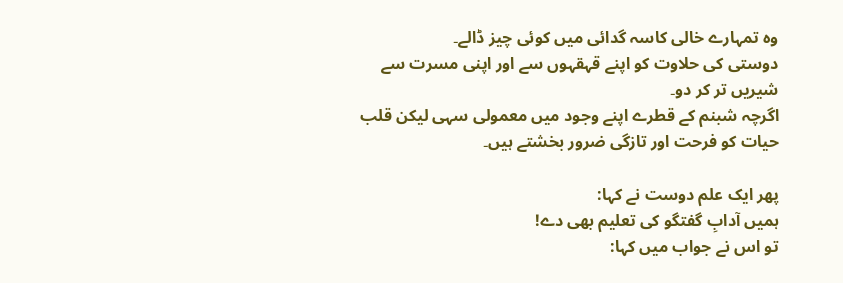وہ تمہارے خالی کاسہ گدائی میں کوئی چیز ڈالے۔
دوستی کی حلاوت کو اپنے قہقہوں سے اور اپنی مسرت سے شیریں تر کر دو۔
اگرچہ شبنم کے قطرے اپنے وجود میں معمولی سہی لیکن قلب حیات کو فرحت اور تازگی ضرور بخشتے ہیں۔

پھر ایک علم دوست نے کہا:
ہمیں آدابِ گفتگو کی تعلیم بھی دے!
تو اس نے جواب میں کہا: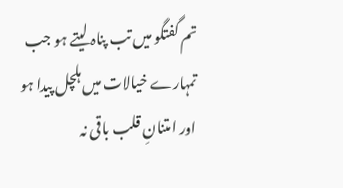تم گفتگو میں تب پناہ لیتے ہو جب تمہارے خیالات میں ہلچل پیدا ہو اور امتنانِ قلب باقی نہ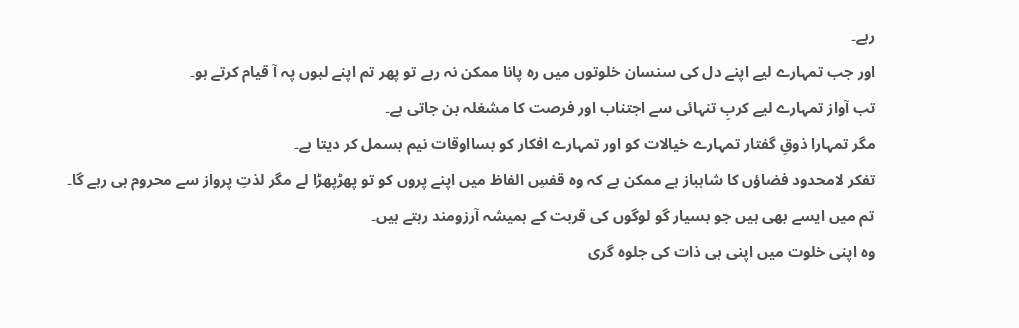رہے۔
اور جب تمہارے لیے اپنے دل کی سنسان خلوتوں میں رہ پانا ممکن نہ رہے تو پھر تم اپنے لبوں پہ آ قیام کرتے ہو۔
تب آواز تمہارے لیے کربِ تنہائی سے اجتناب اور فرصت کا مشغلہ بن جاتی ہے۔
مگر تمہارا ذوقِ گفتار تمہارے خیالات کو اور تمہارے افکار کو بسااوقات نیم بسمل کر دیتا ہے۔
تفکر لامحدود فضاؤں کا شاہباز ہے ممکن ہے کہ وہ قفسِ الفاظ میں اپنے پروں کو تو پھڑپھڑا لے مگر لذتِ پرواز سے محروم ہی رہے گا۔
تم میں ایسے بھی ہیں جو بسیار گو لوگوں کی قربت کے ہمیشہ آرزومند رہتے ہیں۔
وہ اپنی خلوت میں اپنی ہی ذات کی جلوہ گری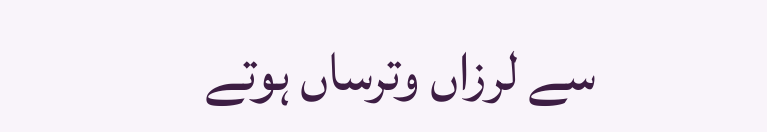سے لرزاں وترساں ہوتے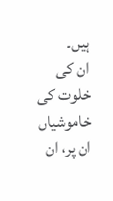ہیں۔
ان کی خلوت کی خاموشیاں ان پر، ان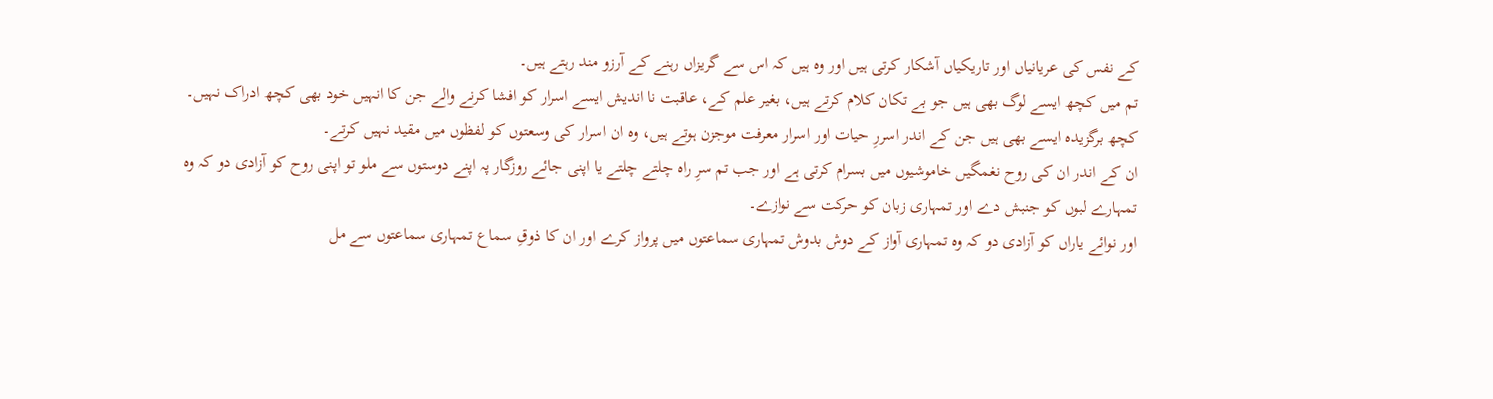کے نفس کی عریانیاں اور تاریکیاں آشکار کرتی ہیں اور وہ ہیں کہ اس سے گریزاں رہنے کے آرزو مند رہتے ہیں۔
تم میں کچھ ایسے لوگ بھی ہیں جو بے تکان کلام کرتے ہیں، بغیر علم کے، عاقبت نا اندیش ایسے اسرار کو افشا کرنے والے جن کا انہیں خود بھی کچھ ادراک نہیں۔
کچھ برگزیدہ ایسے بھی ہیں جن کے اندر اسررِ حیات اور اسرار معرفت موجزن ہوتے ہیں، وہ ان اسرار کی وسعتوں کو لفظوں میں مقید نہیں کرتے۔
ان کے اندر ان کی روح نغمگیں خاموشیوں میں بسرام کرتی ہے اور جب تم سرِ راہ چلتے چلتے یا اپنی جائے روزگار پہ اپنے دوستوں سے ملو تو اپنی روح کو آزادی دو کہ وہ تمہارے لبوں کو جنبش دے اور تمہاری زبان کو حرکت سے نوازے۔
اور نوائے یاراں کو آزادی دو کہ وہ تمہاری آواز کے دوش بدوش تمہاری سماعتوں میں پرواز کرے اور ان کا ذوقِ سماع تمہاری سماعتوں سے مل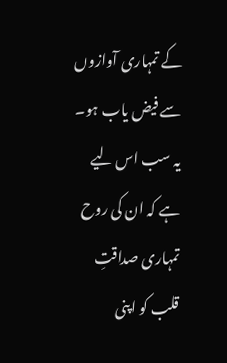کے تمہاری آوازوں سے فیض یاب ہو۔
یہ سب اس لیے ہے کہ ان کی روح تمہاری صداقتِ قلب کو اپنی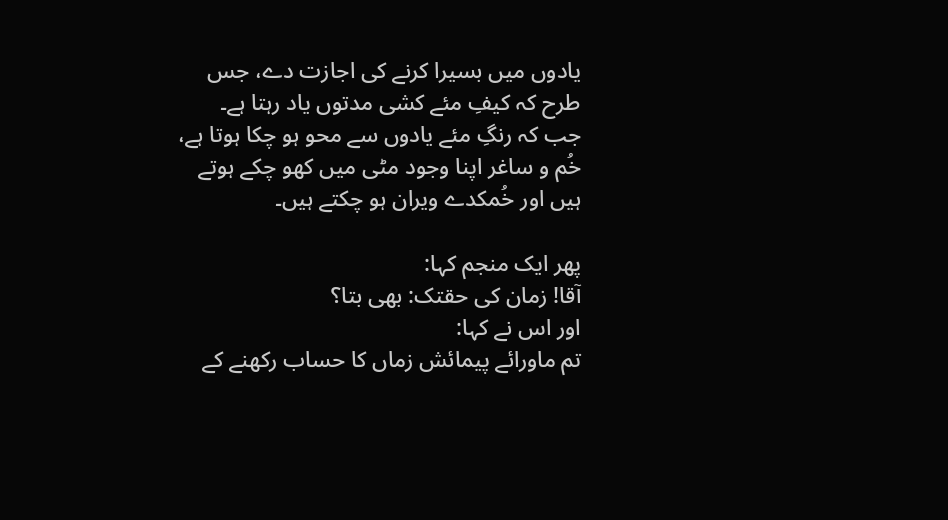یادوں میں بسیرا کرنے کی اجازت دے، جس طرح کہ کیفِ مئے کشی مدتوں یاد رہتا ہے۔
جب کہ رنگِ مئے یادوں سے محو ہو چکا ہوتا ہے، خُم و ساغر اپنا وجود مٹی میں کھو چکے ہوتے ہیں اور خُمکدے ویران ہو چکتے ہیں۔

پھر ایک منجم کہا:
آقا! زمان کی حقتک: بھی بتا؟
اور اس نے کہا:
تم ماورائے پیمائش زماں کا حساب رکھنے کے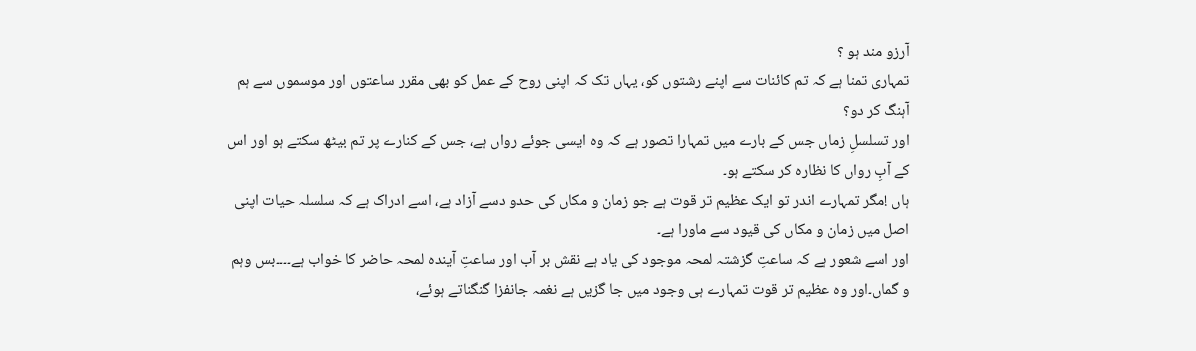آرزو مند ہو ؟
تمہاری تمنا ہے کہ تم کائنات سے اپنے رشتوں کو، یہاں تک کہ اپنی روح کے عمل کو بھی مقرر ساعتوں اور موسموں سے ہم آہنگ کر دو؟
اور تسلسلِ زماں جس کے بارے میں تمہارا تصور ہے کہ وہ ایسی جوئے رواں ہے، جس کے کنارے پر تم بیٹھ سکتے ہو اور اس کے آبِ رواں کا نظارہ کر سکتے ہو۔
ہاں !مگر تمہارے اندر تو ایک عظیم تر قوت ہے جو زمان و مکاں کی حدو دسے آزاد ہے، اسے ادراک ہے کہ سلسلہ حیات اپنی اصل میں زمان و مکاں کی قیود سے ماورا ہے۔
اور اسے شعور ہے کہ ساعتِ گزشتہ لمحہ موجود کی یاد ہے نقش بر آب اور ساعتِ آیندہ لمحہ حاضر کا خواب ہے۔۔۔۔بس وہم و گماں۔اور وہ عظیم تر قوت تمہارے ہی وجود میں جا گزیں ہے نغمہ جانفزا گنگناتے ہوئے،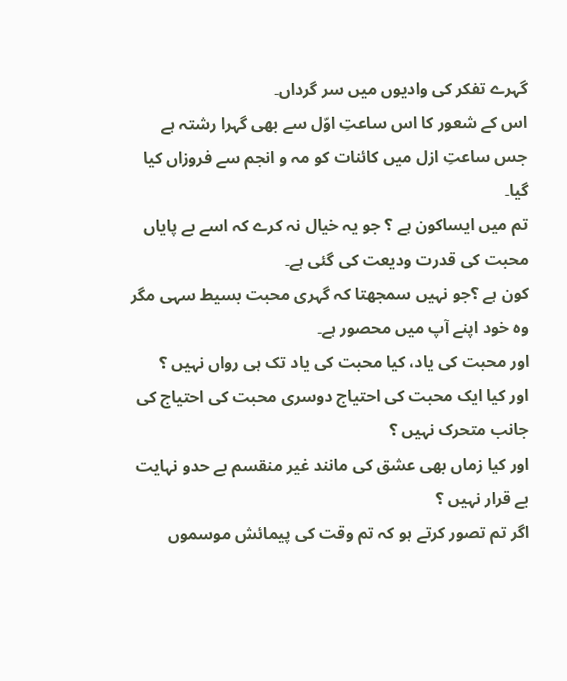گہرے تفکر کی وادیوں میں سر گرداں۔
اس کے شعور کا اس ساعتِ اوّل سے بھی گہرا رشتہ ہے جس ساعتِ ازل میں کائنات کو مہ و انجم سے فروزاں کیا گیا۔
تم میں ایساکون ہے ؟ جو یہ خیال نہ کرے کہ اسے بے پایاں محبت کی قدرت ودیعت کی گئی ہے۔
کون ہے ؟جو نہیں سمجھتا کہ گہری محبت بسیط سہی مگر وہ خود اپنے آپ میں محصور ہے۔
اور محبت کی یاد، کیا محبت کی یاد تک ہی رواں نہیں ؟
اور کیا ایک محبت کی احتیاج دوسری محبت کی احتیاج کی جانب متحرک نہیں ؟
اور کیا زماں بھی عشق کی مانند غیر منقسم بے حدو نہایت بے قرار نہیں ؟
اگر تم تصور کرتے ہو کہ تم وقت کی پیمائش موسموں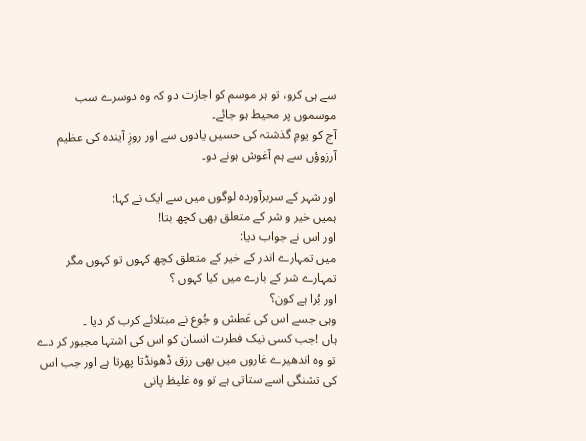سے ہی کرو، تو ہر موسم کو اجازت دو کہ وہ دوسرے سب موسموں پر محیط ہو جائے۔
آج کو یومِ گذشتہ کی حسیں یادوں سے اور روزِ آیندہ کی عظیم آرزوؤں سے ہم آغوش ہونے دو۔

اور شہر کے سربرآوردہ لوگوں میں سے ایک نے کہا:
ہمیں خیر و شر کے متعلق بھی کچھ بتا!
اور اس نے جواب دیا:
میں تمہارے اندر کے خیر کے متعلق کچھ کہوں تو کہوں مگر تمہارے شر کے بارے میں کیا کہوں ؟
اور بُرا ہے کون؟
وہی جسے اس کی عَطش و جُوع نے مبتلائے کرب کر دیا ۔
ہاں !جب کسی نیک فطرت انسان کو اس کی اشتہا مجبور کر دے تو وہ اندھیرے غاروں میں بھی رزق ڈھونڈتا پھرتا ہے اور جب اس کی تشنگی اسے ستاتی ہے تو وہ غلیظ پانی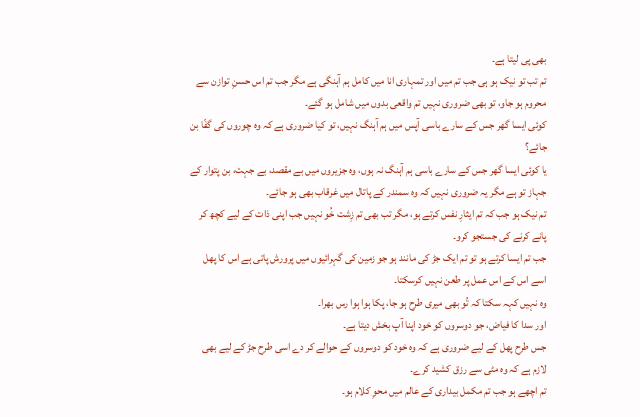بھی پی لیتا ہے۔
تم تب تو نیک ہو ہی جب تم میں اور تمہاری انا میں کامل ہم آہنگی ہے مگر جب تم اس حسنِ توازن سے محروم ہو جاو، تو بھی ضروری نہیں تم واقعی بدوں میں شامل ہو گئے۔
کوئی ایسا گھر جس کے سارے باسی آپس میں ہم آہنگ نہیں، تو کیا ضروری ہے کہ وہ چوروں کی گفّا بن جائے؟
یا کوئی ایسا گھر جس کے سارے باسی ہم آہنگ نہ ہوں، وہ جزیروں میں بے مقصد، بے جہت، بن پتوار کے جہاز تو ہے مگر یہ ضروری نہیں کہ وہ سمندر کے پاتال میں غرقاب بھی ہو جائے۔
تم نیک ہو جب کہ تم ایثارِ نفس کرتے ہو، مگر تب بھی تم زِشت خُو نہیں جب اپنی ذات کے لیے کچھ کر پانے کرنے کی جستجو کرو۔
جب تم ایسا کرتے ہو تو تم ایک جڑ کی مانند ہو جو زمین کی گہرائیوں میں پرورش پاتی ہے اس کا پھل اسے اس کے اس عمل پر طعن نہیں کرسکتا۔
وہ نہیں کہہ سکتا کہ تُو بھی میری طرح ہو جا، پکا ہوا ہوا رس بھرا۔
اور سدا کا فیاض، جو دوسروں کو خود اپنا آپ بخش دیتا ہے۔
جس طرح پھل کے لیے ضروری ہے کہ وہ خود کو دوسروں کے حوالے کر دے اسی طرح جڑ کے لیے بھی لازم ہے کہ وہ مٹی سے رزق کشید کرے۔
تم اچھے ہو جب تم مکمل بیداری کے عالم میں محوِ کلام ہو۔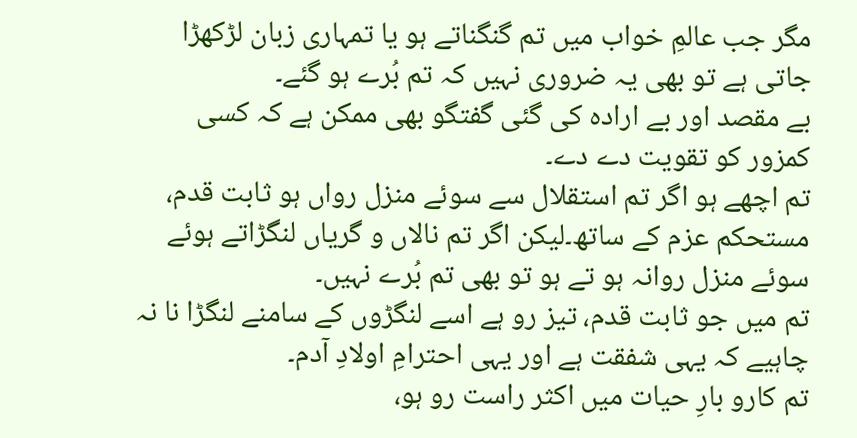مگر جب عالمِ خواب میں تم گنگناتے ہو یا تمہاری زبان لڑکھڑا جاتی ہے تو بھی یہ ضروری نہیں کہ تم بُرے ہو گئے۔
بے مقصد اور بے ارادہ کی گئی گفتگو بھی ممکن ہے کہ کسی کمزور کو تقویت دے دے۔
تم اچھے ہو اگر تم استقلال سے سوئے منزل رواں ہو ثابت قدم، مستحکم عزم کے ساتھ۔لیکن اگر تم نالاں و گریاں لنگڑاتے ہوئے سوئے منزل روانہ ہو تے ہو تو بھی تم بُرے نہیں۔
تم میں جو ثابت قدم، تیز رو ہے اسے لنگڑوں کے سامنے لنگڑا نا نہ چاہیے کہ یہی شفقت ہے اور یہی احترامِ اولادِ آدم۔
تم کارو بارِ حیات میں اکثر راست رو ہو،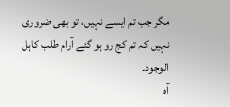مگر جب تم ایسے نہیں، تو بھی ضروری نہیں کہ تم کج رو ہو گئے آرام طلب کاہل الوجود۔
آہ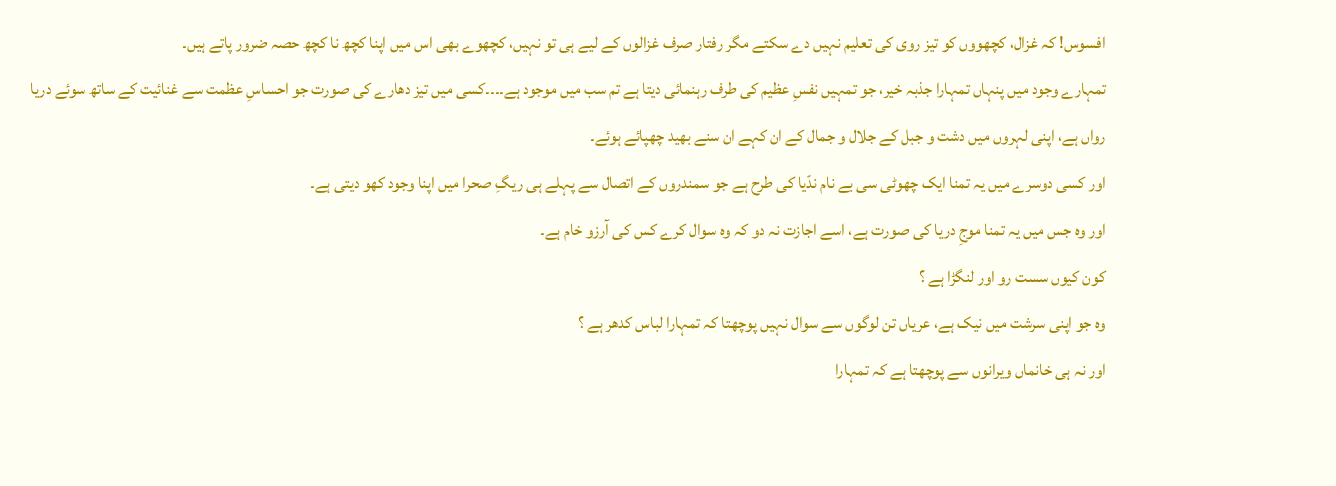افسوس! کہ غزال، کچھووں کو تیز روی کی تعلیم نہیں دے سکتے مگر رفتار صرف غزالوں کے لیے ہی تو نہیں، کچھوے بھی اس میں اپنا کچھ نا کچھ حصہ ضرور پاتے ہیں۔
تمہارے وجود میں پنہاں تمہارا جذبہ خیر، جو تمہیں نفسِ عظیم کی طرف رہنمائی دیتا ہے تم سب میں موجود ہے۔۔۔۔کسی میں تیز دھارے کی صورت جو احساسِ عظمت سے غنائیت کے ساتھ سوئے دریا رواں ہے، اپنی لہروں میں دشت و جبل کے جلال و جمال کے ان کہے ان سنے بھید چھپائے ہوئے۔
اور کسی دوسرے میں یہ تمنا ایک چھوٹی سی بے نام ندّیا کی طرح ہے جو سمندروں کے اتصال سے پہلے ہی ریگِ صحرا میں اپنا وجود کھو دیتی ہے۔
اور وہ جس میں یہ تمنا موجِ دریا کی صورت ہے، اسے اجازت نہ دو کہ وہ سوال کرے کس کی آرزو خام ہے۔
کون کیوں سست رو اور لنگڑا ہے ؟
وہ جو اپنی سرشت میں نیک ہے، عریاں تن لوگوں سے سوال نہیں پوچھتا کہ تمہارا لباس کدھر ہے ؟
اور نہ ہی خانماں ویرانوں سے پوچھتا ہے کہ تمہارا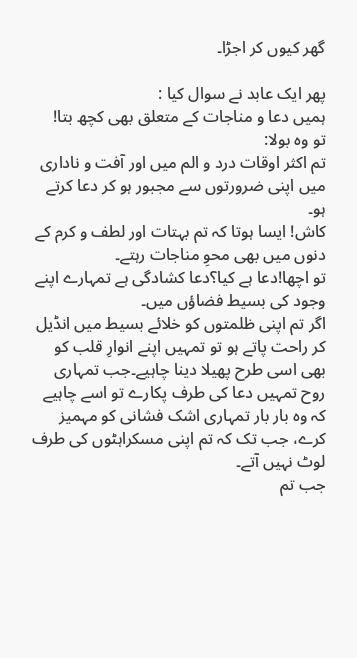گھر کیوں کر اجڑا۔

پھر ایک عابد نے سوال کیا :
ہمیں دعا و مناجات کے متعلق بھی کچھ بتا!
تو وہ بولا:
تم اکثر اوقات درد و الم میں اور آفت و ناداری میں اپنی ضرورتوں سے مجبور ہو کر دعا کرتے ہو۔
کاش! ایسا ہوتا کہ تم بہتات اور لطف و کرم کے دنوں میں بھی محوِ مناجات رہتے۔
تو اچھا!دعا ہے کیا؟دعا کشادگی ہے تمہارے اپنے وجود کی بسیط فضاؤں میں۔
اگر تم اپنی ظلمتوں کو خلائے بسیط میں انڈیل کر راحت پاتے ہو تو تمہیں اپنے انوارِ قلب کو بھی اسی طرح پھیلا دینا چاہیے۔جب تمہاری روح تمہیں دعا کی طرف پکارے تو اسے چاہیے کہ وہ بار بار تمہاری اشک فشانی کو مہمیز کرے، جب تک کہ تم اپنی مسکراہٹوں کی طرف لوٹ نہیں آتے۔
جب تم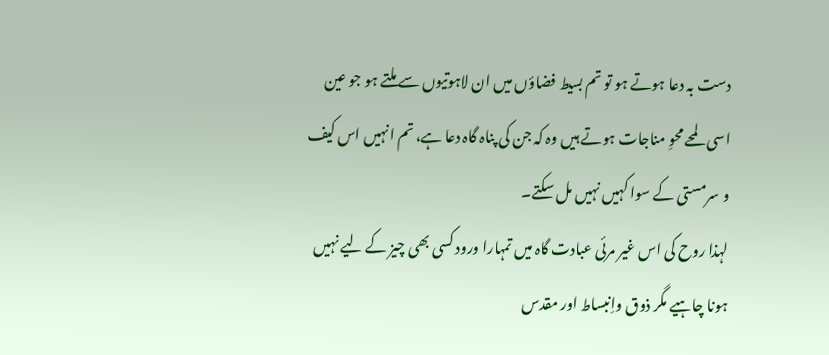دست بہ دعا ہوتے ہو تو تم بسیط فضاؤں میں ان لاہوتیوں سے ملتے ہو جو عین اسی لمحے محوِ مناجات ہوتے ہیں وہ کہ جن کی پناہ گاہ دعا ہے، تم انہیں اس کیف و سرمستی کے سوا کہیں نہیں مل سکتے۔
لہذا روح کی اس غیر مرئی عبادت گاہ میں تمہارا ورود کسی بھی چیز کے لیے نہیں ہونا چاہیے مگر ذوق واِنبساط اور مقدس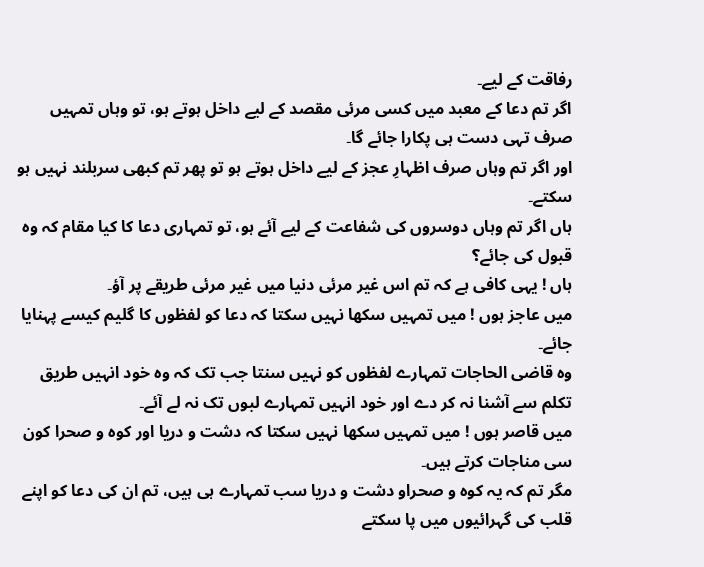رفاقت کے لیے۔
اگر تم دعا کے معبد میں کسی مرئی مقصد کے لیے داخل ہوتے ہو، تو وہاں تمہیں صرف تہی دست ہی پکارا جائے گا۔
اور اگر تم وہاں صرف اظہارِ عجز کے لیے داخل ہوتے ہو تو پھر تم کبھی سربلند نہیں ہو سکتے۔
ہاں اگر تم وہاں دوسروں کی شفاعت کے لیے آئے ہو، تو تمہاری دعا کا کیا مقام کہ وہ قبول کی جائے؟
ہاں ! یہی کافی ہے کہ تم اس غیر مرئی دنیا میں غیر مرئی طریقے پر آؤ۔
میں عاجز ہوں ! میں تمہیں سکھا نہیں سکتا کہ دعا کو لفظوں کا گلیم کیسے پہنایا جائے۔
وہ قاضی الحاجات تمہارے لفظوں کو نہیں سنتا جب تک کہ وہ خود انہیں طریق تکلم سے آشنا نہ کر دے اور خود انہیں تمہارے لبوں تک نہ لے آئے۔
میں قاصر ہوں ! میں تمہیں سکھا نہیں سکتا کہ دشت و دریا اور کوہ و صحرا کون سی مناجات کرتے ہیں۔
مگر تم کہ یہ کوہ و صحراو دشت و دریا سب تمہارے ہی ہیں، تم ان کی دعا کو اپنے قلب کی گہرائیوں میں پا سکتے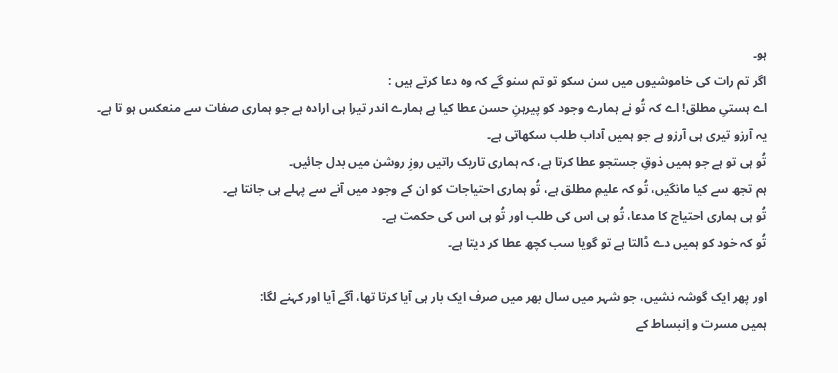ہو۔
اگر تم رات کی خاموشیوں میں سن سکو تو تم سنو گے کہ وہ دعا کرتے ہیں :
اے ہستیِ مطلق! اے کہ تُو نے ہمارے وجود کو پیرہنِ حسن عطا کیا ہے ہمارے اندر تیرا ہی ارادہ ہے جو ہماری صفات سے منعکس ہو تا ہے۔
یہ آرزو تیری ہی آرزو ہے جو ہمیں آداب طلب سکھاتی ہے۔
تُو ہی تو ہے جو ہمیں ذوقِ جستجو عطا کرتا ہے، کہ ہماری تاریک راتیں روزِ روشن میں بدل جائیں۔
ہم تجھ سے کیا مانگیں، تُو کہ علیمِ مطلق ہے، تُو ہماری احتیاجات کو ان کے وجود میں آنے سے پہلے ہی جانتا ہے۔
تُو ہی ہماری احتیاج کا مدعا، تُو ہی اس کی طلب اور تُو ہی اس کی حکمت ہے۔
تُو کہ خود کو ہمیں دے ڈالتا ہے تو گویا سب کچھ عطا کر دیتا ہے۔

اور پھر ایک گوشہ نشیں، جو شہر میں سال بھر میں صرف ایک بار ہی آیا کرتا تھا، آگے آیا اور کہنے لگا:
ہمیں مسرت و اِنبساط کے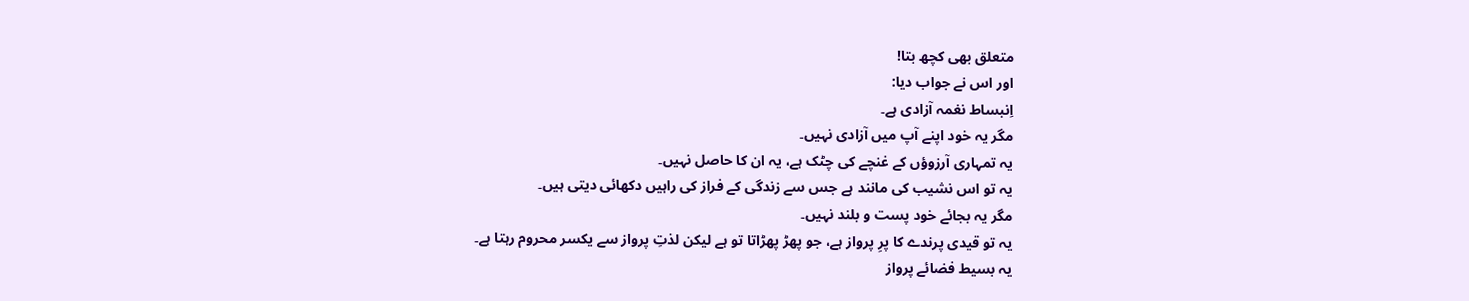متعلق بھی کچھ بتا!
اور اس نے جواب دیا:
اِنبساط نغمہ آزادی ہے۔
مگر یہ خود اپنے آپ میں آزادی نہیں۔
یہ تمہاری آرزوؤں کے غنچے کی چٹک ہے، یہ ان کا حاصل نہیں۔
یہ تو اس نشیب کی مانند ہے جس سے زندگی کے فراز کی راہیں دکھائی دیتی ہیں۔
مگر یہ بجائے خود پست و بلند نہیں۔
یہ تو قیدی پرندے کا پرِ پرواز ہے، جو پھڑ پھڑاتا تو ہے لیکن لذتِ پرواز سے یکسر محروم رہتا ہے۔
یہ بسیط فضائے پرواز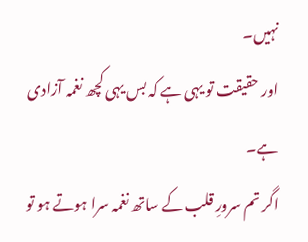نہیں۔
اور حقیقت تو یہی ہے کہ بس یہی کچھ نغمہ آزادی ہے۔
اگر تم سرورِ قلب کے ساتھ نغمہ سرا ہوتے ہو تو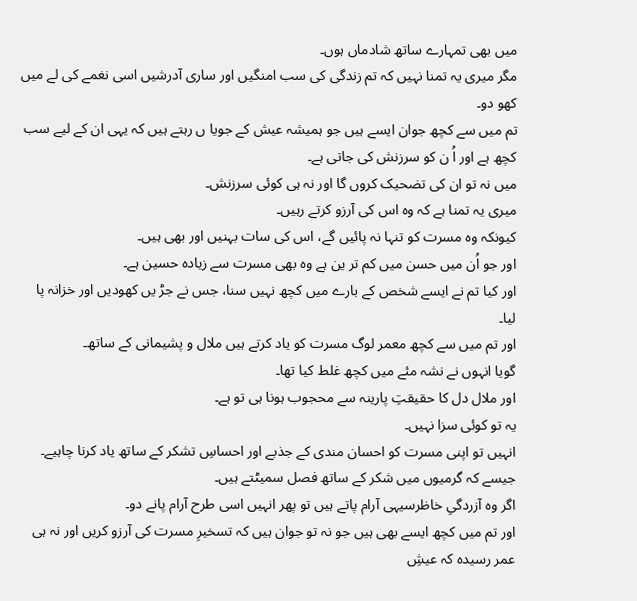میں بھی تمہارے ساتھ شادماں ہوں۔
مگر میری یہ تمنا نہیں کہ تم زندگی کی سب امنگیں اور ساری آدرشیں اسی نغمے کی لے میں کھو دو۔
تم میں سے کچھ جوان ایسے ہیں جو ہمیشہ عیش کے جویا ں رہتے ہیں کہ یہی ان کے لیے سب کچھ ہے اور اُ ن کو سرزنش کی جاتی ہے۔
میں نہ تو ان کی تضحیک کروں گا اور نہ ہی کوئی سرزنش۔
میری یہ تمنا ہے کہ وہ اس کی آرزو کرتے رہیں۔
کیونکہ وہ مسرت کو تنہا نہ پائیں گے، اس کی سات بہنیں اور بھی ہیں۔
اور جو اُن میں حسن میں کم تر ین ہے وہ بھی مسرت سے زیادہ حسین ہے۔
اور کیا تم نے ایسے شخص کے بارے میں کچھ نہیں سنا، جس نے جڑ یں کھودیں اور خزانہ پا لیا۔
اور تم میں سے کچھ معمر لوگ مسرت کو یاد کرتے ہیں ملال و پشیمانی کے ساتھ۔
گویا انہوں نے نشہ مئے میں کچھ غلط کیا تھا۔
اور ملال دل کا حقیقتِ پارینہ سے محجوب ہونا ہی تو ہے۔
یہ تو کوئی سزا نہیں۔
انہیں تو اپنی مسرت کو احسان مندی کے جذبے اور احساسِ تشکر کے ساتھ یاد کرنا چاہیے۔
جیسے کہ گرمیوں میں شکر کے ساتھ فصل سمیٹتے ہیں۔
اگر وہ آزردگیِ خاظرسیہی آرام پاتے ہیں تو پھر انہیں اسی طرح آرام پانے دو۔
اور تم میں کچھ ایسے بھی ہیں جو نہ تو جوان ہیں کہ تسخیرِ مسرت کی آرزو کریں اور نہ ہی عمر رسیدہ کہ عیشِ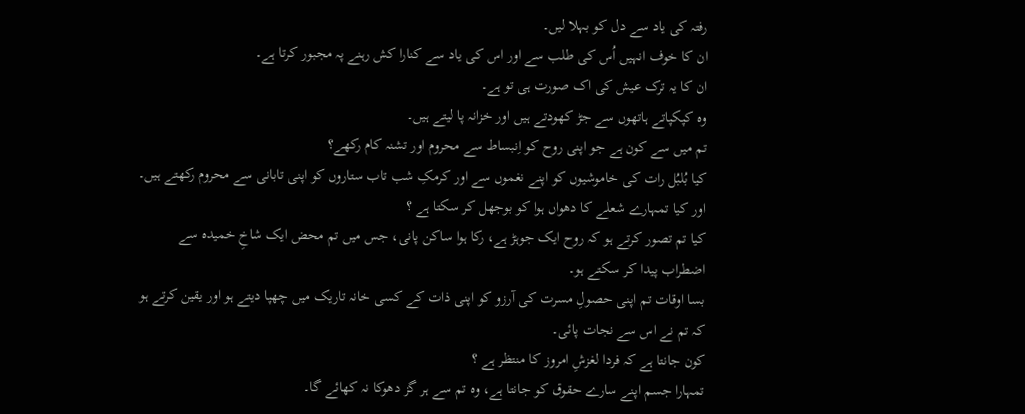رفتہ کی یاد سے دل کو بہلا لیں۔
ان کا خوف انہیں اُس کی طلب سے اور اس کی یاد سے کنارا کش رہنے پہ مجبور کرتا ہے۔
ان کا یہ ترک عیش کی اک صورت ہی تو ہے۔
وہ کپکپاتے ہاتھوں سے جڑ کھودتے ہیں اور خزانہ پا لیتے ہیں۔
تم میں سے کون ہے جو اپنی روح کو اِنبساط سے محروم اور تشنہ کام رکھے؟
کیا بُلبُل رات کی خاموشیوں کو اپنے نغموں سے اور کرمکِ شب تاب ستاروں کو اپنی تابانی سے محروم رکھتے ہیں۔
اور کیا تمہارے شعلے کا دھواں ہوا کو بوجھل کر سکتا ہے ؟
کیا تم تصور کرتے ہو کہ روح ایک جوہڑ ہے، رکا ہوا ساکن پانی، جس میں تم محض ایک شاخِ خمیدہ سے اضطراب پیدا کر سکتے ہو۔
بسا اوقات تم اپنی حصولِ مسرت کی آرزو کو اپنی ذات کے کسی خانہ تاریک میں چھپا دیتے ہو اور یقین کرتے ہو کہ تم نے اس سے نجات پائی۔
کون جانتا ہے کہ فردا لغزشِ امروز کا منتظر ہے ؟
تمہارا جسم اپنے سارے حقوق کو جانتا ہے، وہ تم سے ہر گز دھوکا نہ کھائے گا۔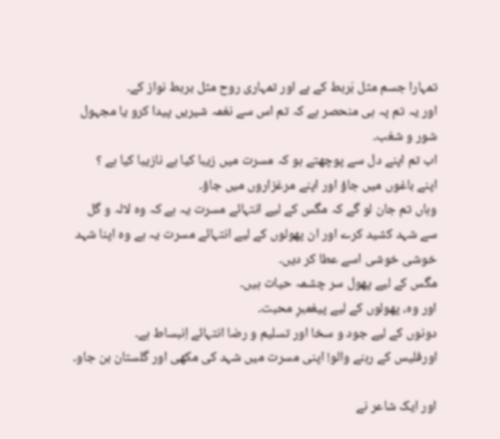تمہارا جسم مثل بَربط کے ہے اور تمہاری روح مثل بربط نواز کے۔
اور یہ تم پہ ہی منحصر ہے کہ تم اس سے نغمہ شیریں پیدا کرو یا مجہول شور و شغب۔
اب تم اپنے دل سے پوچھتے ہو کہ مسرت میں زیبا کیا ہے نازیبا کیا ہے ؟
اپنے باغوں میں جاؤ اور اپنے مرغزاروں میں جاؤ۔
وہاں تم جان لو گے کہ مگس کے لیے انتہائے مسرت یہ ہے کہ وہ لالہ و گل سے شہد کشید کرے اور ان پھولوں کے لیے انتہائے مسرت یہ ہے وہ اپنا شہد خوشی خوشی اسے عطا کر دیں۔
مگس کے لیے پھول سر چشمہ حیات ہیں۔
اور وہ، پھولوں کے لیے پیغمبرِ محبت۔
دونوں کے لیے جود و سخا اور تسلیم و رضا انتہائے اِنبساط ہے۔
اورفلیس کے رہنے والو! اپنی مسرت میں شہد کی مکھی اور گلستان بن جاو۔

اور ایک شاعر نے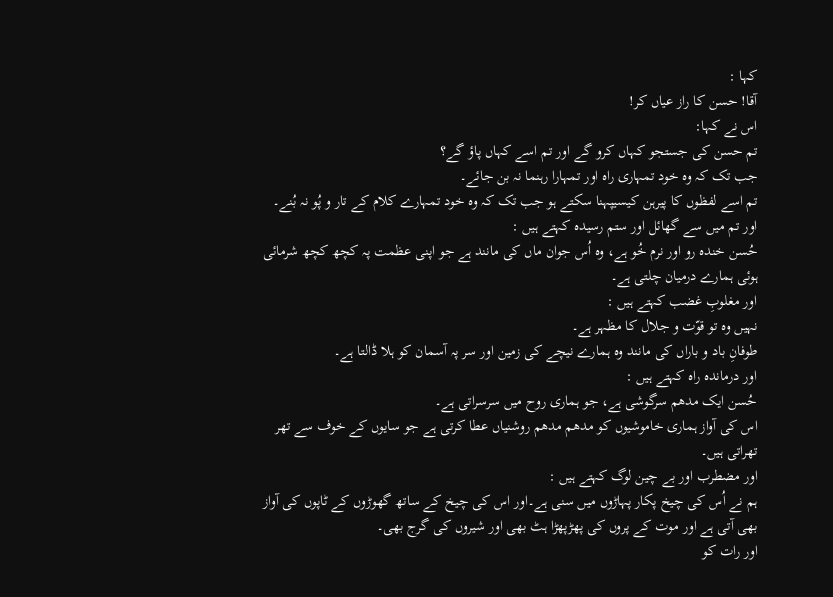کہا :
آقا! حسن کا راز عیاں کر!
اس نے کہا:
تم حسن کی جستجو کہاں کرو گے اور تم اسے کہاں پاؤ گے؟
جب تک کہ وہ خود تمہاری راہ اور تمہارا رہنما نہ بن جائے۔
تم اسے لفظوں کا پیرہن کیسیپہنا سکتے ہو جب تک کہ وہ خود تمہارے کلام کے تار و پُو نہ بُنے۔
اور تم میں سے گھائل اور ستم رسیدہ کہتے ہیں :
حُسن خندہ رو اور نرم خُو ہے، وہ اُس جوان ماں کی مانند ہے جو اپنی عظمت پہ کچھ کچھ شرمائی ہوئی ہمارے درمیان چلتی ہے۔
اور مغلوبِ غضب کہتے ہیں :
نہیں وہ تو قوّت و جلال کا مظہر ہے۔
طوفانِ باد و باراں کی مانند وہ ہمارے نیچے کی زمین اور سر پہ آسمان کو ہلا ڈالتا ہے۔
اور درماندہ راہ کہتے ہیں :
حُسن ایک مدھم سرگوشی ہے، جو ہماری روح میں سرسراتی ہے۔
اس کی آواز ہماری خاموشیوں کو مدھم مدھم روشنیاں عطا کرتی ہے جو سایوں کے خوف سے تھر تھراتی ہیں۔
اور مضطرب اور بے چین لوگ کہتے ہیں :
ہم نے اُس کی چیخ پکار پہاڑوں میں سنی ہے۔اور اس کی چیخ کے ساتھ گھوڑوں کے ٹاپوں کی آواز بھی آتی ہے اور موت کے پروں کی پھڑپھڑا ہٹ بھی اور شیروں کی گرج بھی۔
اور رات کو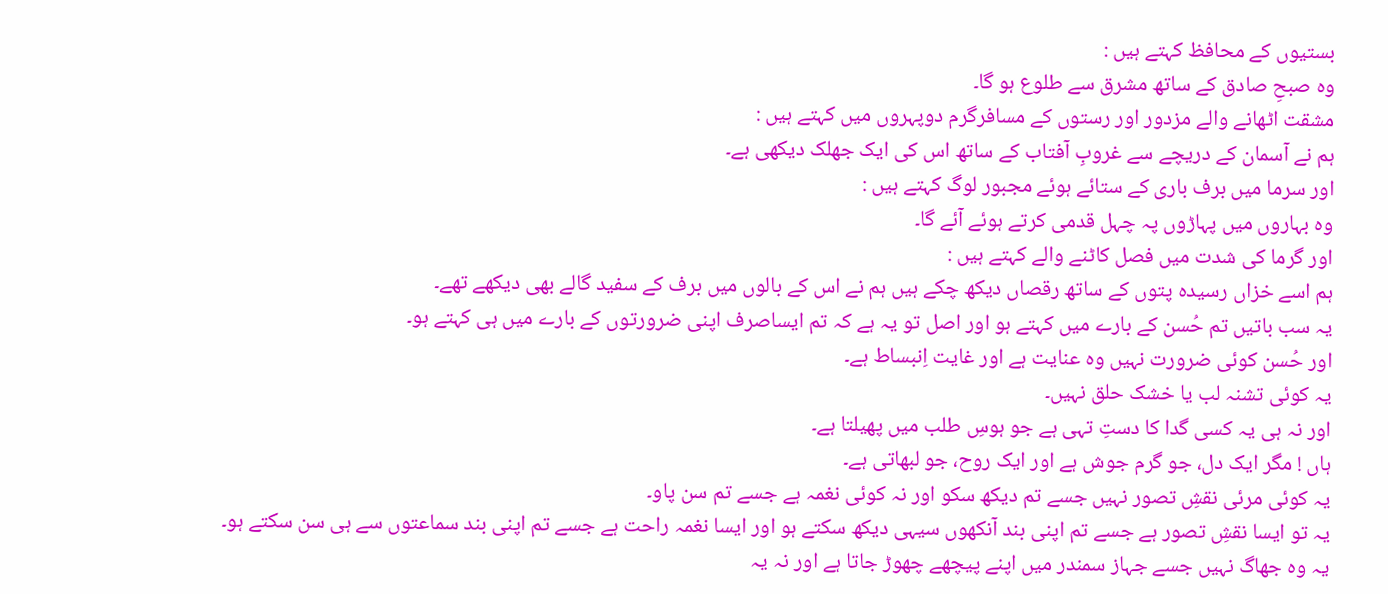بستیوں کے محافظ کہتے ہیں :
وہ صبحِ صادق کے ساتھ مشرق سے طلوع ہو گا۔
مشقت اٹھانے والے مزدور اور رستوں کے مسافرگرم دوپہروں میں کہتے ہیں :
ہم نے آسمان کے دریچے سے غروبِ آفتاب کے ساتھ اس کی ایک جھلک دیکھی ہے۔
اور سرما میں برف باری کے ستائے ہوئے مجبور لوگ کہتے ہیں :
وہ بہاروں میں پہاڑوں پہ چہل قدمی کرتے ہوئے آئے گا۔
اور گرما کی شدت میں فصل کاٹنے والے کہتے ہیں :
ہم اسے خزاں رسیدہ پتوں کے ساتھ رقصاں دیکھ چکے ہیں ہم نے اس کے بالوں میں برف کے سفید گالے بھی دیکھے تھے۔
یہ سب باتیں تم حُسن کے بارے میں کہتے ہو اور اصل تو یہ ہے کہ تم ایساصرف اپنی ضرورتوں کے بارے میں ہی کہتے ہو۔
اور حُسن کوئی ضرورت نہیں وہ عنایت ہے اور غایت اِنبساط ہے۔
یہ کوئی تشنہ لب یا خشک حلق نہیں۔
اور نہ ہی یہ کسی گدا کا دستِ تہی ہے جو ہوسِ طلب میں پھیلتا ہے۔
ہاں ! مگر ایک دل، جو گرم جوش ہے اور ایک روح، جو لبھاتی ہے۔
یہ کوئی مرئی نقشِ تصور نہیں جسے تم دیکھ سکو اور نہ کوئی نغمہ ہے جسے تم سن پاو۔
یہ تو ایسا نقشِ تصور ہے جسے تم اپنی بند آنکھوں سیہی دیکھ سکتے ہو اور ایسا نغمہ راحت ہے جسے تم اپنی بند سماعتوں سے ہی سن سکتے ہو۔
یہ وہ جھاگ نہیں جسے جہاز سمندر میں اپنے پیچھے چھوڑ جاتا ہے اور نہ یہ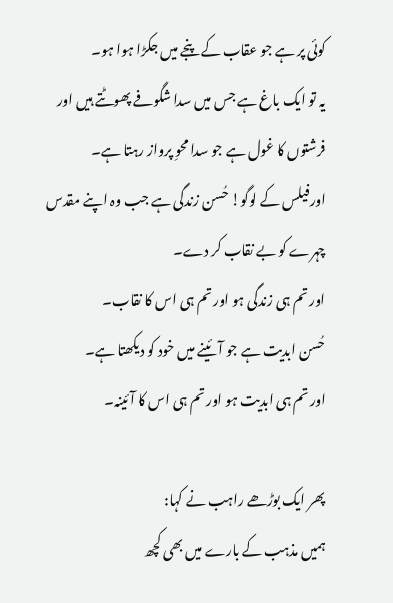کوئی پر ہے جو عقاب کے پنجے میں جکڑا ہوا ہو۔
یہ تو ایک باغ ہے جس میں سدا شگوفے پھوٹتے ہیں اور فرشتوں کا غول ہے جو سدا محوِ پرواز رہتا ہے۔
اورفیلس کے لوگو! حُسن زندگی ہے جب وہ اپنے مقدس چہرے کو بے نقاب کر دے۔
اور تم ہی زندگی ہو اور تم ہی اس کا نقاب۔
حُسن ابدیت ہے جو آئینے میں خود کو دیکھتا ہے۔
اور تم ہی ابدیت ہو اور تم ہی اس کا آئینہ۔

پھر ایک بوڑھے راہب نے کہا:
ہمیں مذہب کے بارے میں بھی کچھ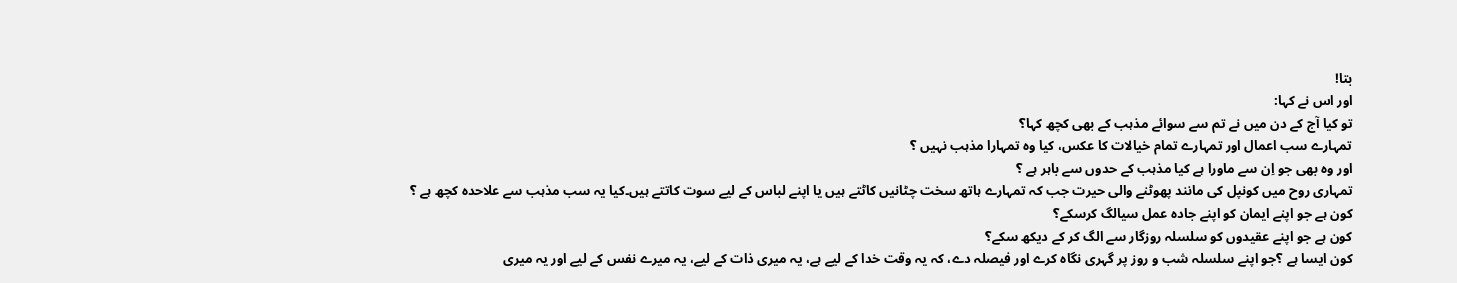بتا!
اور اس نے کہا:
تو کیا آج کے دن میں نے تم سے سوائے مذہب کے بھی کچھ کہا؟
تمہارے سب اعمال اور تمہارے تمام خیالات کا عکس، کیا وہ تمہارا مذہب نہیں ؟
اور وہ بھی جو اِن سے ماورا ہے کیا مذہب کے حدوں سے باہر ہے ؟
تمہاری روح میں کونپل کی مانند پھوٹنے والی حیرت جب کہ تمہارے ہاتھ سخت چٹانیں کاٹتے ہیں یا اپنے لباس کے لیے سوت کاتتے ہیں۔کیا یہ سب مذہب سے علاحدہ کچھ ہے ؟
کون ہے جو اپنے ایمان کو اپنے جادہ عمل سیالگ کرسکے؟
کون ہے جو اپنے عقیدوں کو سلسلہ روزگار سے الگ کر کے دیکھ سکے؟
کون ایسا ہے ؟جو اپنے سلسلہ شب و روز پر گہری نگاہ کرے اور فیصلہ دے، کہ یہ وقت خدا کے لیے ہے، یہ میری ذات کے لیے، یہ میرے نفس کے لیے اور یہ میری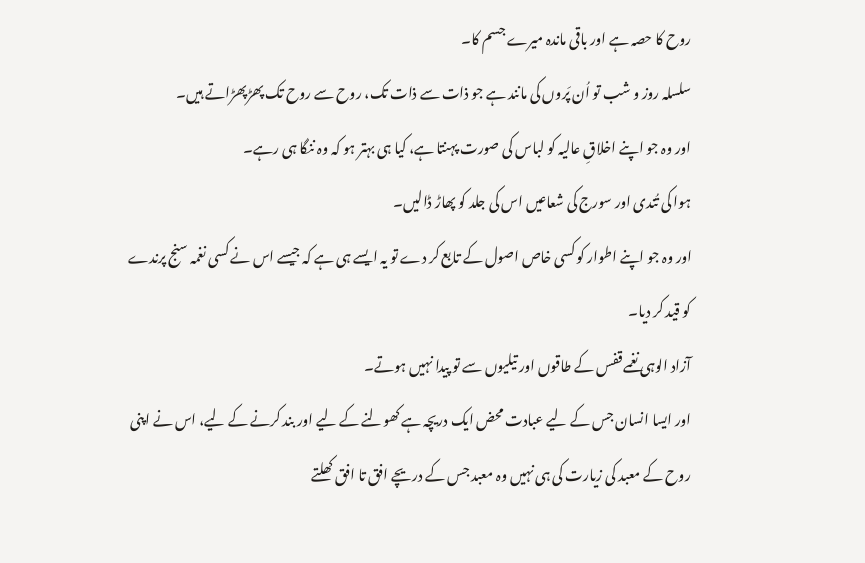روح کا حصہ ہے اور باقی ماندہ میرے جسم کا۔
سلسلہ روز و شب تو اُن پَروں کی مانند ہے جو ذات سے ذات تک، روح سے روح تک پھڑپھڑاتے ہیں۔
اور وہ جو اپنے اخلاقِ عالیہ کو لباس کی صورت پہنتا ہے، کیا ہی بہتر ہو کہ وہ ننگا ہی رہے۔
ہوا کی تُندی اور سورج کی شعاعیں اس کی جلد کو پھاڑ ڈالیں۔
اور وہ جو اپنے اطوار کو کسی خاص اصول کے تابع کر دے تو یہ ایسے ہی ہے کہ جیسے اس نے کسی نغمہ سنج پرندے کو قید کر دیا۔
آزاد الوہی نغمے قفس کے طاقوں اور تیلیوں سے تو پیدا نہیں ہوتے۔
اور ایسا انسان جس کے لیے عبادت محض ایک دریچہ ہے کھولنے کے لیے اور بند کرنے کے لیے، اس نے اپنی روح کے معبد کی زیارت کی ہی نہیں وہ معبد جس کے دریچے افق تا افق کھلتے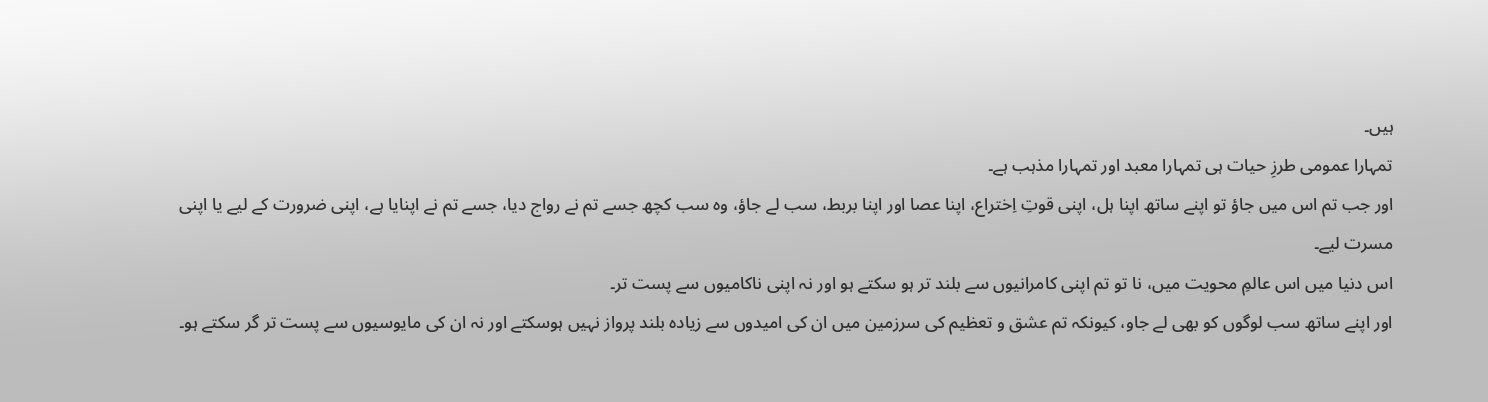ہیں۔
تمہارا عمومی طرزِ حیات ہی تمہارا معبد اور تمہارا مذہب ہے۔
اور جب تم اس میں جاؤ تو اپنے ساتھ اپنا ہل، اپنی قوتِ اِختراع، اپنا عصا اور اپنا بربط، سب لے جاؤ، وہ سب کچھ جسے تم نے رواج دیا، جسے تم نے اپنایا ہے، اپنی ضرورت کے لیے یا اپنی مسرت لیے۔
اس دنیا میں اس عالمِ محویت میں، نا تو تم اپنی کامرانیوں سے بلند تر ہو سکتے ہو اور نہ اپنی ناکامیوں سے پست تر۔
اور اپنے ساتھ سب لوگوں کو بھی لے جاو، کیونکہ تم عشق و تعظیم کی سرزمین میں ان کی امیدوں سے زیادہ بلند پرواز نہیں ہوسکتے اور نہ ان کی مایوسیوں سے پست تر گر سکتے ہو۔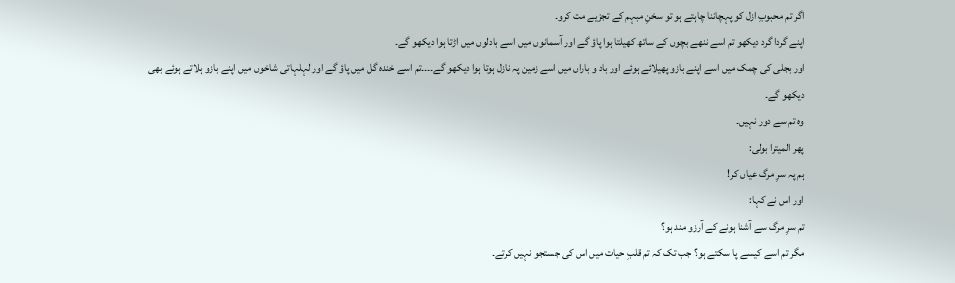اگر تم محبوبِ ازل کو پہچاننا چاہتے ہو تو سخنِ مبہم کے تجزیے مت کرو۔
اپنے گردا گرد دیکھو تم اسے ننھے بچوں کے ساتھ کھیلتا ہوا پاؤ گے اور آسمانوں میں اسے بادلوں میں اڑتا ہوا دیکھو گے۔
اور بجلی کی چمک میں اسے اپنے بازو پھیلائے ہوئے اور باد و باراں میں اسے زمین پہ نازل ہوتا ہوا دیکھو گے۔۔۔۔تم اسے خندہ گل میں پاؤ گے اور لہلہاتی شاخوں میں اپنے بازو ہلاتے ہوئے بھی دیکھو گے۔
وہ تم سے دور نہیں۔
پھر المیترا بولی:
ہم پہ سرِ مرگ عیاں کر!
اور اس نے کہا:
تم سرِ مرگ سے آشنا ہونے کے آرزو مند ہو؟
مگر تم اسے کیسے پا سکتے ہو؟ جب تک کہ تم قلبِ حیات میں اس کی جستجو نہیں کرتے۔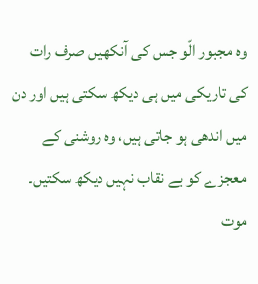وہ مجبور الّو جس کی آنکھیں صرف رات کی تاریکی میں ہی دیکھ سکتی ہیں اور دن میں اندھی ہو جاتی ہیں، وہ روشنی کے معجزے کو بے نقاب نہیں دیکھ سکتیں۔
موت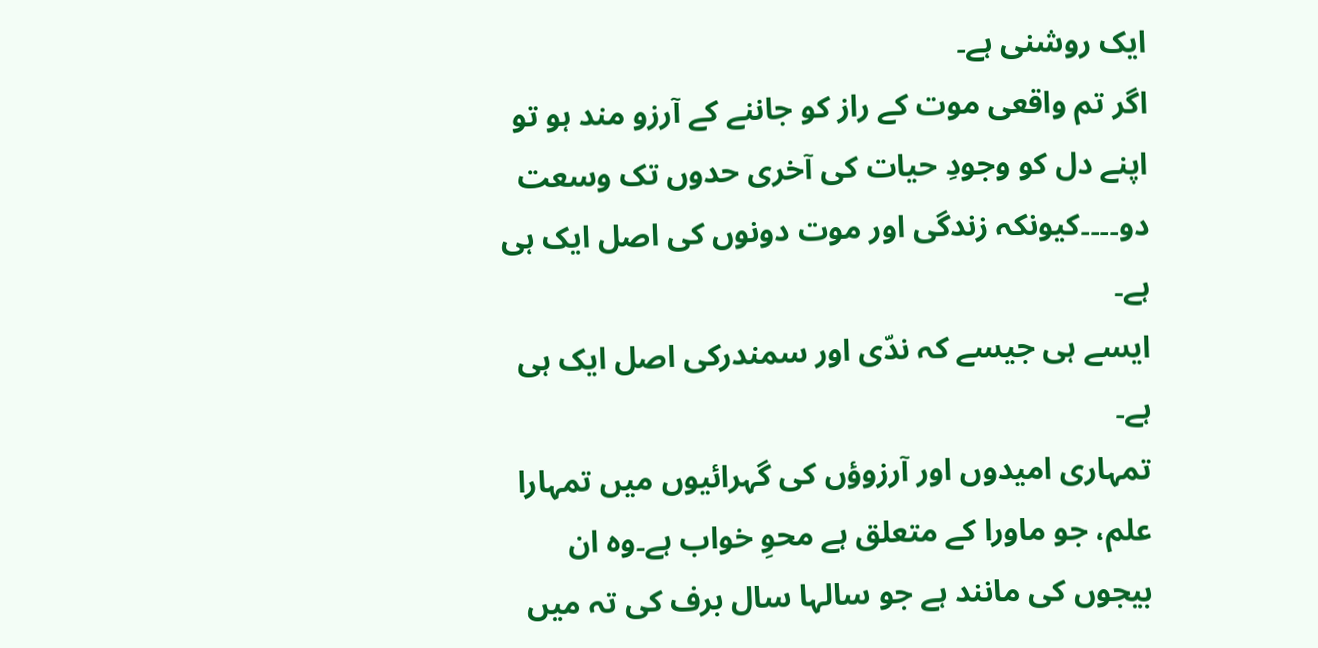ایک روشنی ہے۔
اگر تم واقعی موت کے راز کو جاننے کے آرزو مند ہو تو اپنے دل کو وجودِ حیات کی آخری حدوں تک وسعت دو۔۔۔۔کیونکہ زندگی اور موت دونوں کی اصل ایک ہی ہے۔
ایسے ہی جیسے کہ ندّی اور سمندرکی اصل ایک ہی ہے۔
تمہاری امیدوں اور آرزوؤں کی گہرائیوں میں تمہارا علم، جو ماورا کے متعلق ہے محوِ خواب ہے۔وہ ان بیجوں کی مانند ہے جو سالہا سال برف کی تہ میں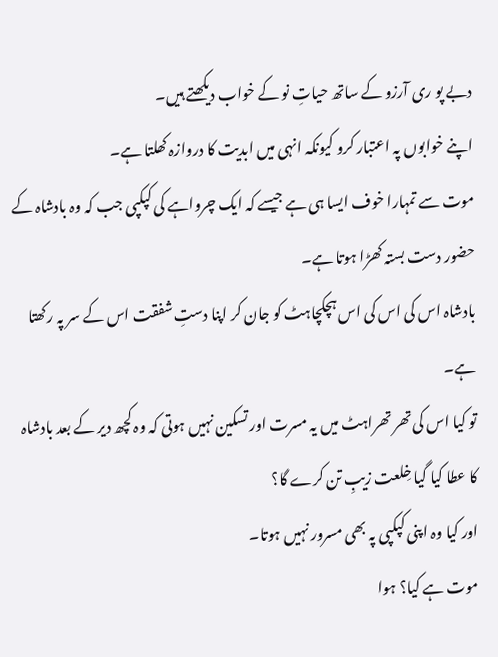دبے پو ری آرزو کے ساتھ حیاتِ نو کے خواب دیکھتے ہیں۔
اپنے خوابوں پہ اعتبار کرو کیونکہ انہی میں ابدیت کا دروازہ کھلتا ہے۔
موت سے تمہارا خوف ایسا ہی ہے جیسے کہ ایک چرواہے کی کپکپی جب کہ وہ بادشاہ کے حضور دست بستہ کھڑا ہوتا ہے۔
بادشاہ اس کی اس کی اس ہچکچاہٹ کو جان کر اپنا دستِ شفقت اس کے سر پہ رکھتا ہے۔
تو کیا اس کی تھر تھراہٹ میں یہ مسرت اور تسکین نہیں ہوتی کہ وہ کچھ دیر کے بعد بادشاہ کا عطا کیا گیا خِلعت زیبِ تن کرے گا؟
اور کیا وہ اپنی کپکپی پہ بھی مسرور نہیں ہوتا۔
موت ہے کیا؟ ہوا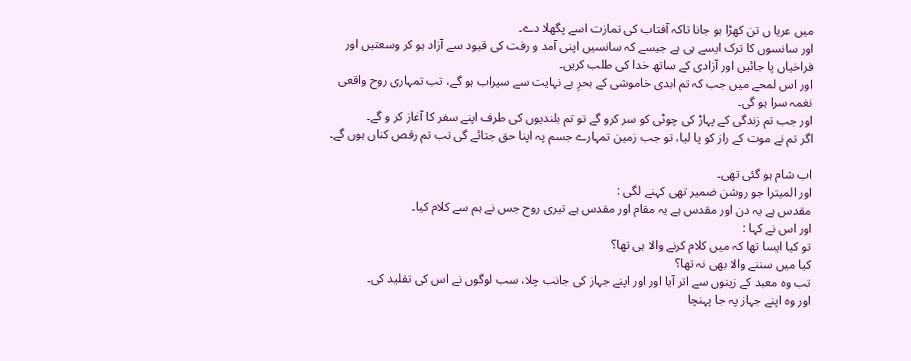میں عریا ں تن کھڑا ہو جانا تاکہ آفتاب کی تمازت اسے پگھلا دے۔
اور سانسوں کا ترک ایسے ہی ہے جیسے کہ سانسیں اپنی آمد و رفت کی قیود سے آزاد ہو کر وسعتیں اور فراخیاں پا جائیں اور آزادی کے ساتھ خدا کی طلب کریں۔
اور اس لمحے میں جب کہ تم ابدی خاموشی کے بحرِ بے نہایت سے سیراب ہو گے، تب تمہاری روح واقعی نغمہ سرا ہو گی۔
اور جب تم زندگی کے پہاڑ کی چوٹی کو سر کرو گے تو تم بلندیوں کی طرف اپنے سفر کا آغاز کر و گے۔
اگر تم نے موت کے راز کو پا لیا، تو جب زمین تمہارے جسم پہ اپنا حق جتائے گی تب تم رقص کناں ہوں گے۔

اب شام ہو گئی تھی۔
اور المیترا جو روشن ضمیر تھی کہنے لگی :
مقدس ہے یہ دن اور مقدس ہے یہ مقام اور مقدس ہے تیری روح جس نے ہم سے کلام کیا۔
اور اس نے کہا :
تو کیا ایسا تھا کہ میں کلام کرنے والا ہی تھا؟
کیا میں سننے والا بھی نہ تھا؟
تب وہ معبد کے زینوں سے اتر آیا اور اور اپنے جہاز کی جانب چلا، سب لوگوں نے اس کی تقلید کی۔
اور وہ اپنے جہاز پہ جا پہنچا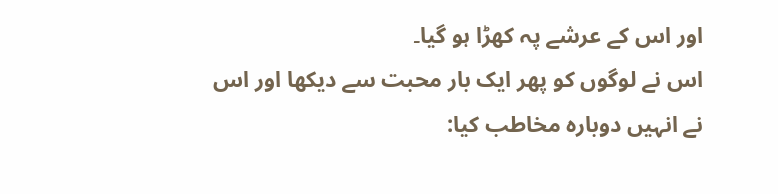اور اس کے عرشے پہ کھڑا ہو گیا۔
اس نے لوگوں کو پھر ایک بار محبت سے دیکھا اور اس نے انہیں دوبارہ مخاطب کیا: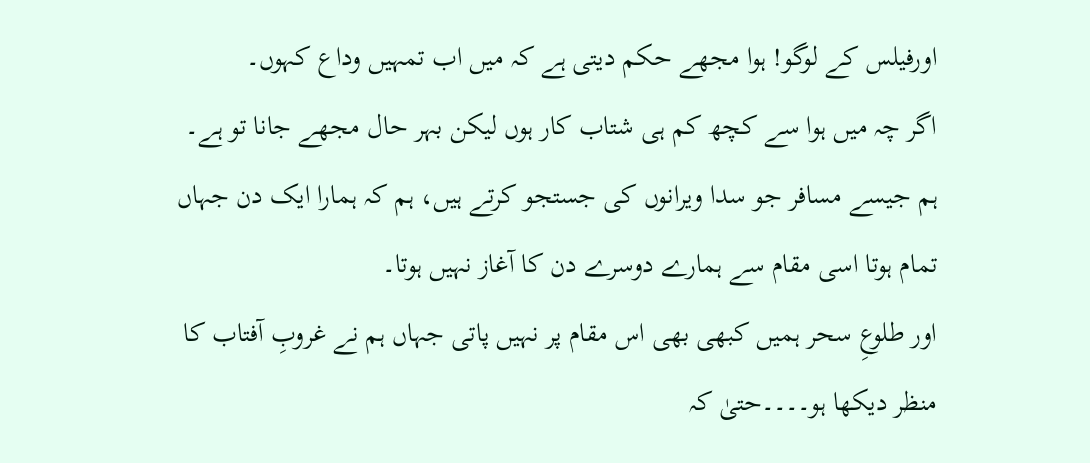اورفیلس کے لوگو! ہوا مجھے حکم دیتی ہے کہ میں اب تمہیں وداع کہوں۔
اگر چہ میں ہوا سے کچھ کم ہی شتاب کار ہوں لیکن بہر حال مجھے جانا تو ہے۔
ہم جیسے مسافر جو سدا ویرانوں کی جستجو کرتے ہیں، ہم کہ ہمارا ایک دن جہاں تمام ہوتا اسی مقام سے ہمارے دوسرے دن کا آغاز نہیں ہوتا۔
اور طلوعِ سحر ہمیں کبھی بھی اس مقام پر نہیں پاتی جہاں ہم نے غروبِ آفتاب کا منظر دیکھا ہو۔۔۔۔حتیٰ کہ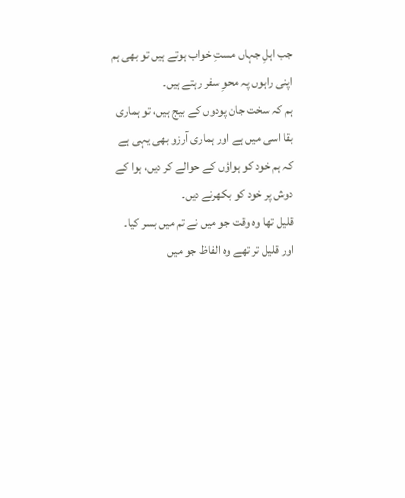جب اہلِ جہاں مستِ خواب ہوتے ہیں تو بھی ہم اپنی راہوں پہ محوِ سفر رہتے ہیں۔
ہم کہ سخت جان پودوں کے بیج ہیں، تو ہماری بقا اسی میں ہے اور ہماری آرزو بھی یہی ہے کہ ہم خود کو ہواؤں کے حوالے کر دیں، ہوا کے دوش پر خود کو بکھرنے دیں۔
قلیل تھا وہ وقت جو میں نے تم میں بسر کیا۔
اور قلیل تر تھے وہ الفاظ جو میں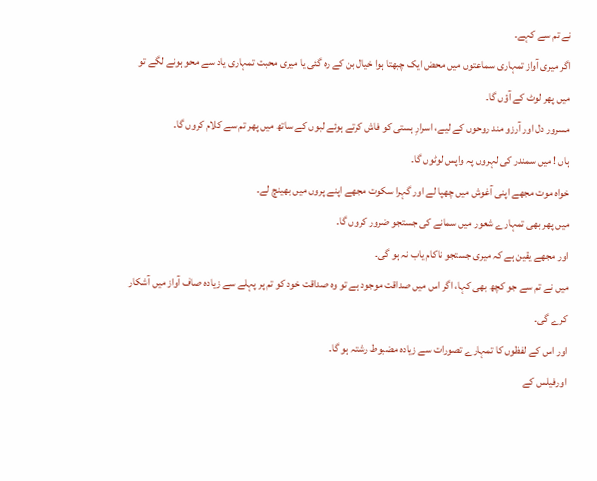نے تم سے کہے۔
اگر میری آواز تمہاری سماعتوں میں محض ایک چبھتا ہوا خیال بن کے رہ گئی یا میری محبت تمہاری یاد سے محو ہونے لگے تو میں پھر لوٹ کے آؤں گا۔
مسرور دل اور آرزو مند روحوں کے لیے، اسرارِ ہستی کو فاش کرتے ہوئے لبوں کے ساتھ میں پھر تم سے کلام کروں گا۔
ہاں ! میں سمندر کی لہروں پہ واپس لوٹوں گا۔
خواہ موت مجھے اپنی آغوش میں چھپا لے اور گہرا سکوت مجھے اپنے پروں میں بھینچ لے۔
میں پھر بھی تمہارے شعور میں سمانے کی جستجو ضرور کروں گا۔
اور مجھے یقین ہے کہ میری جستجو ناکام یاب نہ ہو گی۔
میں نے تم سے جو کچھ بھی کہا، اگر اس میں صداقت موجود ہے تو وہ صداقت خود کو تم پر پہلے سے زیادہ صاف آواز میں آشکار کرے گی۔
اور اس کے لفظوں کا تمہارے تصورات سے زیادہ مضبوط رشتہ ہو گا۔
اورفیلس کے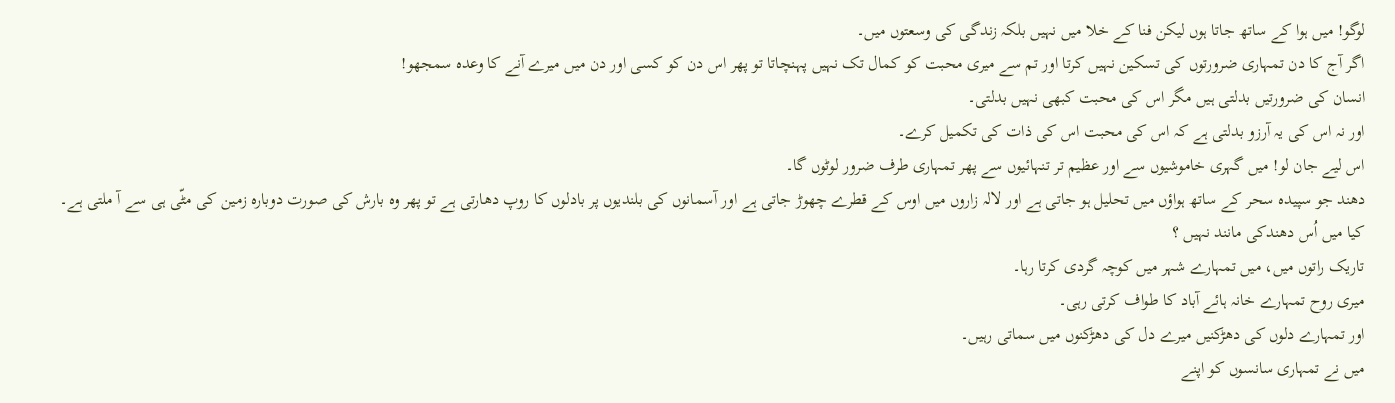لوگو! میں ہوا کے ساتھ جاتا ہوں لیکن فنا کے خلا میں نہیں بلکہ زندگی کی وسعتوں میں۔
اگر آج کا دن تمہاری ضرورتوں کی تسکین نہیں کرتا اور تم سے میری محبت کو کمال تک نہیں پہنچاتا تو پھر اس دن کو کسی اور دن میں میرے آنے کا وعدہ سمجھو!
انسان کی ضرورتیں بدلتی ہیں مگر اس کی محبت کبھی نہیں بدلتی۔
اور نہ اس کی یہ آرزو بدلتی ہے کہ اس کی محبت اس کی ذات کی تکمیل کرے۔
اس لیے جان لو! میں گہری خاموشیوں سے اور عظیم تر تنہائیوں سے پھر تمہاری طرف ضرور لوٹوں گا۔
دھند جو سپیدہ سحر کے ساتھ ہواؤں میں تحلیل ہو جاتی ہے اور لالہ زاروں میں اوس کے قطرے چھوڑ جاتی ہے اور آسمانوں کی بلندیوں پر بادلوں کا روپ دھارتی ہے تو پھر وہ بارش کی صورت دوبارہ زمین کی مٹّی ہی سے آ ملتی ہے۔
کیا میں اُس دھندکی مانند نہیں ؟
تاریک راتوں میں، میں تمہارے شہر میں کوچہ گردی کرتا رہا۔
میری روح تمہارے خانہ ہائے آباد کا طواف کرتی رہی۔
اور تمہارے دلوں کی دھڑکنیں میرے دل کی دھڑکنوں میں سماتی رہیں۔
میں نے تمہاری سانسوں کو اپنے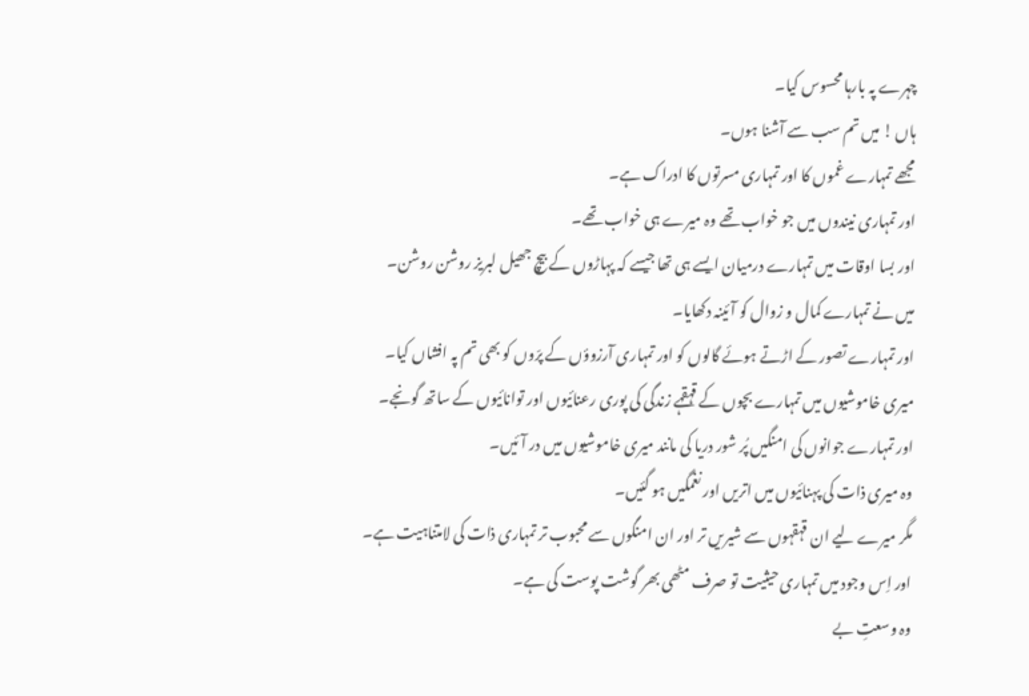چہرے پہ بارہا محسوس کیا۔
ہاں ! میں تم سب سے آشنا ہوں۔
مجھے تمہارے غموں کا اور تمہاری مسرتوں کا ادراک ہے۔
اور تمہاری نیندوں میں جو خواب تھے وہ میرے ہی خواب تھے۔
اور بسا اوقات میں تمہارے درمیان ایسے ہی تھا جیسے کہ پہاڑوں کے بیچ جھیل لبریز روشن روشن۔
میں نے تمہارے کمال و زوال کو آئینہ دکھایا۔
اور تمہارے تصور کے اڑتے ہوئے گالوں کو اور تمہاری آرزوؤں کے پرّوں کو بھی تم پہ افشاں کیا۔
میری خاموشیوں میں تمہارے بچوں کے قہقہے زندگی کی پوری رعنائیوں اور توانائیوں کے ساتھ گونجے۔
اور تمہارے جوانوں کی امنگیں پُر شور دریا کی مانند میری خاموشیوں میں در آئیں۔
وہ میری ذات کی پہنائیوں میں اتریں اور نغمگیں ہو گئیں۔
مگر میرے لیے ان قہقہوں سے شیریں تر اور ان امنگوں سے محبوب تر تمہاری ذات کی لامتناہیت ہے۔
اور اِس وجود میں تمہاری حیثیت تو صرف مٹھی بھر گوشت پوست کی ہے۔
وہ وسعتِ بے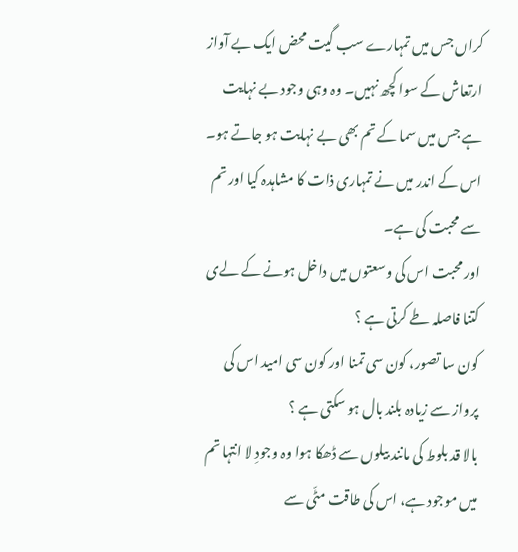کراں جس میں تمہارے سب گیت محض ایک بے آواز ارتعاش کے سوا کچھ نہیں۔ وہ وہی وجود بے نہایت ہے جس میں سما کے تم بھی بے نہایت ہو جاتے ہو۔
اس کے اندر میں نے تمہاری ذات کا مشاہدہ کیا اور تم سے محبت کی ہے۔
اور محبت اس کی وسعتوں میں داخل ہونے کے لےی کتنا فاصلہ طے کرتی ہے ؟
کون سا تصور، کون سی تمنا اور کون سی امید اس کی پرواز سے زیادہ بلند بال ہو سکتی ہے ؟
بالا قد بلوط کی مانند بیلوں سے ڈھکا ہوا وہ وجودِ لا انتہا تم میں موجود ہے، اس کی طاقت مٹّی سے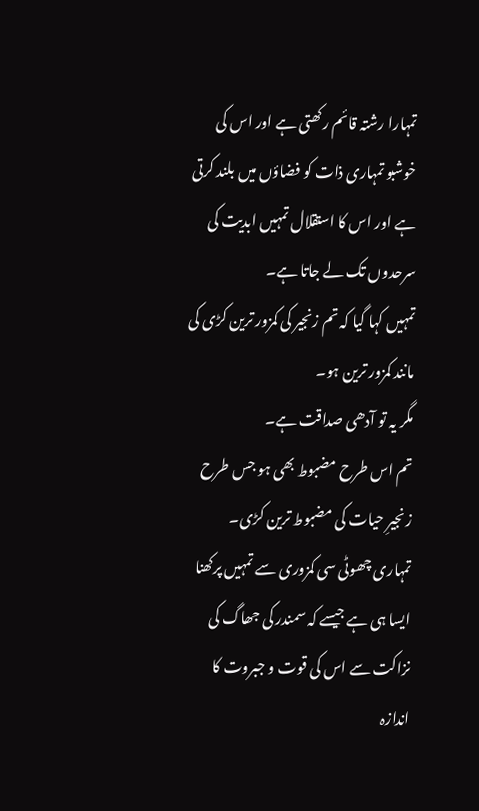تمہارا رشتہ قائم رکھتی ہے اور اس کی خوشبو تمہاری ذات کو فضاؤں میں بلند کرتی ہے اور اس کا استقلال تمہیں ابدیت کی سرحدوں تک لے جاتا ہے۔
تمہیں کہا گیا کہ تم زنجیر کی کمزور ترین کڑی کی مانند کمزور ترین ہو۔
مگر یہ تو آدھی صداقت ہے۔
تم اس طرح مضبوط بھی ہو جس طرح زنجیرِ حیات کی مضبوط ترین کڑی۔
تمہاری چھوٹی سی کمزوری سے تمہیں پرکھنا ایسا ہی ہے جیسے کہ سمندر کی جھاگ کی نزاکت سے اس کی قوت و جبروت کا اندازہ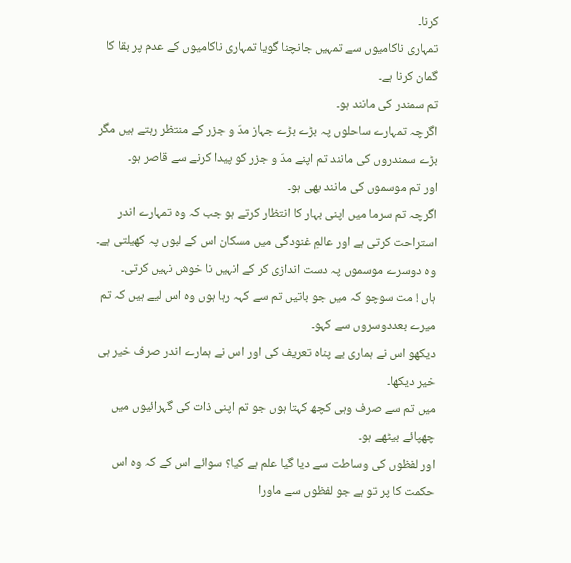کرنا۔
تمہاری ناکامیوں سے تمہیں جانچنا گویا تمہاری ناکامیوں کے عدم پر بقا کا گمان کرنا ہے۔
تم سمندر کی مانند ہو۔
اگرچہ تمہارے ساحلوں پہ بڑے بڑے جہاز مدّ و جزر کے منتظر رہتے ہیں مگر بڑے سمندروں کی مانند تم اپنے مدّ و جزر کو پیدا کرنے سے قاصر ہو۔
اور تم موسموں کی مانند بھی ہو۔
اگرچہ تم سرما میں اپنی بہار کا انتظار کرتے ہو جب کہ وہ تمہارے اندر استراحت کرتی ہے اور عالمِ غنودگی میں مسکان اس کے لبوں پہ کھیلتی ہے۔
وہ دوسرے موسموں پہ دست اندازی کر کے انہیں نا خوش نہیں کرتی۔
ہاں ! مت سوچو کہ میں جو باتیں تم سے کہہ رہا ہوں وہ اس لیے ہیں کہ تم میرے بعددوسروں سے کہو۔
دیکھو اس نے ہماری بے پناہ تعریف کی اور اس نے ہمارے اندر صرف خیر ہی خیر دیکھا۔
میں تم سے صرف وہی کچھ کہتا ہوں جو تم اپنی ذات کی گہرائیوں میں چھپائے بیٹھے ہو۔
اور لفظوں کی وساطت سے دیا گیا علم ہے کیا؟ سوائے اس کے کہ وہ اس حکمت کا پر تو ہے جو لفظوں سے ماورا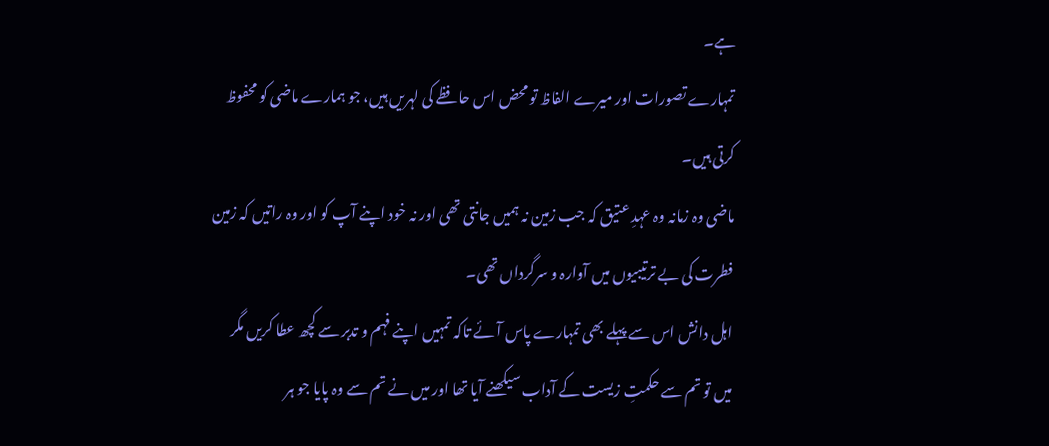ہے۔
تمہارے تصورات اور میرے الفاظ تو محض اس حافظے کی لہریں ہیں، جو ہمارے ماضی کو محفوظ کرتی ہیں۔
ماضی وہ زمانہ وہ عہدِ عتیق کہ جب زمین نہ ہمیں جانتی تھی اور نہ خود اپنے آپ کو اور وہ راتیں کہ زمین فطرت کی بے ترتیبیوں میں آوارہ و سرگرداں تھی۔
اہل دانش اس سے پہلے بھی تمہارے پاس آئے تاکہ تمہیں اپنے فہم و تدبر سے کچھ عطا کریں مگر میں تو تم سے حکمتِ زیست کے آداب سیکھنے آیا تھا اور میں نے تم سے وہ پایا جو ہر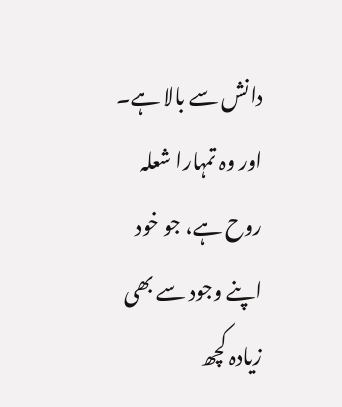دانش سے بالا ہے۔
اور وہ تمہارا شعلہ روح ہے، جو خود اپنے وجود سے بھی زیادہ کچھ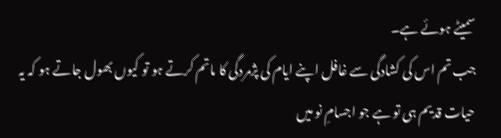سمیٹے ہوئے ہے۔
جب تم اس کی کشادگی سے غافل اپنے ایام کی پژمردگی کا ماتم کرتے ہو تو کیوں بھول جاتے ہو کہ یہ حیات قدیم ہی تو ہے جو اجسامِ نو میں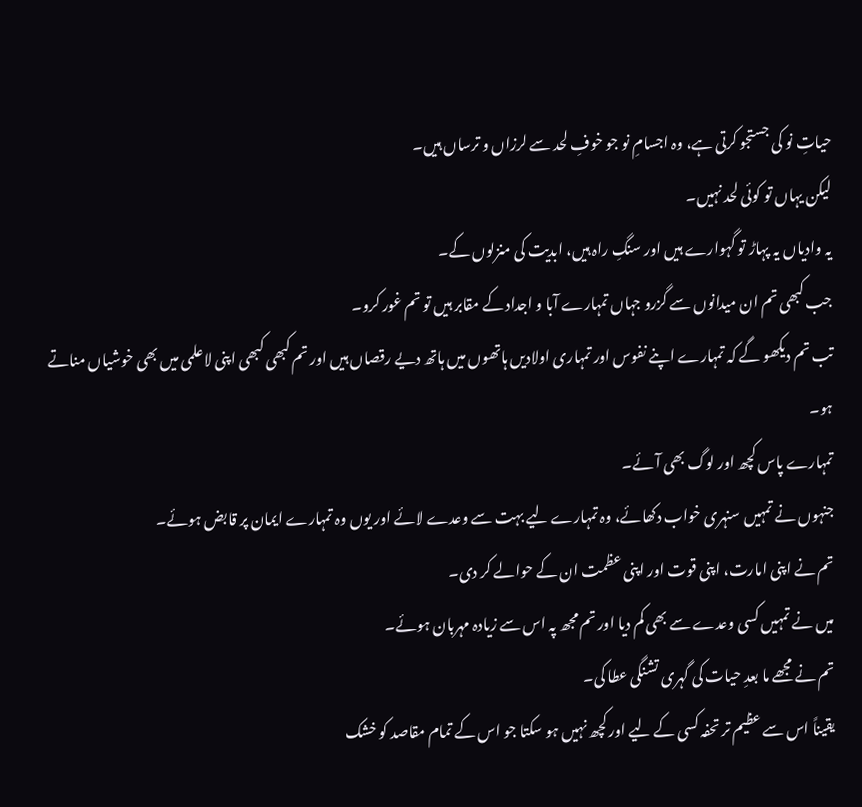حیاتِ نو کی جستجو کرتی ہے، وہ اجسامِ نو جو خوفِ لحد سے لرزاں و ترساں ہیں۔
لیکن یہاں تو کوئی لحد نہیں۔
یہ وادیاں یہ پہاڑ تو گہوارے ہیں اور سنگِ راہ ہیں، ابدیت کی منزلوں کے۔
جب کبھی تم ان میدانوں سے گزرو جہاں تمہارے آبا و اجداد کے مقابر ہیں تو تم غور کرو۔
تب تم دیکھو گے کہ تمہارے اپنے نفوس اور تمہاری اولادیں ہاتھوں میں ہاتھ دیے رقصاں ہیں اور تم کبھی کبھی اپنی لاعلمی میں بھی خوشیاں مناتے ہو۔
تمہارے پاس کچھ اور لوگ بھی آئے۔
جنہوں نے تمہیں سنہری خواب دکھائے، وہ تمہارے لیے بہت سے وعدے لائے اور یوں وہ تمہارے ایمان پر قابض ہوئے۔
تم نے اپنی امارت، اپنی قوت اور اپنی عظمت ان کے حوالے کر دی۔
میں نے تمہیں کسی وعدے سے بھی کم دیا اور تم مجھ پہ اس سے زیادہ مہربان ہوئے۔
تم نے مجھے ما بعدِ حیات کی گہری تشنگی عطا کی۔
یقیناً اس سے عظیم تر تحفہ کسی کے لیے اور کچھ نہیں ہو سکتا جو اس کے تمام مقاصد کو خشک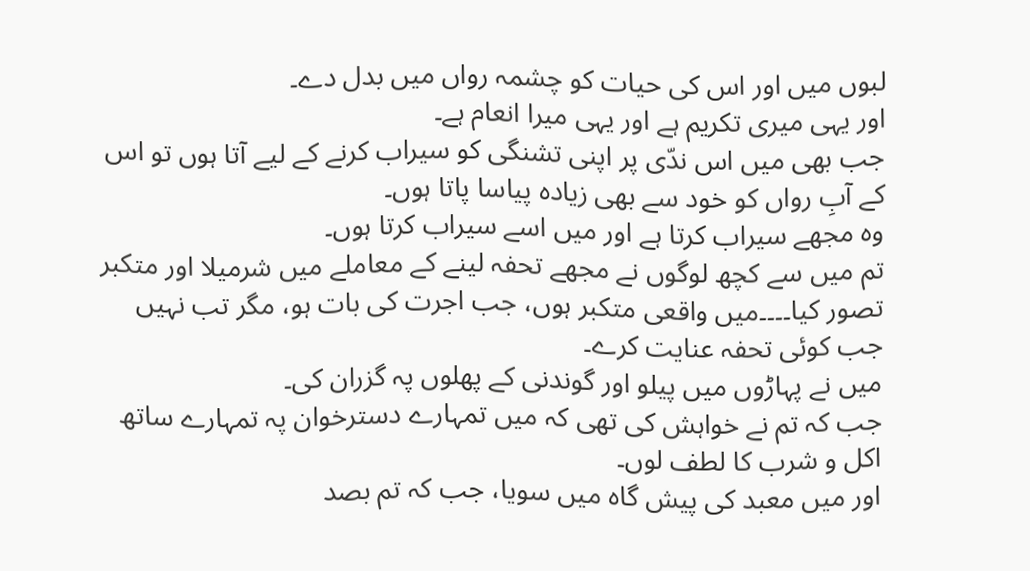لبوں میں اور اس کی حیات کو چشمہ رواں میں بدل دے۔
اور یہی میری تکریم ہے اور یہی میرا انعام ہے۔
جب بھی میں اس ندّی پر اپنی تشنگی کو سیراب کرنے کے لیے آتا ہوں تو اس کے آبِ رواں کو خود سے بھی زیادہ پیاسا پاتا ہوں۔
وہ مجھے سیراب کرتا ہے اور میں اسے سیراب کرتا ہوں۔
تم میں سے کچھ لوگوں نے مجھے تحفہ لینے کے معاملے میں شرمیلا اور متکبر تصور کیا۔۔۔۔میں واقعی متکبر ہوں، جب اجرت کی بات ہو، مگر تب نہیں جب کوئی تحفہ عنایت کرے۔
میں نے پہاڑوں میں پیلو اور گوندنی کے پھلوں پہ گزران کی۔
جب کہ تم نے خواہش کی تھی کہ میں تمہارے دسترخوان پہ تمہارے ساتھ اکل و شرب کا لطف لوں۔
اور میں معبد کی پیش گاہ میں سویا، جب کہ تم بصد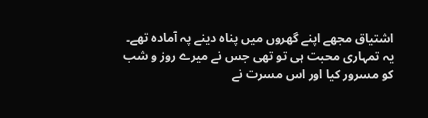اشتیاق مجھے اپنے گھروں میں پناہ دینے پہ آمادہ تھے۔
یہ تمہاری محبت ہی تو تھی جس نے میرے روز و شب کو مسرور کیا اور اس مسرت نے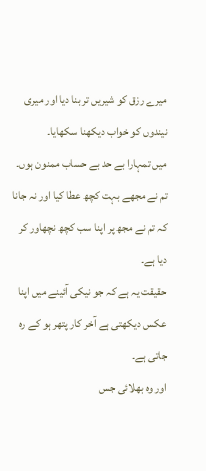میرے رزق کو شیریں تر بنا دیا اور میری نیندوں کو خواب دیکھنا سکھایا۔
میں تمہارا بے حد بے حساب ممنون ہوں۔
تم نے مجھے بہت کچھ عطا کیا اور نہ جانا کہ تم نے مجھ پر اپنا سب کچھ نچھاور کر دیا ہے۔
حقیقت یہ ہے کہ جو نیکی آئینے میں اپنا عکس دیکھتی ہے آخر کار پتھر ہو کے رہ جاتی ہے۔
اور وہ بھلائی جس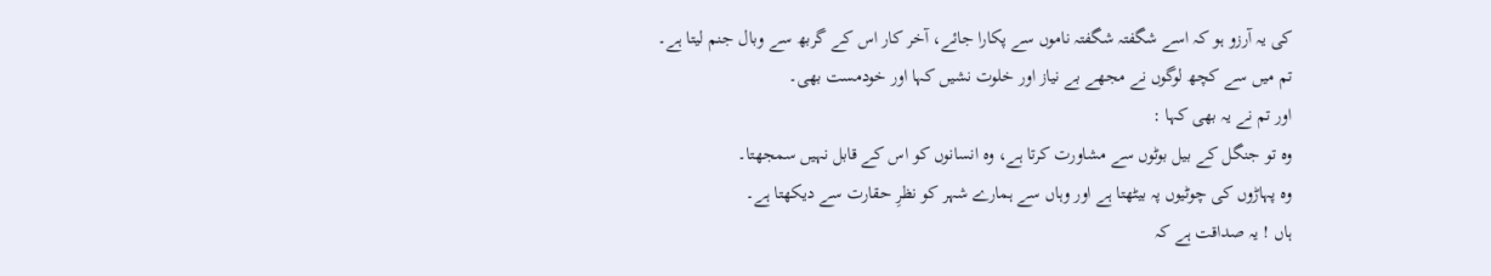کی یہ آرزو ہو کہ اسے شگفتہ شگفتہ ناموں سے پکارا جائے، آخر کار اس کے گربھ سے وبال جنم لیتا ہے۔
تم میں سے کچھ لوگوں نے مجھے بے نیاز اور خلوت نشیں کہا اور خودمست بھی۔
اور تم نے یہ بھی کہا :
وہ تو جنگل کے بیل بوٹوں سے مشاورت کرتا ہے، وہ انسانوں کو اس کے قابل نہیں سمجھتا۔
وہ پہاڑوں کی چوٹیوں پہ بیٹھتا ہے اور وہاں سے ہمارے شہر کو نظرِ حقارت سے دیکھتا ہے۔
ہاں ! یہ صداقت ہے کہ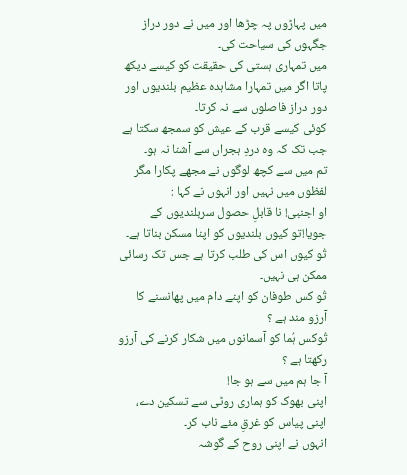میں پہاڑوں پہ چڑھا اور میں نے دور دراز جگہوں کی سیاحت کی۔
میں تمہاری ہستی کی حقیقت کو کیسے دیکھ پاتا اگر میں تمہارا مشاہدہ عظیم بلندیوں اور دور دراز فاصلوں سے نہ کرتا۔
کوئی کیسے قرب کے عیش کو سمجھ سکتا ہے جب تک کہ وہ دردِ ہجراں سے آشنا نہ ہو۔
تم میں سے کچھ لوگوں نے مجھے پکارا مگر لفظوں میں نہیں اور انہوں نے کہا :
او اجنبی! نا قابلِ حصول سربلندیوں کے جویا!تو کیوں بلندیوں کو اپنا مسکن بناتا ہے۔
تُو کیوں اس کی طلب کرتا ہے جس تک رسائی ممکن ہی نہیں۔
تُو کس طوفان کو اپنے دام میں پھانسنے کا آرزو مند ہے ؟
تُوکس ہُما کو آسمانوں میں شکار کرنے کی آرزو رکھتا ہے ؟
آ جا ہم میں سے ہو جا!
اپنی بھوک کو ہماری روٹی سے تسکین دے، اپنی پیاس کو غرقِ مئے ناب کر۔
انہوں نے اپنی روح کے گوشہ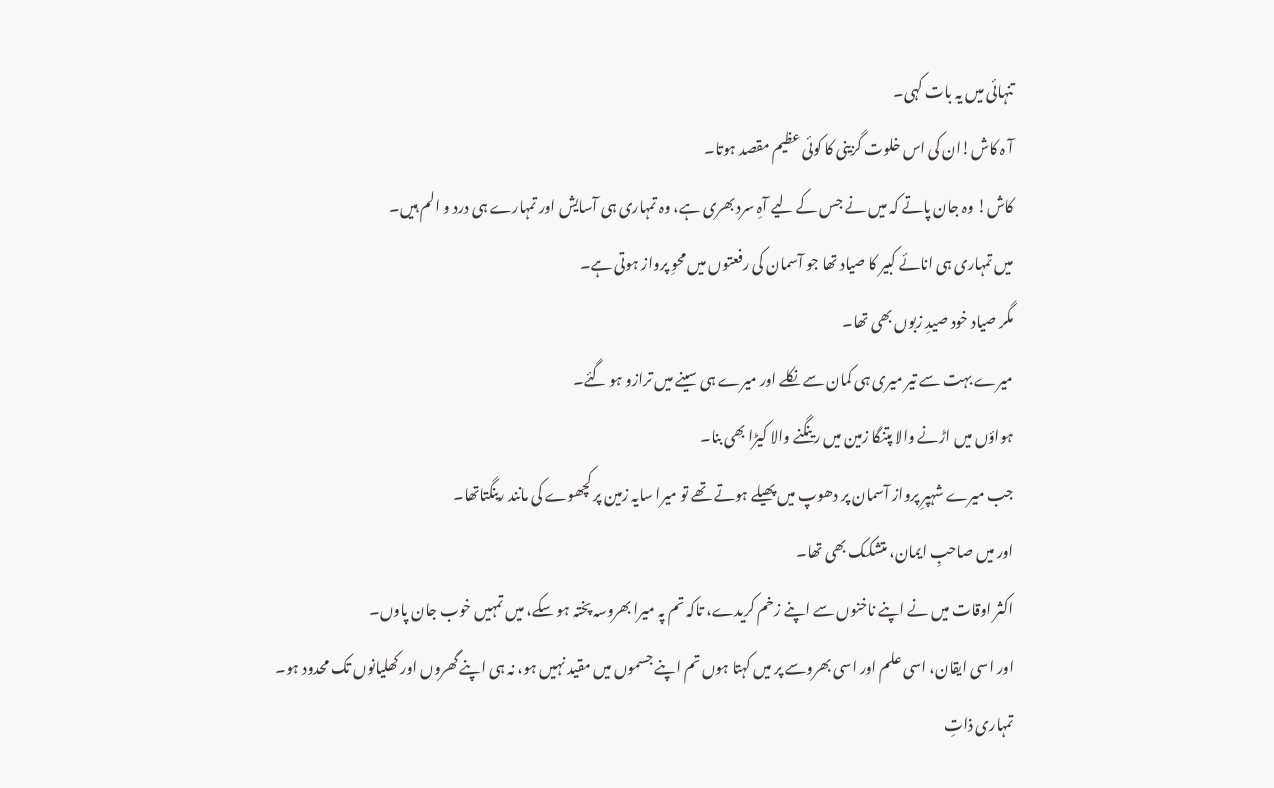تنہائی میں یہ بات کہی۔
آ ہ کاش!ان کی اس خلوت گزینی کا کوئی عظیم مقصد ہوتا۔
کاش! وہ جان پاتے کہ میں نے جس کے لیے آہِ سرد بھری ہے، وہ تمہاری ہی آسایش اور تمہارے ہی درد و الم ہیں۔
میں تمہاری ہی انائے کبیر کا صیاد تھا جو آسمان کی رفعتوں میں محوِ پرواز ہوتی ہے۔
مگر صیاد خود صیدِ زبوں بھی تھا۔
میرے بہت سے تیر میری ہی کمان سے نکلے اور میرے ہی سینے میں ترازو ہو گئے۔
ہواؤں میں اڑنے والا پتنگا زمین میں رینگنے والا کیڑا بھی بنا۔
جب میرے شہپرِ پرواز آسمان پر دھوپ میں پھیلے ہوتے تھے تو میرا سایہ زمین پر کچھوے کی مانند رینگتاتھا۔
اور میں صاحبِ ایمان، متشکک بھی تھا۔
اکثر اوقات میں نے اپنے ناخنوں سے اپنے زخم کریدے، تاکہ تم پہ میرا بھروسہ پختہ ہو سکے، میں تمہیں خوب جان پاوں۔
اور اسی ایقان، اسی علم اور اسی بھروسے پر میں کہتا ہوں تم اپنے جسموں میں مقید نہیں ہو، نہ ہی اپنے گھروں اور کھلیانوں تک محدود ہو۔
تمہاری ذاتِ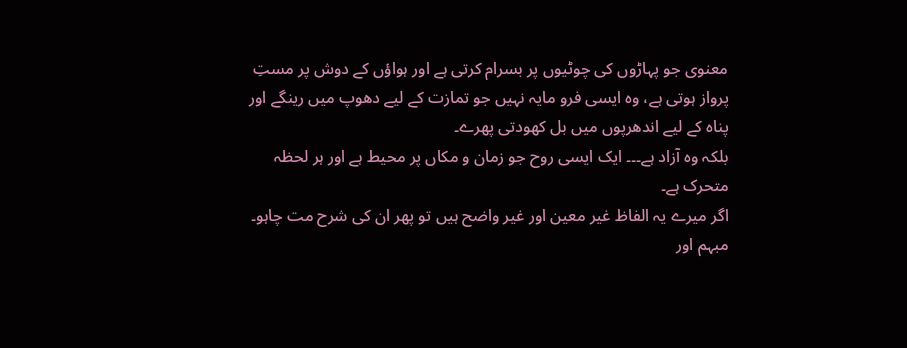معنوی جو پہاڑوں کی چوٹیوں پر بسرام کرتی ہے اور ہواؤں کے دوش پر مستِ پرواز ہوتی ہے، وہ ایسی فرو مایہ نہیں جو تمازت کے لیے دھوپ میں رینگے اور پناہ کے لیے اندھرپوں میں بل کھودتی پھرے۔
بلکہ وہ آزاد ہے۔۔۔ ایک ایسی روح جو زمان و مکاں پر محیط ہے اور ہر لحظہ متحرک ہے۔
اگر میرے یہ الفاظ غیر معین اور غیر واضح ہیں تو پھر ان کی شرح مت چاہو۔
مبہم اور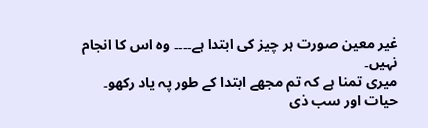غیر معین صورت ہر چیز کی ابتدا ہے۔۔۔۔ وہ اس کا انجام نہیں۔
میری تمنا ہے کہ تم مجھے ابتدا کے طور پہ یاد رکھو۔
حیات اور سب ذی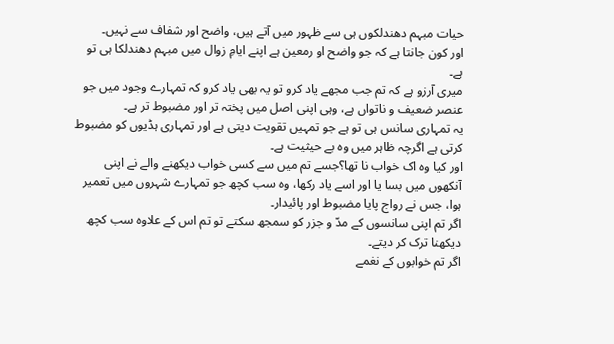حیات مبہم دھندلکوں ہی سے ظہور میں آتے ہیں، واضح اور شفاف سے نہیں۔
اور کون جانتا ہے کہ جو واضح او رمعین ہے اپنے ایامِ زوال میں مبہم دھندلکا ہی تو ہے۔
میری آرزو ہے کہ تم جب مجھے یاد کرو تو یہ بھی یاد کرو کہ تمہارے وجود میں جو عنصر ضعیف و ناتواں ہے، وہی اپنی اصل میں پختہ تر اور مضبوط تر ہے۔
یہ تمہاری سانس ہی تو ہے جو تمہیں تقویت دیتی ہے اور تمہاری ہڈیوں کو مضبوط کرتی ہے اگرچہ ظاہر میں وہ بے حیثیت ہے۔
اور کیا وہ اک خواب نا تھا؟جسے تم میں سے کسی خواب دیکھنے والے نے اپنی آنکھوں میں بسا یا اور اسے یاد رکھا، وہ سب کچھ جو تمہارے شہروں میں تعمیر ہوا، جس نے رواج پایا مضبوط اور پائیدار۔
اگر تم اپنی سانسوں کے مدّ و جزر کو سمجھ سکتے تو تم اس کے علاوہ سب کچھ دیکھنا ترک کر دیتے۔
اگر تم خوابوں کے نغمے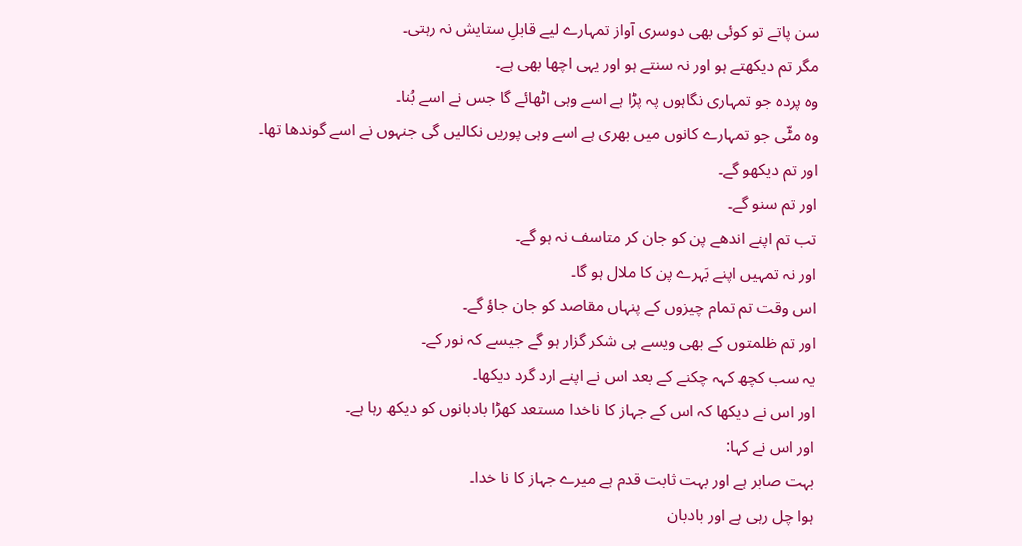سن پاتے تو کوئی بھی دوسری آواز تمہارے لیے قابلِ ستایش نہ رہتی۔
مگر تم دیکھتے ہو اور نہ سنتے ہو اور یہی اچھا بھی ہے۔
وہ پردہ جو تمہاری نگاہوں پہ پڑا ہے اسے وہی اٹھائے گا جس نے اسے بُنا۔
وہ مٹّی جو تمہارے کانوں میں بھری ہے اسے وہی پوریں نکالیں گی جنہوں نے اسے گوندھا تھا۔
اور تم دیکھو گے۔
اور تم سنو گے۔
تب تم اپنے اندھے پن کو جان کر متاسف نہ ہو گے۔
اور نہ تمہیں اپنے بَہرے پن کا ملال ہو گا۔
اس وقت تم تمام چیزوں کے پنہاں مقاصد کو جان جاؤ گے۔
اور تم ظلمتوں کے بھی ویسے ہی شکر گزار ہو گے جیسے کہ نور کے۔
یہ سب کچھ کہہ چکنے کے بعد اس نے اپنے ارد گرد دیکھا۔
اور اس نے دیکھا کہ اس کے جہاز کا ناخدا مستعد کھڑا بادبانوں کو دیکھ رہا ہے۔
اور اس نے کہا:
بہت صابر ہے اور بہت ثابت قدم ہے میرے جہاز کا نا خدا۔
ہوا چل رہی ہے اور بادبان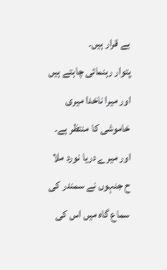بے قرار ہیں۔
پتوار رہنمائی چاہتے ہیں اور میرا ناخدا میری خاموشی کا منتظر ہے۔
اور میرے دریا نورد ملا ح جنہوں نے سمندر کی سماع گاہ میں اس کی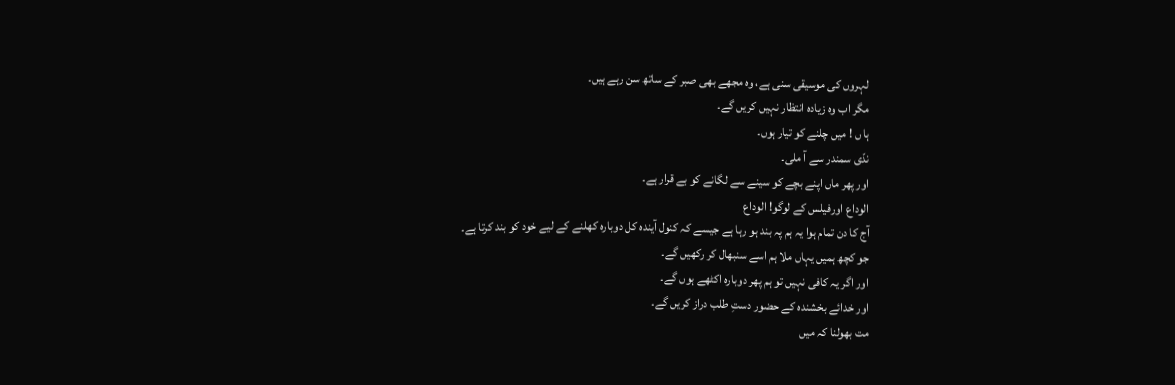لہروں کی موسیقی سنی ہے، وہ مجھے بھی صبر کے ساتھ سن رہے ہیں۔
مگر اب وہ زیادہ انتظار نہیں کریں گے۔
ہا ں ! میں چلنے کو تیار ہوں۔
ندّی سمندر سے آ ملی۔
اور پھر ماں اپنے بچے کو سینے سے لگانے کو بے قرار ہے۔
الوداع اورفیلس کے لوگو! الوداع
آج کا دن تمام ہوا یہ ہم پہ بند ہو رہا ہے جیسے کہ کنول آیندہ کل دوبارہ کھلنے کے لیے خود کو بند کرتا ہے۔
جو کچھ ہمیں یہاں ملا ہم اسے سنبھال کر رکھیں گے۔
اور اگر یہ کافی نہیں تو ہم پھر دوبارہ اکٹھے ہوں گے۔
اور خدائے بخشندہ کے حضور دستِ طلب دراز کریں گے۔
مت بھولنا کہ میں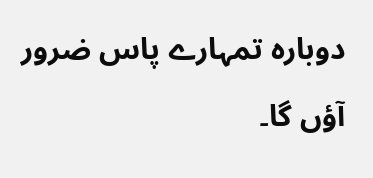دوبارہ تمہارے پاس ضرور آؤں گا۔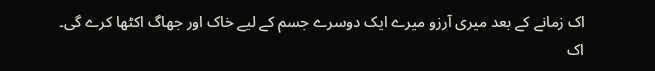اک زمانے کے بعد میری آرزو میرے ایک دوسرے جسم کے لیے خاک اور جھاگ اکٹھا کرے گی۔
اک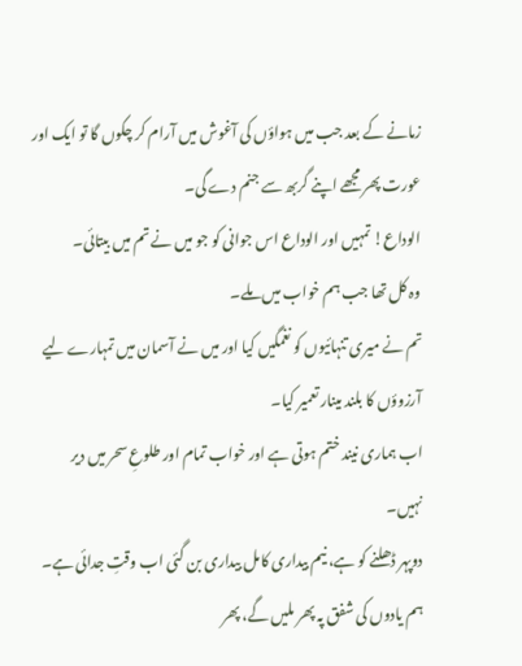زمانے کے بعد جب میں ہواؤں کی آغوش میں آرام کر چکوں گا تو ایک اور عورت پھر مجھے اپنے گربھ سے جنم دے گی۔
الوداع! تمہیں اور الوداع اس جوانی کو جو میں نے تم میں بیتائی۔
وہ کل تھا جب ہم خواب میں ملے۔
تم نے میری تنہائیوں کو نغمگیں کیا اور میں نے آسمان میں تمہارے لیے آرزوؤں کا بلند مینار تعمیر کیا۔
اب ہماری نیند ختم ہوتی ہے اور خواب تمام اور طلوعِ سحر میں دیر نہیں۔
دوپہر ڈھلنے کو ہے، نیم بیداری کامل بیداری بن گئی اب وقتِ جدائی ہے۔
ہم یادوں کی شفق پہ پھر ملیں گے، پھر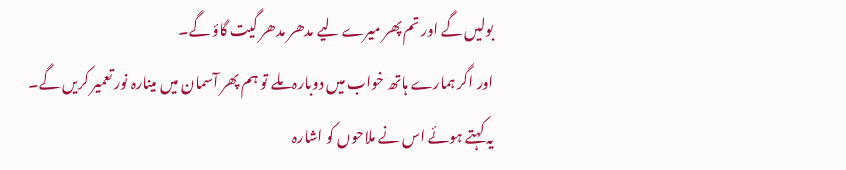بولیں گے اور تم پھر میرے لیے مدھر مدھر گیت گاؤ گے۔
اور اگر ہمارے ہاتھ خواب میں دوبارہ ملے تو ہم پھر آسمان میں مینارہ نور تعمیر کریں گے۔
یہ کہتے ہوئے اس نے ملاحوں کو اشارہ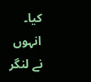کیا۔
انہوں نے لنگر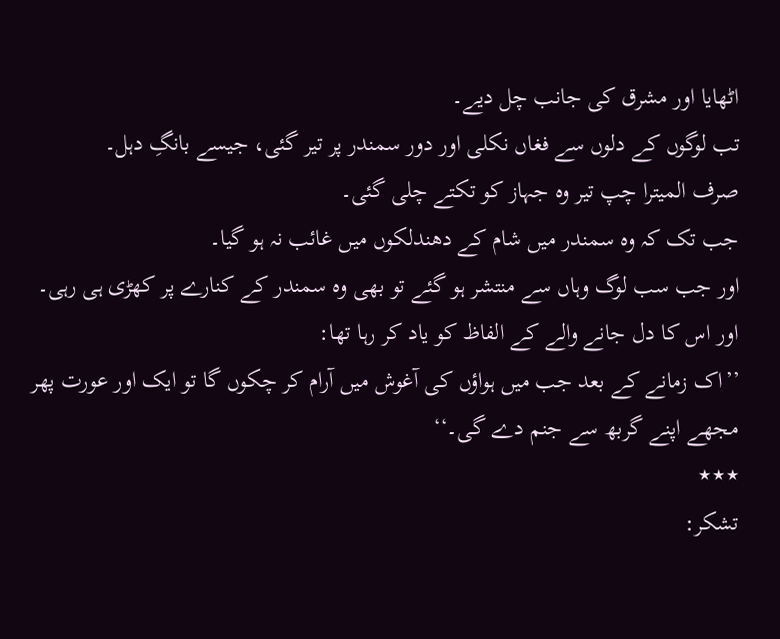اٹھایا اور مشرق کی جانب چل دیے۔
تب لوگوں کے دلوں سے فغاں نکلی اور دور سمندر پر تیر گئی، جیسے بانگِ دہل۔
صرف المیترا چپ تیر وہ جہاز کو تکتے چلی گئی۔
جب تک کہ وہ سمندر میں شام کے دھندلکوں میں غائب نہ ہو گیا۔
اور جب سب لوگ وہاں سے منتشر ہو گئے تو بھی وہ سمندر کے کنارے پر کھڑی ہی رہی۔
اور اس کا دل جانے والے کے الفاظ کو یاد کر رہا تھا:
’’اک زمانے کے بعد جب میں ہواؤں کی آغوش میں آرام کر چکوں گا تو ایک اور عورت پھر مجھے اپنے گربھ سے جنم دے گی۔‘‘
٭٭٭
تشکر: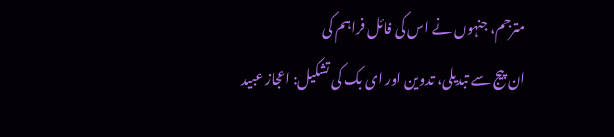مترجم، جنہوں نے اس کی فائل فراہم کی
ان پیج سے تبدیلی، تدوین اور ای بک کی تشکیل: اعجاز عبید